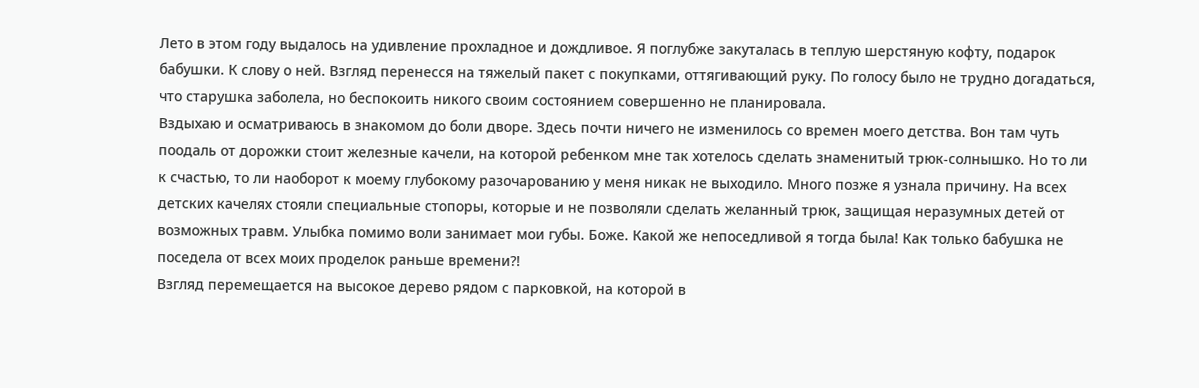Лето в этом году выдалось на удивление прохладное и дождливое. Я поглубже закуталась в теплую шерстяную кофту, подарок бабушки. К слову о ней. Взгляд перенесся на тяжелый пакет с покупками, оттягивающий руку. По голосу было не трудно догадаться, что старушка заболела, но беспокоить никого своим состоянием совершенно не планировала.
Вздыхаю и осматриваюсь в знакомом до боли дворе. Здесь почти ничего не изменилось со времен моего детства. Вон там чуть поодаль от дорожки стоит железные качели, на которой ребенком мне так хотелось сделать знаменитый трюк-солнышко. Но то ли к счастью, то ли наоборот к моему глубокому разочарованию у меня никак не выходило. Много позже я узнала причину. На всех детских качелях стояли специальные стопоры, которые и не позволяли сделать желанный трюк, защищая неразумных детей от возможных травм. Улыбка помимо воли занимает мои губы. Боже. Какой же непоседливой я тогда была! Как только бабушка не поседела от всех моих проделок раньше времени?!
Взгляд перемещается на высокое дерево рядом с парковкой, на которой в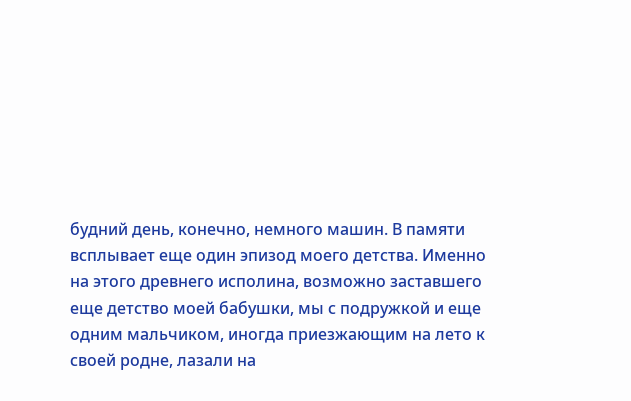будний день, конечно, немного машин. В памяти всплывает еще один эпизод моего детства. Именно на этого древнего исполина, возможно заставшего еще детство моей бабушки, мы с подружкой и еще одним мальчиком, иногда приезжающим на лето к своей родне, лазали на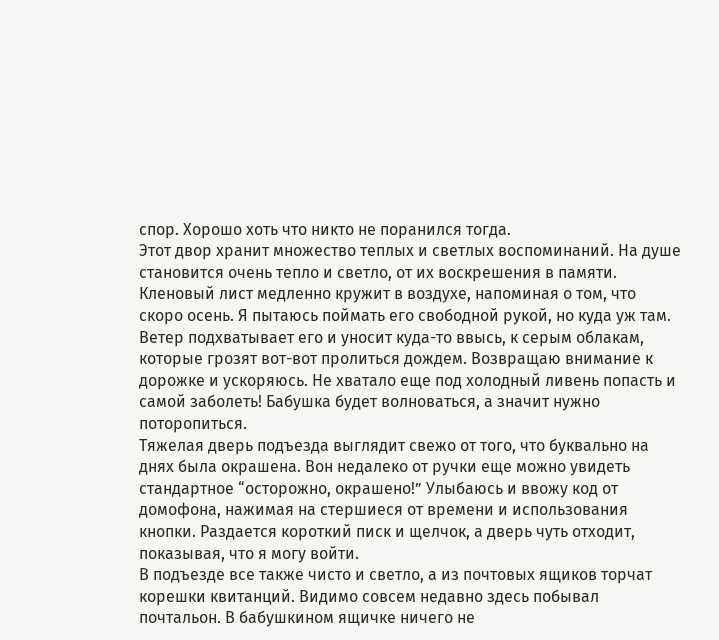спор. Хорошо хоть что никто не поранился тогда.
Этот двор хранит множество теплых и светлых воспоминаний. На душе становится очень тепло и светло, от их воскрешения в памяти. Кленовый лист медленно кружит в воздухе, напоминая о том, что скоро осень. Я пытаюсь поймать его свободной рукой, но куда уж там. Ветер подхватывает его и уносит куда-то ввысь, к серым облакам, которые грозят вот-вот пролиться дождем. Возвращаю внимание к дорожке и ускоряюсь. Не хватало еще под холодный ливень попасть и самой заболеть! Бабушка будет волноваться, а значит нужно поторопиться.
Тяжелая дверь подъезда выглядит свежо от того, что буквально на днях была окрашена. Вон недалеко от ручки еще можно увидеть стандартное “осторожно, окрашено!” Улыбаюсь и ввожу код от домофона, нажимая на стершиеся от времени и использования кнопки. Раздается короткий писк и щелчок, а дверь чуть отходит, показывая, что я могу войти.
В подъезде все также чисто и светло, а из почтовых ящиков торчат корешки квитанций. Видимо совсем недавно здесь побывал почтальон. В бабушкином ящичке ничего не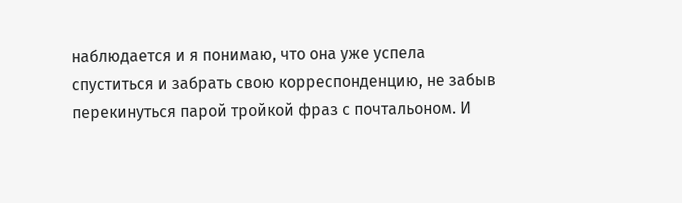наблюдается и я понимаю, что она уже успела спуститься и забрать свою корреспонденцию, не забыв перекинуться парой тройкой фраз с почтальоном. И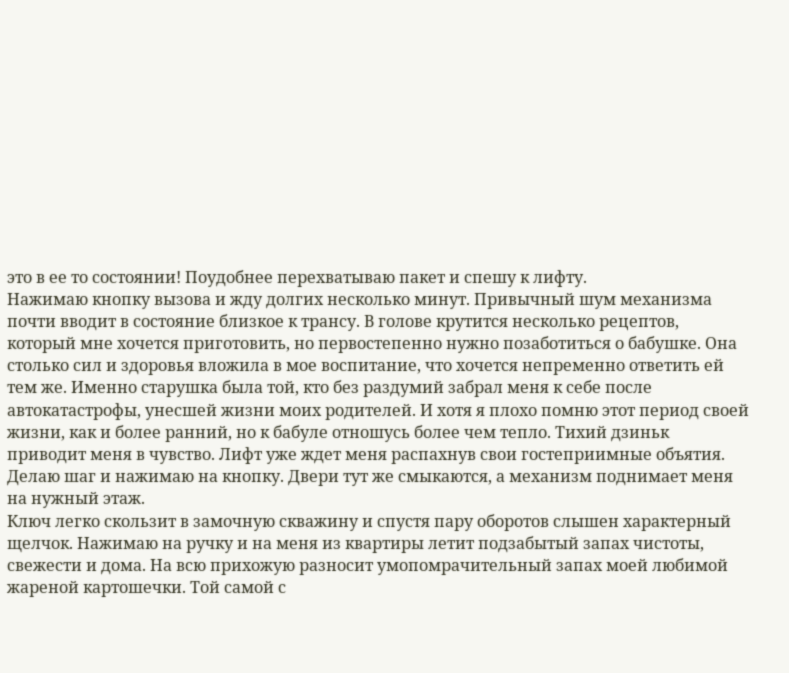это в ее то состоянии! Поудобнее перехватываю пакет и спешу к лифту.
Нажимаю кнопку вызова и жду долгих несколько минут. Привычный шум механизма почти вводит в состояние близкое к трансу. В голове крутится несколько рецептов, который мне хочется приготовить, но первостепенно нужно позаботиться о бабушке. Она столько сил и здоровья вложила в мое воспитание, что хочется непременно ответить ей тем же. Именно старушка была той, кто без раздумий забрал меня к себе после автокатастрофы, унесшей жизни моих родителей. И хотя я плохо помню этот период своей жизни, как и более ранний, но к бабуле отношусь более чем тепло. Тихий дзиньк приводит меня в чувство. Лифт уже ждет меня распахнув свои гостеприимные объятия. Делаю шаг и нажимаю на кнопку. Двери тут же смыкаются, а механизм поднимает меня на нужный этаж.
Ключ легко скользит в замочную скважину и спустя пару оборотов слышен характерный щелчок. Нажимаю на ручку и на меня из квартиры летит подзабытый запах чистоты, свежести и дома. На всю прихожую разносит умопомрачительный запах моей любимой жареной картошечки. Той самой с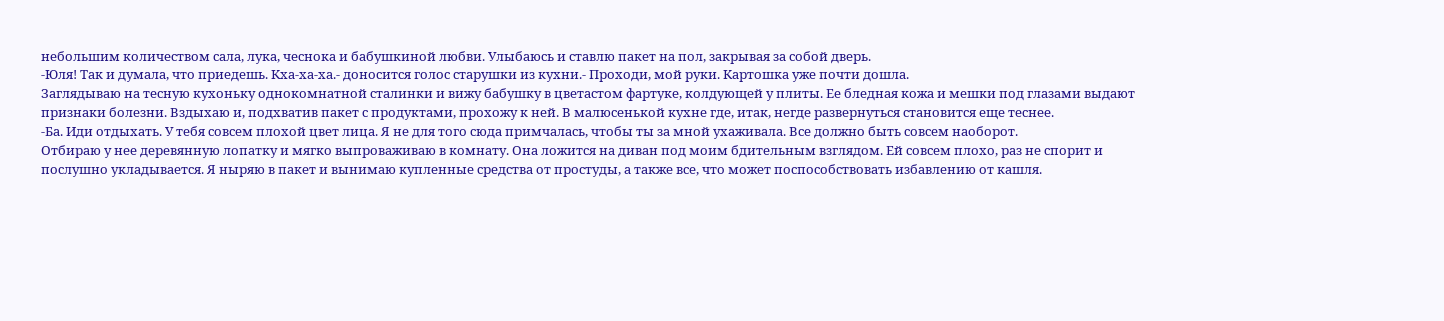небольшим количеством сала, лука, чеснока и бабушкиной любви. Улыбаюсь и ставлю пакет на пол, закрывая за собой дверь.
-Юля! Так и думала, что приедешь. Кха-ха-ха.- доносится голос старушки из кухни.- Проходи, мой руки. Картошка уже почти дошла.
Заглядываю на тесную кухоньку однокомнатной сталинки и вижу бабушку в цветастом фартуке, колдующей у плиты. Ее бледная кожа и мешки под глазами выдают признаки болезни. Вздыхаю и, подхватив пакет с продуктами, прохожу к ней. В малюсенькой кухне где, итак, негде развернуться становится еще теснее.
-Ба. Иди отдыхать. У тебя совсем плохой цвет лица. Я не для того сюда примчалась, чтобы ты за мной ухаживала. Все должно быть совсем наоборот.
Отбираю у нее деревянную лопатку и мягко выпроваживаю в комнату. Она ложится на диван под моим бдительным взглядом. Ей совсем плохо, раз не спорит и послушно укладывается. Я ныряю в пакет и вынимаю купленные средства от простуды, а также все, что может поспособствовать избавлению от кашля.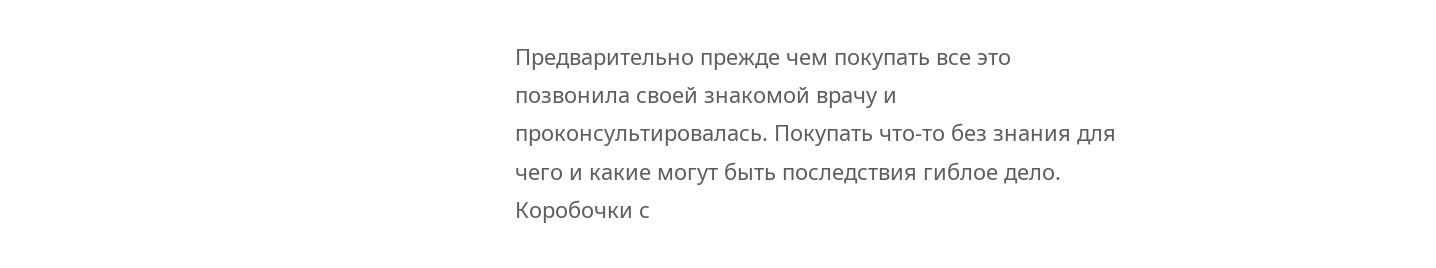Предварительно прежде чем покупать все это позвонила своей знакомой врачу и проконсультировалась. Покупать что-то без знания для чего и какие могут быть последствия гиблое дело. Коробочки с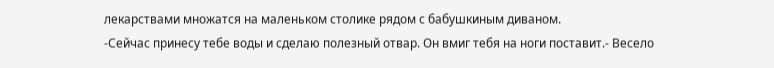лекарствами множатся на маленьком столике рядом с бабушкиным диваном.
-Сейчас принесу тебе воды и сделаю полезный отвар. Он вмиг тебя на ноги поставит.- Весело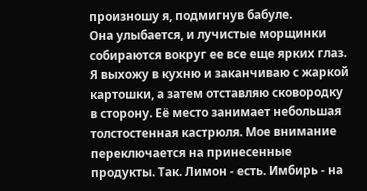произношу я, подмигнув бабуле.
Она улыбается, и лучистые морщинки собираются вокруг ее все еще ярких глаз. Я выхожу в кухню и заканчиваю с жаркой картошки, а затем отставляю сковородку в сторону. Её место занимает небольшая толстостенная кастрюля. Мое внимание переключается на принесенные продукты. Так. Лимон - есть. Имбирь - на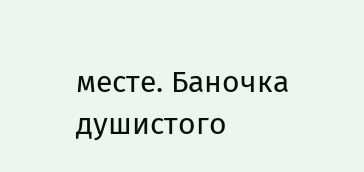месте. Баночка душистого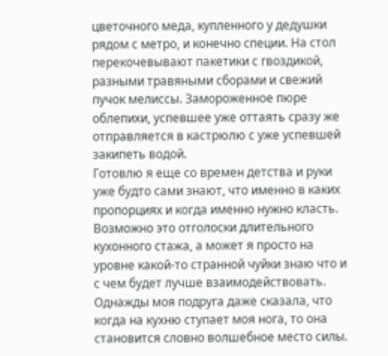цветочного меда, купленного у дедушки рядом с метро, и конечно специи. На стол перекочевывают пакетики с гвоздикой, разными травяными сборами и свежий пучок мелиссы. Замороженное пюре облепихи, успевшее уже оттаять сразу же отправляется в кастрюлю с уже успевшей закипеть водой.
Готовлю я еще со времен детства и руки уже будто сами знают, что именно в каких пропорциях и когда именно нужно класть. Возможно это отголоски длительного кухонного стажа, а может я просто на уровне какой-то странной чуйки знаю что и с чем будет лучше взаимодействовать. Однажды моя подруга даже сказала, что когда на кухню ступает моя нога, то она становится словно волшебное место силы.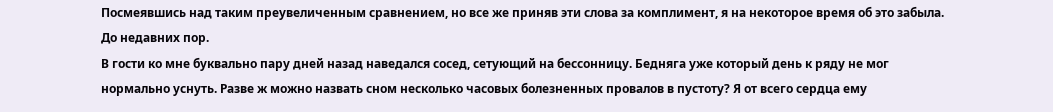Посмеявшись над таким преувеличенным сравнением, но все же приняв эти слова за комплимент, я на некоторое время об это забыла. До недавних пор.
В гости ко мне буквально пару дней назад наведался сосед, сетующий на бессонницу. Бедняга уже который день к ряду не мог нормально уснуть. Разве ж можно назвать сном несколько часовых болезненных провалов в пустоту? Я от всего сердца ему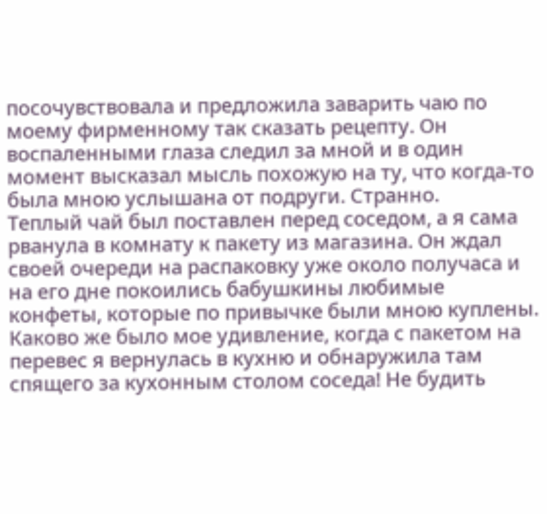посочувствовала и предложила заварить чаю по моему фирменному так сказать рецепту. Он воспаленными глаза следил за мной и в один момент высказал мысль похожую на ту, что когда-то была мною услышана от подруги. Странно.
Теплый чай был поставлен перед соседом, а я сама рванула в комнату к пакету из магазина. Он ждал своей очереди на распаковку уже около получаса и на его дне покоились бабушкины любимые конфеты, которые по привычке были мною куплены. Каково же было мое удивление, когда с пакетом на перевес я вернулась в кухню и обнаружила там спящего за кухонным столом соседа! Не будить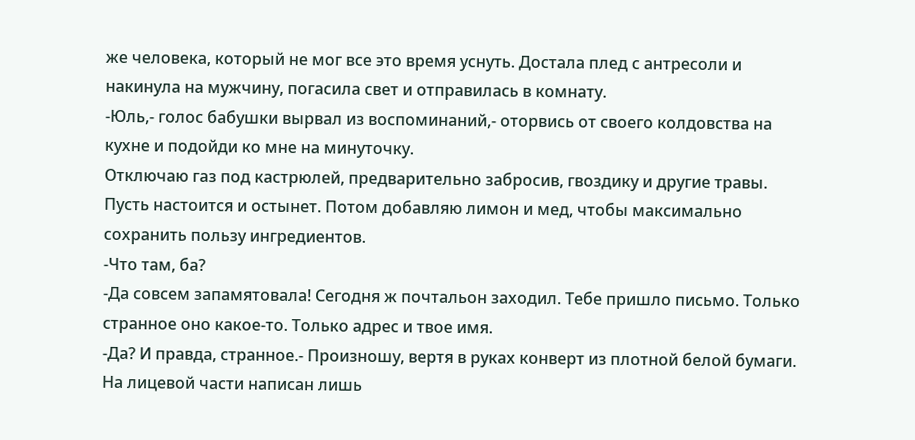же человека, который не мог все это время уснуть. Достала плед с антресоли и накинула на мужчину, погасила свет и отправилась в комнату.
-Юль,- голос бабушки вырвал из воспоминаний,- оторвись от своего колдовства на кухне и подойди ко мне на минуточку.
Отключаю газ под кастрюлей, предварительно забросив, гвоздику и другие травы. Пусть настоится и остынет. Потом добавляю лимон и мед, чтобы максимально сохранить пользу ингредиентов.
-Что там, ба?
-Да совсем запамятовала! Сегодня ж почтальон заходил. Тебе пришло письмо. Только странное оно какое-то. Только адрес и твое имя.
-Да? И правда, странное.- Произношу, вертя в руках конверт из плотной белой бумаги.
На лицевой части написан лишь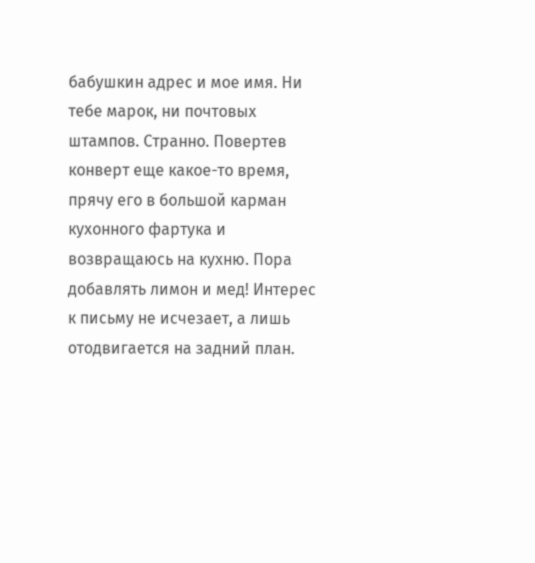бабушкин адрес и мое имя. Ни тебе марок, ни почтовых штампов. Странно. Повертев конверт еще какое-то время, прячу его в большой карман кухонного фартука и возвращаюсь на кухню. Пора добавлять лимон и мед! Интерес к письму не исчезает, а лишь отодвигается на задний план.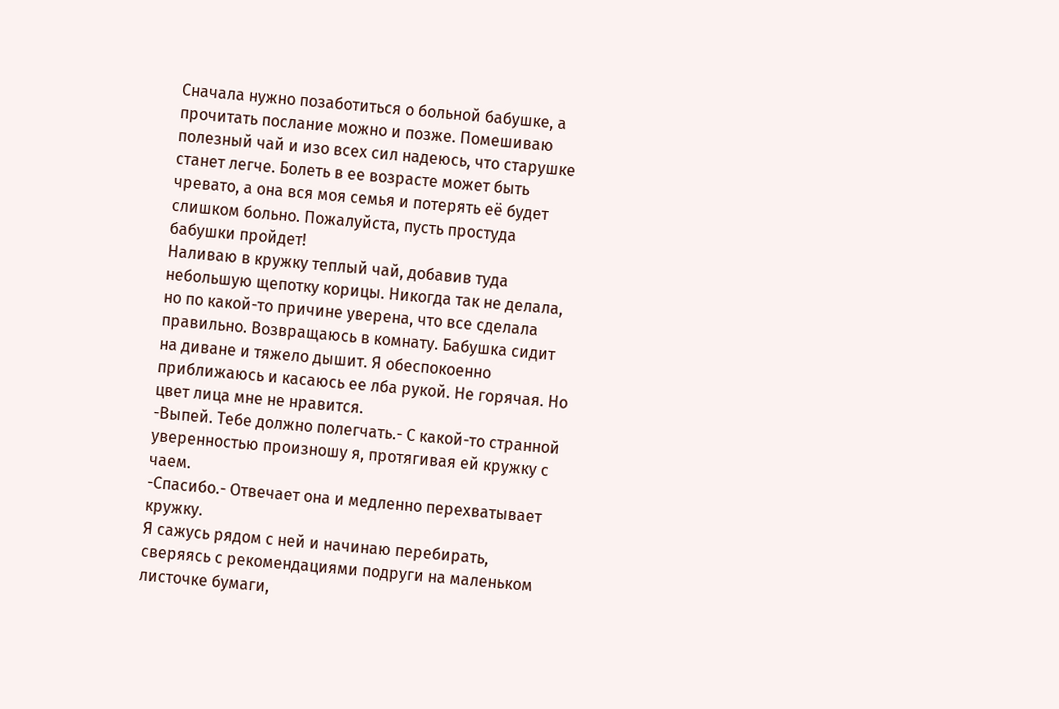Сначала нужно позаботиться о больной бабушке, а прочитать послание можно и позже. Помешиваю полезный чай и изо всех сил надеюсь, что старушке станет легче. Болеть в ее возрасте может быть чревато, а она вся моя семья и потерять её будет слишком больно. Пожалуйста, пусть простуда бабушки пройдет!
Наливаю в кружку теплый чай, добавив туда небольшую щепотку корицы. Никогда так не делала, но по какой-то причине уверена, что все сделала правильно. Возвращаюсь в комнату. Бабушка сидит на диване и тяжело дышит. Я обеспокоенно приближаюсь и касаюсь ее лба рукой. Не горячая. Но цвет лица мне не нравится.
-Выпей. Тебе должно полегчать.- С какой-то странной уверенностью произношу я, протягивая ей кружку с чаем.
-Спасибо.- Отвечает она и медленно перехватывает кружку.
Я сажусь рядом с ней и начинаю перебирать, сверяясь с рекомендациями подруги на маленьком листочке бумаги,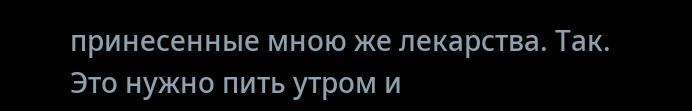принесенные мною же лекарства. Так. Это нужно пить утром и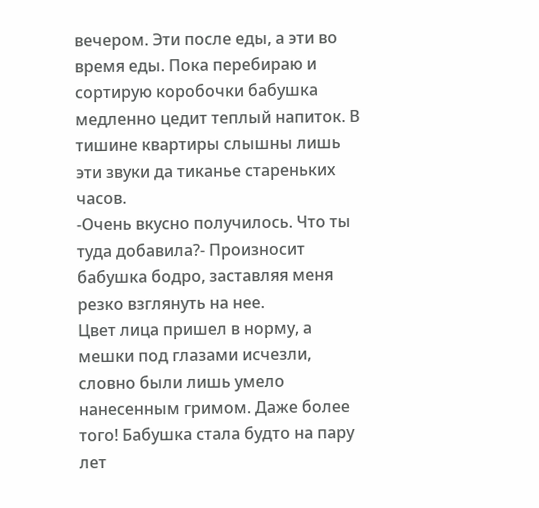вечером. Эти после еды, а эти во время еды. Пока перебираю и сортирую коробочки бабушка медленно цедит теплый напиток. В тишине квартиры слышны лишь эти звуки да тиканье стареньких часов.
-Очень вкусно получилось. Что ты туда добавила?- Произносит бабушка бодро, заставляя меня резко взглянуть на нее.
Цвет лица пришел в норму, а мешки под глазами исчезли, словно были лишь умело нанесенным гримом. Даже более того! Бабушка стала будто на пару лет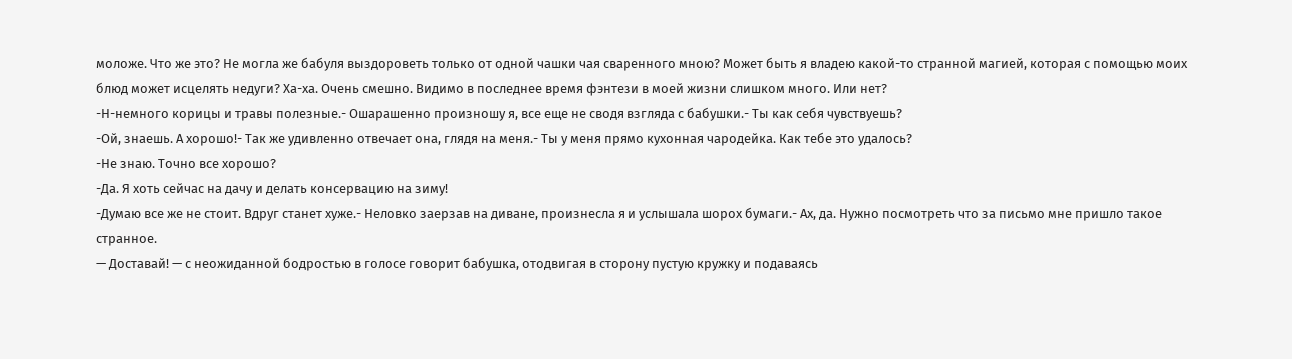моложе. Что же это? Не могла же бабуля выздороветь только от одной чашки чая сваренного мною? Может быть я владею какой-то странной магией, которая с помощью моих блюд может исцелять недуги? Ха-ха. Очень смешно. Видимо в последнее время фэнтези в моей жизни слишком много. Или нет?
-Н-немного корицы и травы полезные.- Ошарашенно произношу я, все еще не сводя взгляда с бабушки.- Ты как себя чувствуешь?
-Ой, знаешь. А хорошо!- Так же удивленно отвечает она, глядя на меня.- Ты у меня прямо кухонная чародейка. Как тебе это удалось?
-Не знаю. Точно все хорошо?
-Да. Я хоть сейчас на дачу и делать консервацию на зиму!
-Думаю все же не стоит. Вдруг станет хуже.- Неловко заерзав на диване, произнесла я и услышала шорох бумаги.- Ах, да. Нужно посмотреть что за письмо мне пришло такое странное.
— Доставай! — с неожиданной бодростью в голосе говорит бабушка, отодвигая в сторону пустую кружку и подаваясь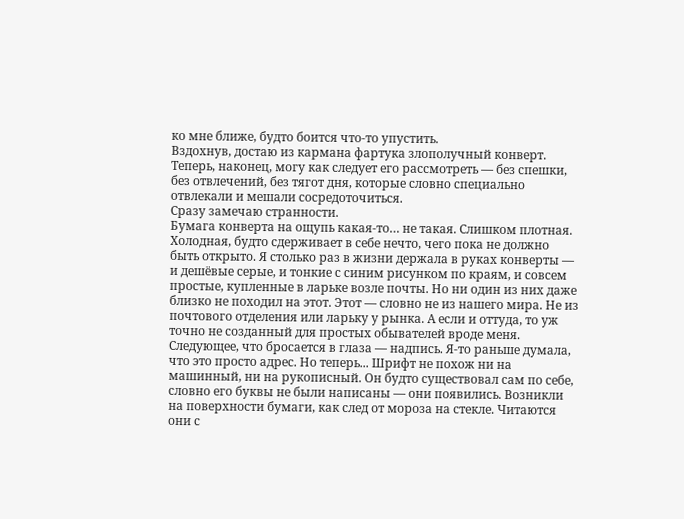ко мне ближе, будто боится что-то упустить.
Вздохнув, достаю из кармана фартука злополучный конверт. Теперь, наконец, могу как следует его рассмотреть — без спешки, без отвлечений, без тягот дня, которые словно специально отвлекали и мешали сосредоточиться.
Сразу замечаю странности.
Бумага конверта на ощупь какая-то… не такая. Слишком плотная. Холодная, будто сдерживает в себе нечто, чего пока не должно быть открыто. Я столько раз в жизни держала в руках конверты — и дешёвые серые, и тонкие с синим рисунком по краям, и совсем простые, купленные в ларьке возле почты. Но ни один из них даже близко не походил на этот. Этот — словно не из нашего мира. Не из почтового отделения или ларьку у рынка. А если и оттуда, то уж точно не созданный для простых обывателей вроде меня.
Следующее, что бросается в глаза — надпись. Я-то раньше думала, что это просто адрес. Но теперь... Шрифт не похож ни на машинный, ни на рукописный. Он будто существовал сам по себе, словно его буквы не были написаны — они появились. Возникли на поверхности бумаги, как след от мороза на стекле. Читаются они с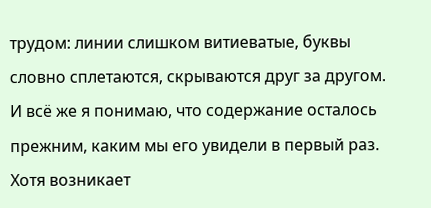трудом: линии слишком витиеватые, буквы словно сплетаются, скрываются друг за другом. И всё же я понимаю, что содержание осталось прежним, каким мы его увидели в первый раз. Хотя возникает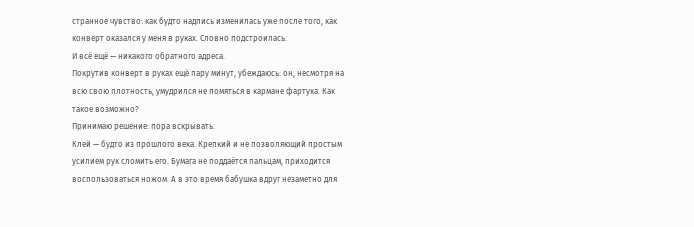странное чувство: как будто надпись изменилась уже после того, как конверт оказался у меня в руках. Словно подстроилась.
И всё ещё — никакого обратного адреса.
Покрутив конверт в руках ещё пару минут, убеждаюсь: он, несмотря на всю свою плотность, умудрился не помяться в кармане фартука. Как такое возможно?
Принимаю решение: пора вскрывать.
Клей — будто из прошлого века. Крепкий и не позволяющий простым усилием рук сломить его. Бумага не поддаётся пальцам, приходится воспользоваться ножом. А в это время бабушка вдруг незаметно для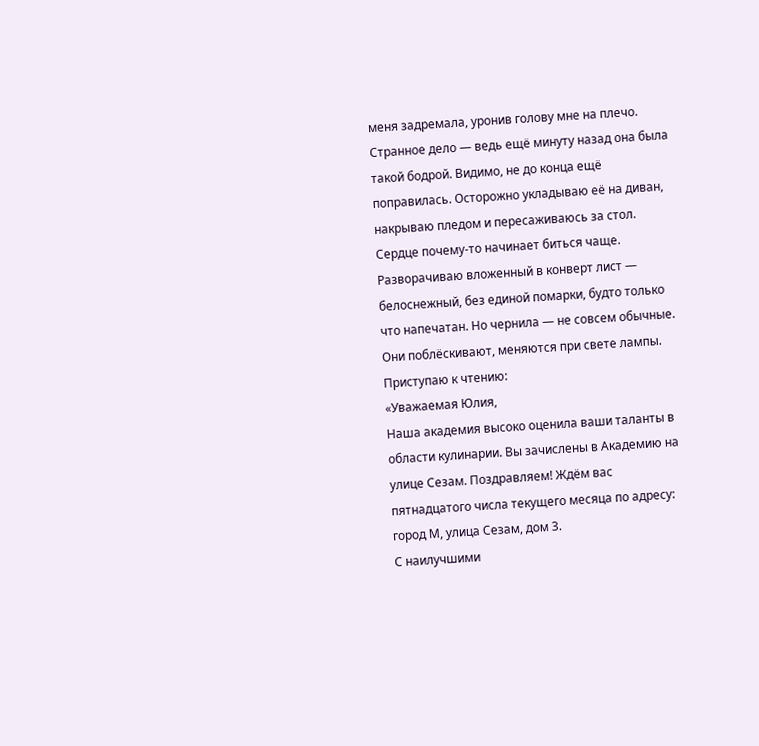меня задремала, уронив голову мне на плечо. Странное дело — ведь ещё минуту назад она была такой бодрой. Видимо, не до конца ещё поправилась. Осторожно укладываю её на диван, накрываю пледом и пересаживаюсь за стол. Сердце почему-то начинает биться чаще.
Разворачиваю вложенный в конверт лист — белоснежный, без единой помарки, будто только что напечатан. Но чернила — не совсем обычные. Они поблёскивают, меняются при свете лампы. Приступаю к чтению:
«Уважаемая Юлия,
Наша академия высоко оценила ваши таланты в области кулинарии. Вы зачислены в Академию на улице Сезам. Поздравляем! Ждём вас пятнадцатого числа текущего месяца по адресу: город М, улица Сезам, дом 3.
С наилучшими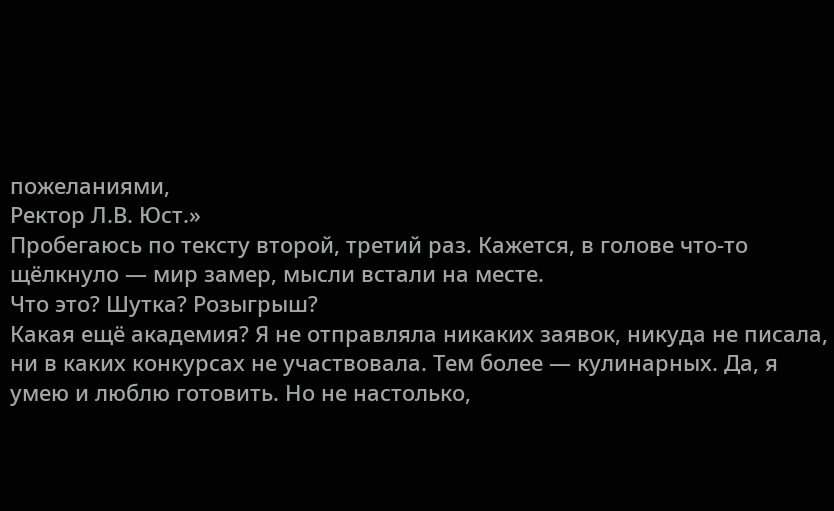пожеланиями,
Ректор Л.В. Юст.»
Пробегаюсь по тексту второй, третий раз. Кажется, в голове что-то щёлкнуло — мир замер, мысли встали на месте.
Что это? Шутка? Розыгрыш?
Какая ещё академия? Я не отправляла никаких заявок, никуда не писала, ни в каких конкурсах не участвовала. Тем более — кулинарных. Да, я умею и люблю готовить. Но не настолько,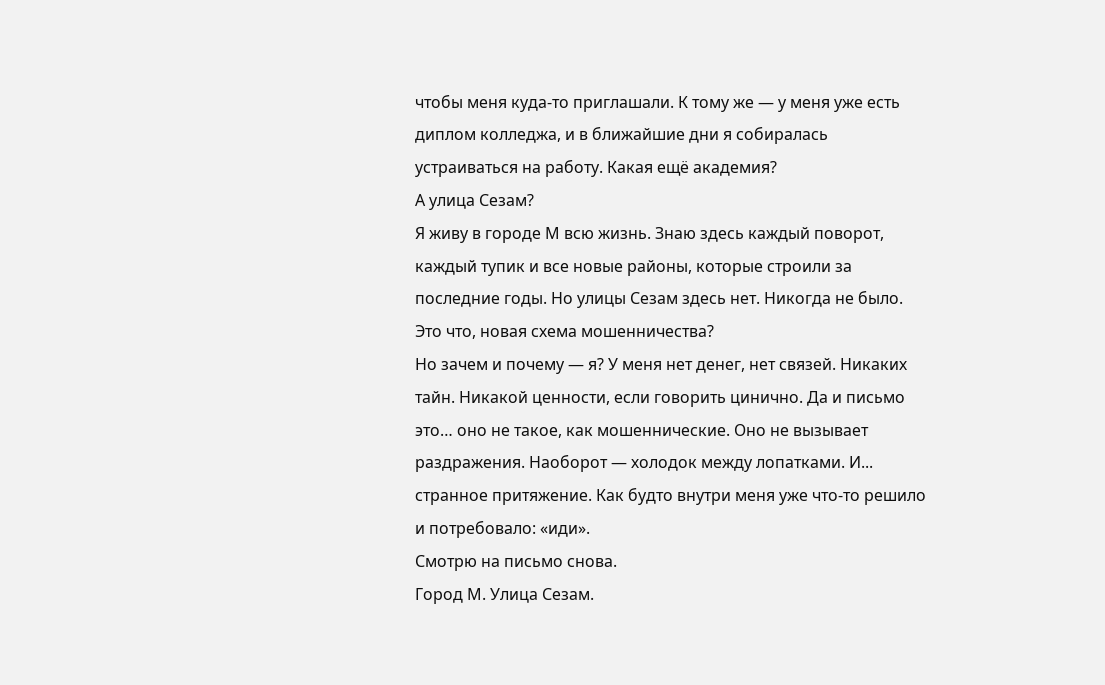чтобы меня куда-то приглашали. К тому же — у меня уже есть диплом колледжа, и в ближайшие дни я собиралась устраиваться на работу. Какая ещё академия?
А улица Сезам?
Я живу в городе М всю жизнь. Знаю здесь каждый поворот, каждый тупик и все новые районы, которые строили за последние годы. Но улицы Сезам здесь нет. Никогда не было.
Это что, новая схема мошенничества?
Но зачем и почему — я? У меня нет денег, нет связей. Никаких тайн. Никакой ценности, если говорить цинично. Да и письмо это… оно не такое, как мошеннические. Оно не вызывает раздражения. Наоборот — холодок между лопатками. И... странное притяжение. Как будто внутри меня уже что-то решило и потребовало: «иди».
Смотрю на письмо снова.
Город М. Улица Сезам.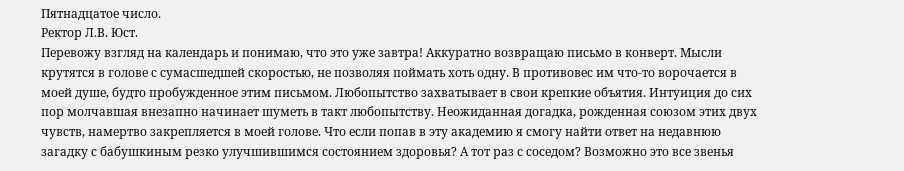Пятнадцатое число.
Ректор Л.В. Юст.
Перевожу взгляд на календарь и понимаю, что это уже завтра! Аккуратно возвращаю письмо в конверт. Мысли крутятся в голове с сумасшедшей скоростью, не позволяя поймать хоть одну. В противовес им что-то ворочается в моей душе, будто пробужденное этим письмом. Любопытство захватывает в свои крепкие объятия. Интуиция до сих пор молчавшая внезапно начинает шуметь в такт любопытству. Неожиданная догадка, рожденная союзом этих двух чувств, намертво закрепляется в моей голове. Что если попав в эту академию я смогу найти ответ на недавнюю загадку с бабушкиным резко улучшившимся состоянием здоровья? А тот раз с соседом? Возможно это все звенья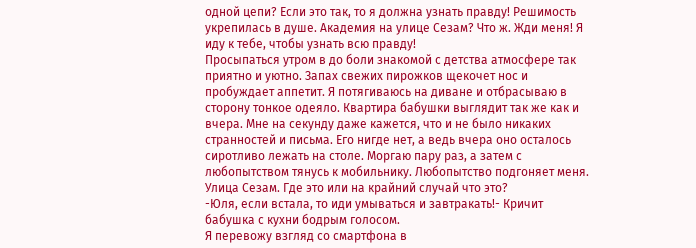одной цепи? Если это так, то я должна узнать правду! Решимость укрепилась в душе. Академия на улице Сезам? Что ж. Жди меня! Я иду к тебе, чтобы узнать всю правду!
Просыпаться утром в до боли знакомой с детства атмосфере так приятно и уютно. Запах свежих пирожков щекочет нос и пробуждает аппетит. Я потягиваюсь на диване и отбрасываю в сторону тонкое одеяло. Квартира бабушки выглядит так же как и вчера. Мне на секунду даже кажется, что и не было никаких странностей и письма. Его нигде нет, а ведь вчера оно осталось сиротливо лежать на столе. Моргаю пару раз, а затем с любопытством тянусь к мобильнику. Любопытство подгоняет меня. Улица Сезам. Где это или на крайний случай что это?
-Юля, если встала, то иди умываться и завтракать!- Кричит бабушка с кухни бодрым голосом.
Я перевожу взгляд со смартфона в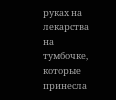руках на лекарства на тумбочке, которые принесла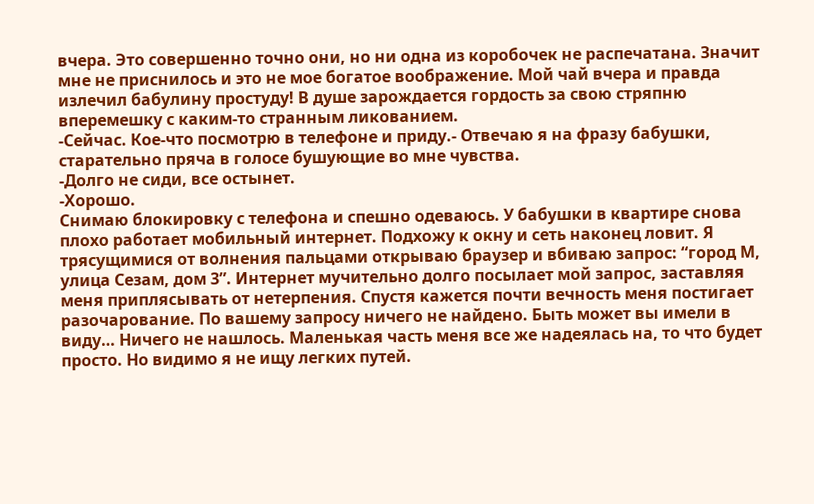вчера. Это совершенно точно они, но ни одна из коробочек не распечатана. Значит мне не приснилось и это не мое богатое воображение. Мой чай вчера и правда излечил бабулину простуду! В душе зарождается гордость за свою стряпню вперемешку с каким-то странным ликованием.
-Сейчас. Кое-что посмотрю в телефоне и приду.- Отвечаю я на фразу бабушки, старательно пряча в голосе бушующие во мне чувства.
-Долго не сиди, все остынет.
-Хорошо.
Снимаю блокировку с телефона и спешно одеваюсь. У бабушки в квартире снова плохо работает мобильный интернет. Подхожу к окну и сеть наконец ловит. Я трясущимися от волнения пальцами открываю браузер и вбиваю запрос: “город М, улица Сезам, дом 3”. Интернет мучительно долго посылает мой запрос, заставляя меня приплясывать от нетерпения. Спустя кажется почти вечность меня постигает разочарование. По вашему запросу ничего не найдено. Быть может вы имели в виду… Ничего не нашлось. Маленькая часть меня все же надеялась на, то что будет просто. Но видимо я не ищу легких путей.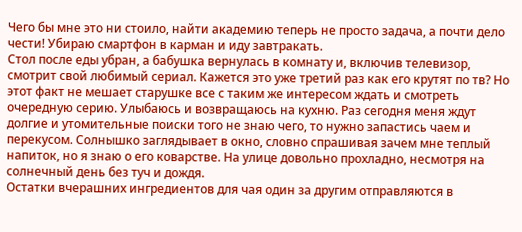Чего бы мне это ни стоило, найти академию теперь не просто задача, а почти дело чести! Убираю смартфон в карман и иду завтракать.
Стол после еды убран, а бабушка вернулась в комнату и, включив телевизор, смотрит свой любимый сериал. Кажется это уже третий раз как его крутят по тв? Но этот факт не мешает старушке все с таким же интересом ждать и смотреть очередную серию. Улыбаюсь и возвращаюсь на кухню. Раз сегодня меня ждут долгие и утомительные поиски того не знаю чего, то нужно запастись чаем и перекусом. Солнышко заглядывает в окно, словно спрашивая зачем мне теплый напиток, но я знаю о его коварстве. На улице довольно прохладно, несмотря на солнечный день без туч и дождя.
Остатки вчерашних ингредиентов для чая один за другим отправляются в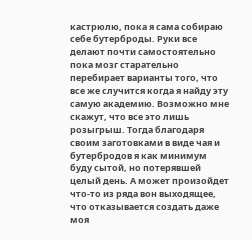кастрюлю, пока я сама собираю себе бутерброды. Руки все делают почти самостоятельно пока мозг старательно перебирает варианты того, что все же случится когда я найду эту самую академию. Возможно мне скажут, что все это лишь розыгрыш. Тогда благодаря своим заготовками в виде чая и бутербродов я как минимум буду сытой, но потерявшей целый день. А может произойдет что-то из ряда вон выходящее, что отказывается создать даже моя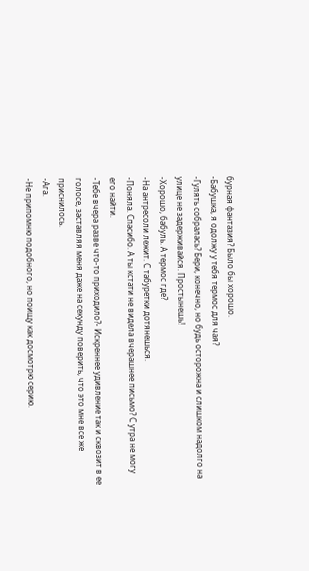бурная фантазия? Было бы хорошо.
-Бабушка, я одолжу у тебя термос для чая?
-Гулять собралась? Бери, конечно, но будь осторожна и слишком надолго на улице не задерживайся. Простынешь!
-Хорошо, бабуль. А термос где?
-На антресоли лежит. С табуретки дотянешься.
-Поняла. Спасибо. А ты кстати не видела вчерашнее письмо? С утра не могу его найти.
-Тебе вчера разве что-то приходило?- Искреннее удивление так и сквозит в ее голосе, заставляя меня даже на секунду поверить, что это мне все же приснилось.
-Ага.
-Не припомню подобного, но поищу как досмотрю серию.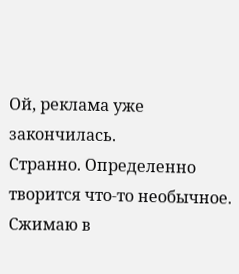Ой, реклама уже закончилась.
Странно. Определенно творится что-то необычное. Сжимаю в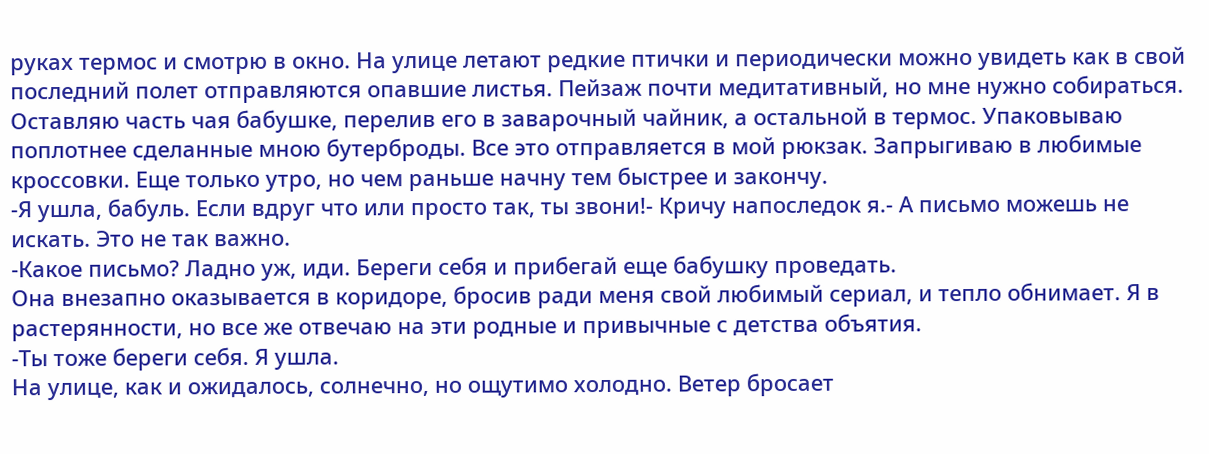руках термос и смотрю в окно. На улице летают редкие птички и периодически можно увидеть как в свой последний полет отправляются опавшие листья. Пейзаж почти медитативный, но мне нужно собираться. Оставляю часть чая бабушке, перелив его в заварочный чайник, а остальной в термос. Упаковываю поплотнее сделанные мною бутерброды. Все это отправляется в мой рюкзак. Запрыгиваю в любимые кроссовки. Еще только утро, но чем раньше начну тем быстрее и закончу.
-Я ушла, бабуль. Если вдруг что или просто так, ты звони!- Кричу напоследок я.- А письмо можешь не искать. Это не так важно.
-Какое письмо? Ладно уж, иди. Береги себя и прибегай еще бабушку проведать.
Она внезапно оказывается в коридоре, бросив ради меня свой любимый сериал, и тепло обнимает. Я в растерянности, но все же отвечаю на эти родные и привычные с детства объятия.
-Ты тоже береги себя. Я ушла.
На улице, как и ожидалось, солнечно, но ощутимо холодно. Ветер бросает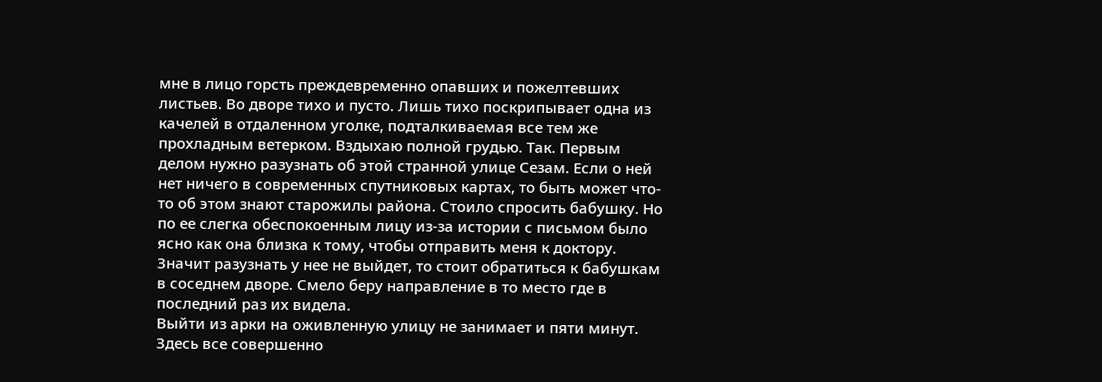мне в лицо горсть преждевременно опавших и пожелтевших листьев. Во дворе тихо и пусто. Лишь тихо поскрипывает одна из качелей в отдаленном уголке, подталкиваемая все тем же прохладным ветерком. Вздыхаю полной грудью. Так. Первым делом нужно разузнать об этой странной улице Сезам. Если о ней нет ничего в современных спутниковых картах, то быть может что-то об этом знают старожилы района. Стоило спросить бабушку. Но по ее слегка обеспокоенным лицу из-за истории с письмом было ясно как она близка к тому, чтобы отправить меня к доктору. Значит разузнать у нее не выйдет, то стоит обратиться к бабушкам в соседнем дворе. Смело беру направление в то место где в последний раз их видела.
Выйти из арки на оживленную улицу не занимает и пяти минут. Здесь все совершенно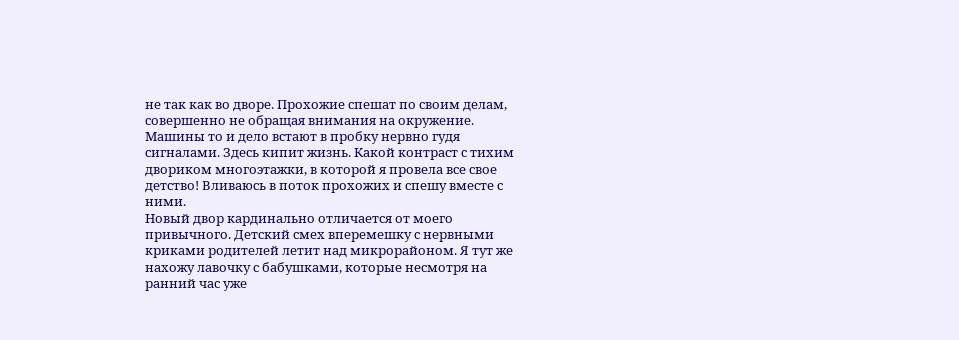не так как во дворе. Прохожие спешат по своим делам, совершенно не обращая внимания на окружение. Машины то и дело встают в пробку нервно гудя сигналами. Здесь кипит жизнь. Какой контраст с тихим двориком многоэтажки, в которой я провела все свое детство! Вливаюсь в поток прохожих и спешу вместе с ними.
Новый двор кардинально отличается от моего привычного. Детский смех вперемешку с нервными криками родителей летит над микрорайоном. Я тут же нахожу лавочку с бабушками, которые несмотря на ранний час уже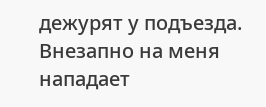дежурят у подъезда. Внезапно на меня нападает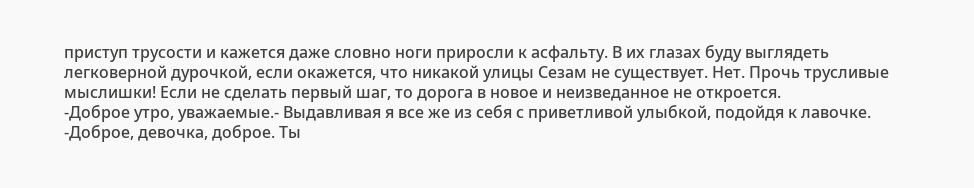приступ трусости и кажется даже словно ноги приросли к асфальту. В их глазах буду выглядеть легковерной дурочкой, если окажется, что никакой улицы Сезам не существует. Нет. Прочь трусливые мыслишки! Если не сделать первый шаг, то дорога в новое и неизведанное не откроется.
-Доброе утро, уважаемые.- Выдавливая я все же из себя с приветливой улыбкой, подойдя к лавочке.
-Доброе, девочка, доброе. Ты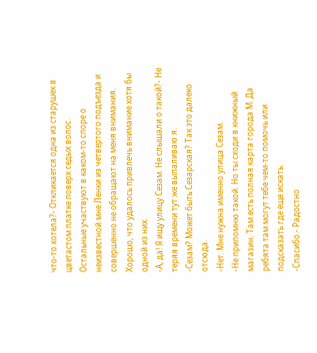что-то хотела?- Откликается одна из старушек в цветастом платке поверх седых волос.
Остальные участвуют в каком-то споре о неизвестной мне Ленки из четвертого подъезда и совершенно не обращают на меня внимания. Хорошо, что удалось привлечь внимание хотя бы одной из них.
-А, да! Я ищу улицу Сезам. Не слышали о такой?- Не теряя времени тут же выпаливаю я.
-Сезам? Может быть Сезарская? Так это далеко отсюда.
-Нет. Мне нужна именно улица Сезам.
-Не припомню такой. Но ты сходи в книжный магазин. Там есть полная карта города М. Да ребята там могут тебе чем-то помочь или подсказать где еще искать.
-Спасибо.- Радостно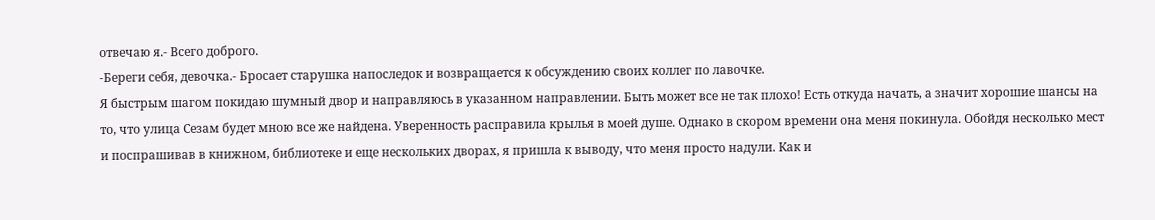отвечаю я.- Всего доброго.
-Береги себя, девочка.- Бросает старушка напоследок и возвращается к обсуждению своих коллег по лавочке.
Я быстрым шагом покидаю шумный двор и направляюсь в указанном направлении. Быть может все не так плохо! Есть откуда начать, а значит хорошие шансы на то, что улица Сезам будет мною все же найдена. Уверенность расправила крылья в моей душе. Однако в скором времени она меня покинула. Обойдя несколько мест и поспрашивав в книжном, библиотеке и еще нескольких дворах, я пришла к выводу, что меня просто надули. Как и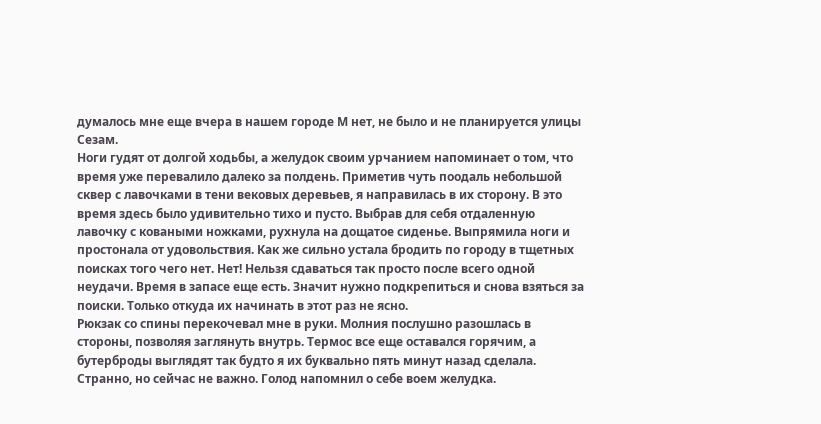думалось мне еще вчера в нашем городе М нет, не было и не планируется улицы Сезам.
Ноги гудят от долгой ходьбы, а желудок своим урчанием напоминает о том, что время уже перевалило далеко за полдень. Приметив чуть поодаль небольшой сквер с лавочками в тени вековых деревьев, я направилась в их сторону. В это время здесь было удивительно тихо и пусто. Выбрав для себя отдаленную лавочку с коваными ножками, рухнула на дощатое сиденье. Выпрямила ноги и простонала от удовольствия. Как же сильно устала бродить по городу в тщетных поисках того чего нет. Нет! Нельзя сдаваться так просто после всего одной неудачи. Время в запасе еще есть. Значит нужно подкрепиться и снова взяться за поиски. Только откуда их начинать в этот раз не ясно.
Рюкзак со спины перекочевал мне в руки. Молния послушно разошлась в стороны, позволяя заглянуть внутрь. Термос все еще оставался горячим, а бутерброды выглядят так будто я их буквально пять минут назад сделала. Странно, но сейчас не важно. Голод напомнил о себе воем желудка.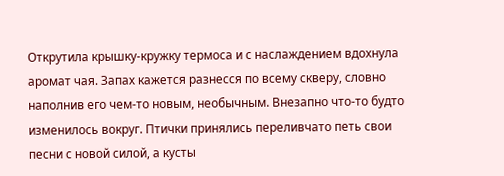Открутила крышку-кружку термоса и с наслаждением вдохнула аромат чая. Запах кажется разнесся по всему скверу, словно наполнив его чем-то новым, необычным. Внезапно что-то будто изменилось вокруг. Птички принялись переливчато петь свои песни с новой силой, а кусты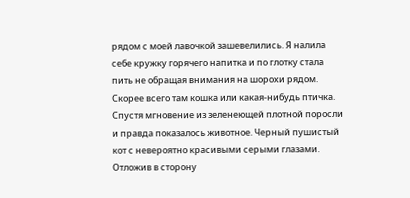рядом с моей лавочкой зашевелились. Я налила себе кружку горячего напитка и по глотку стала пить не обращая внимания на шорохи рядом. Скорее всего там кошка или какая-нибудь птичка.
Спустя мгновение из зеленеющей плотной поросли и правда показалось животное. Черный пушистый кот с невероятно красивыми серыми глазами. Отложив в сторону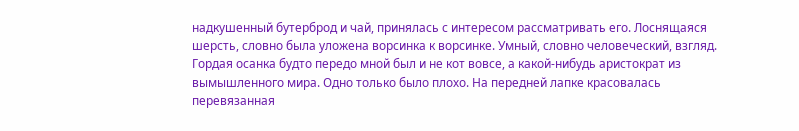надкушенный бутерброд и чай, принялась с интересом рассматривать его. Лоснящаяся шерсть, словно была уложена ворсинка к ворсинке. Умный, словно человеческий, взгляд. Гордая осанка будто передо мной был и не кот вовсе, а какой-нибудь аристократ из вымышленного мира. Одно только было плохо. На передней лапке красовалась перевязанная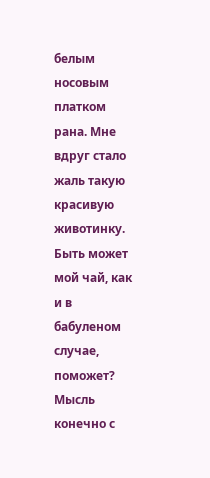белым носовым платком рана. Мне вдруг стало жаль такую красивую животинку. Быть может мой чай, как и в бабуленом случае, поможет? Мысль конечно с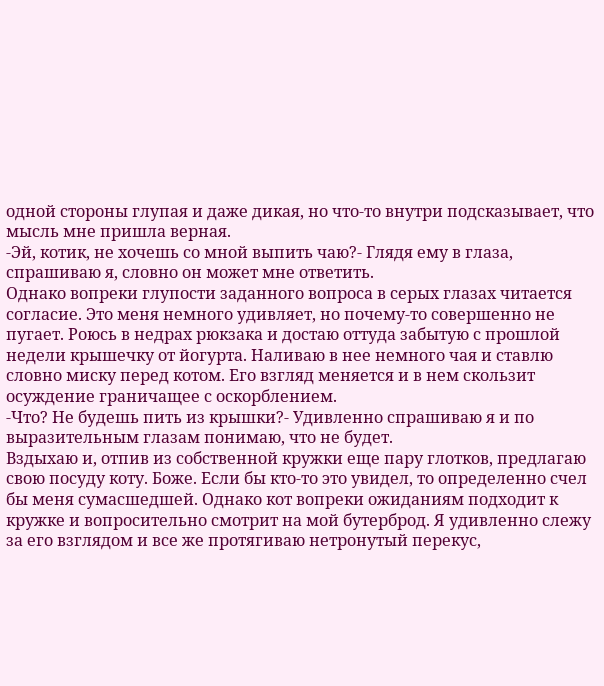одной стороны глупая и даже дикая, но что-то внутри подсказывает, что мысль мне пришла верная.
-Эй, котик, не хочешь со мной выпить чаю?- Глядя ему в глаза, спрашиваю я, словно он может мне ответить.
Однако вопреки глупости заданного вопроса в серых глазах читается согласие. Это меня немного удивляет, но почему-то совершенно не пугает. Роюсь в недрах рюкзака и достаю оттуда забытую с прошлой недели крышечку от йогурта. Наливаю в нее немного чая и ставлю словно миску перед котом. Его взгляд меняется и в нем скользит осуждение граничащее с оскорблением.
-Что? Не будешь пить из крышки?- Удивленно спрашиваю я и по выразительным глазам понимаю, что не будет.
Вздыхаю и, отпив из собственной кружки еще пару глотков, предлагаю свою посуду коту. Боже. Если бы кто-то это увидел, то определенно счел бы меня сумасшедшей. Однако кот вопреки ожиданиям подходит к кружке и вопросительно смотрит на мой бутерброд. Я удивленно слежу за его взглядом и все же протягиваю нетронутый перекус,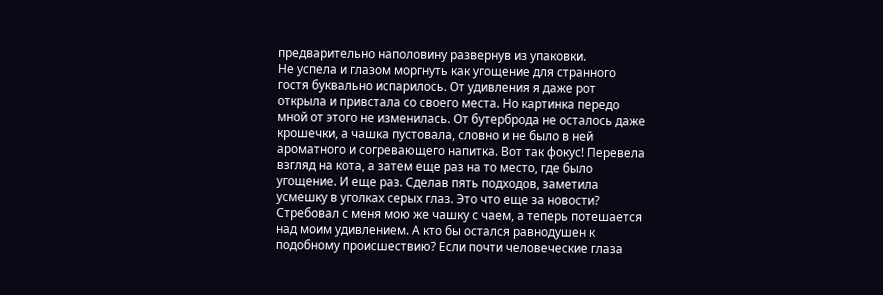предварительно наполовину развернув из упаковки.
Не успела и глазом моргнуть как угощение для странного гостя буквально испарилось. От удивления я даже рот открыла и привстала со своего места. Но картинка передо мной от этого не изменилась. От бутерброда не осталось даже крошечки, а чашка пустовала, словно и не было в ней ароматного и согревающего напитка. Вот так фокус! Перевела взгляд на кота, а затем еще раз на то место, где было угощение. И еще раз. Сделав пять подходов, заметила усмешку в уголках серых глаз. Это что еще за новости? Стребовал с меня мою же чашку с чаем, а теперь потешается над моим удивлением. А кто бы остался равнодушен к подобному происшествию? Если почти человеческие глаза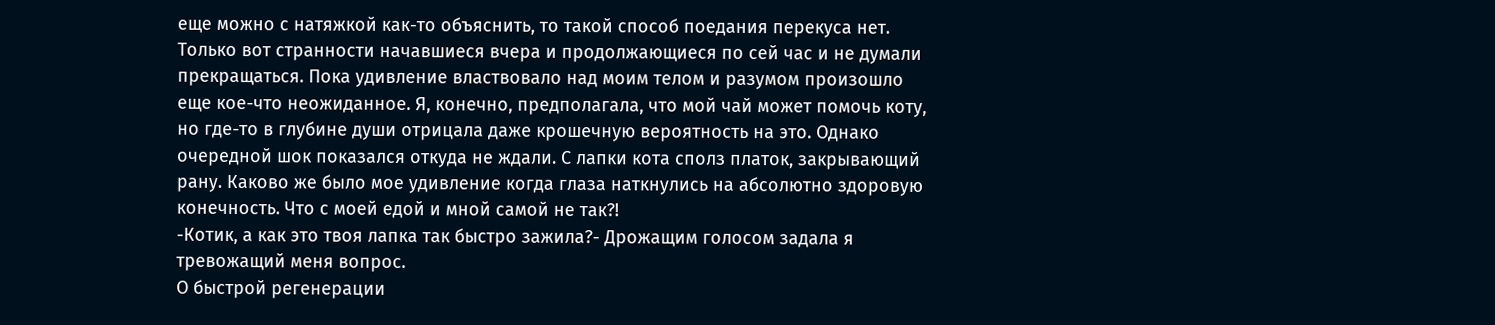еще можно с натяжкой как-то объяснить, то такой способ поедания перекуса нет.
Только вот странности начавшиеся вчера и продолжающиеся по сей час и не думали прекращаться. Пока удивление властвовало над моим телом и разумом произошло еще кое-что неожиданное. Я, конечно, предполагала, что мой чай может помочь коту, но где-то в глубине души отрицала даже крошечную вероятность на это. Однако очередной шок показался откуда не ждали. С лапки кота сполз платок, закрывающий рану. Каково же было мое удивление когда глаза наткнулись на абсолютно здоровую конечность. Что с моей едой и мной самой не так?!
-Котик, а как это твоя лапка так быстро зажила?- Дрожащим голосом задала я тревожащий меня вопрос.
О быстрой регенерации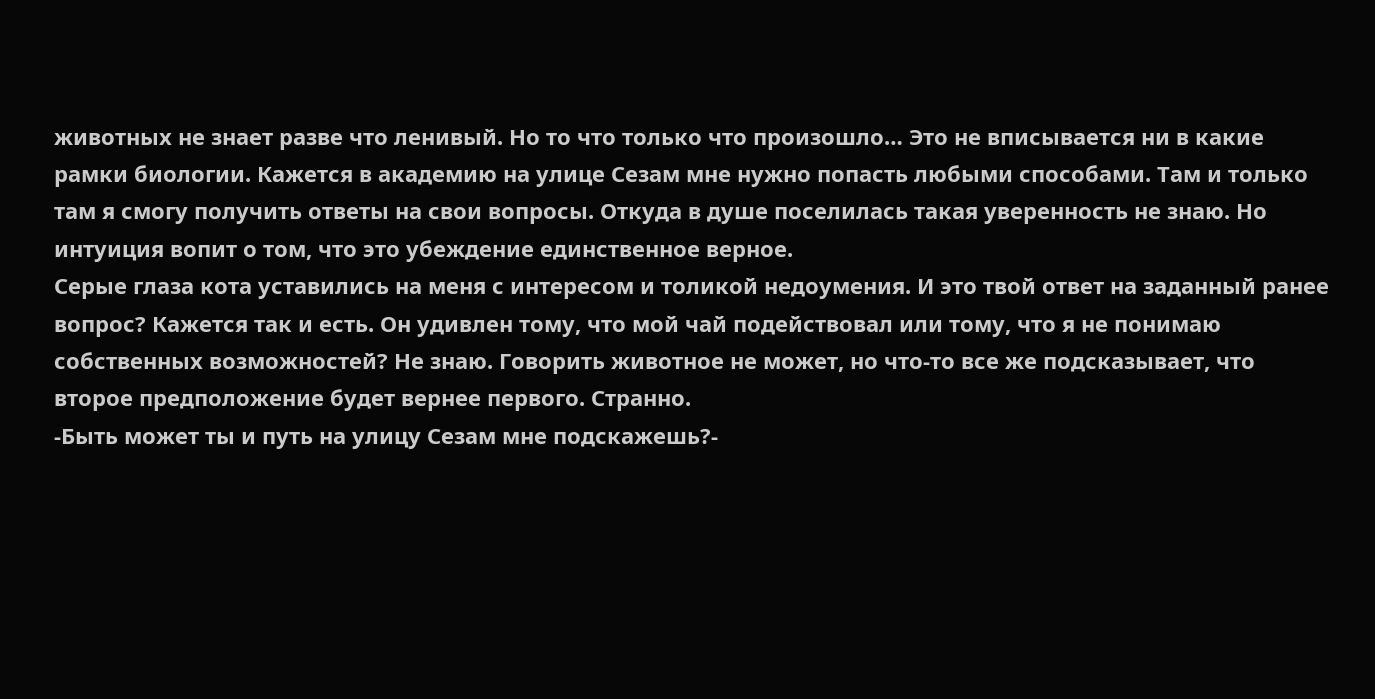животных не знает разве что ленивый. Но то что только что произошло… Это не вписывается ни в какие рамки биологии. Кажется в академию на улице Сезам мне нужно попасть любыми способами. Там и только там я смогу получить ответы на свои вопросы. Откуда в душе поселилась такая уверенность не знаю. Но интуиция вопит о том, что это убеждение единственное верное.
Серые глаза кота уставились на меня с интересом и толикой недоумения. И это твой ответ на заданный ранее вопрос? Кажется так и есть. Он удивлен тому, что мой чай подействовал или тому, что я не понимаю собственных возможностей? Не знаю. Говорить животное не может, но что-то все же подсказывает, что второе предположение будет вернее первого. Странно.
-Быть может ты и путь на улицу Сезам мне подскажешь?-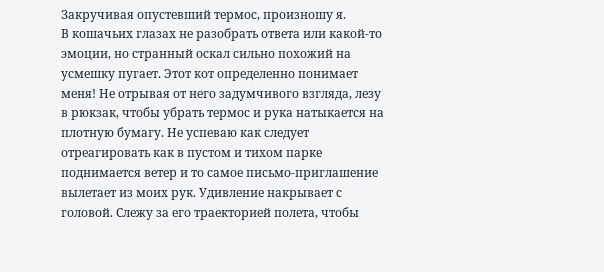Закручивая опустевший термос, произношу я.
В кошачьих глазах не разобрать ответа или какой-то эмоции, но странный оскал сильно похожий на усмешку пугает. Этот кот определенно понимает меня! Не отрывая от него задумчивого взгляда, лезу в рюкзак, чтобы убрать термос и рука натыкается на плотную бумагу. Не успеваю как следует отреагировать как в пустом и тихом парке поднимается ветер и то самое письмо-приглашение вылетает из моих рук. Удивление накрывает с головой. Слежу за его траекторией полета, чтобы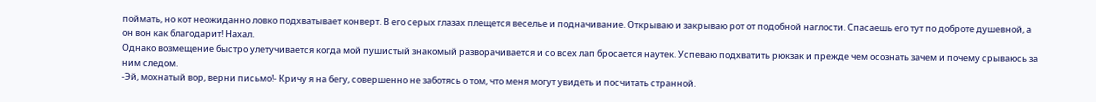поймать, но кот неожиданно ловко подхватывает конверт. В его серых глазах плещется веселье и подначивание. Открываю и закрываю рот от подобной наглости. Спасаешь его тут по доброте душевной, а он вон как благодарит! Нахал.
Однако возмещение быстро улетучивается когда мой пушистый знакомый разворачивается и со всех лап бросается наутек. Успеваю подхватить рюкзак и прежде чем осознать зачем и почему срываюсь за ним следом.
-Эй, мохнатый вор, верни письмо!- Кричу я на бегу, совершенно не заботясь о том, что меня могут увидеть и посчитать странной.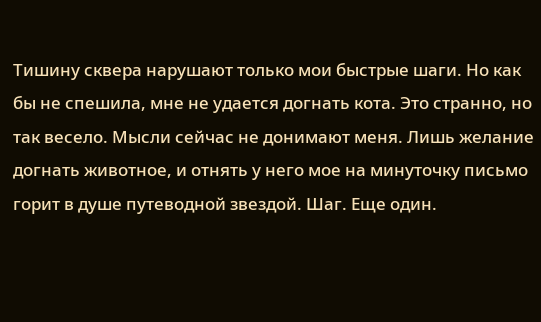Тишину сквера нарушают только мои быстрые шаги. Но как бы не спешила, мне не удается догнать кота. Это странно, но так весело. Мысли сейчас не донимают меня. Лишь желание догнать животное, и отнять у него мое на минуточку письмо горит в душе путеводной звездой. Шаг. Еще один.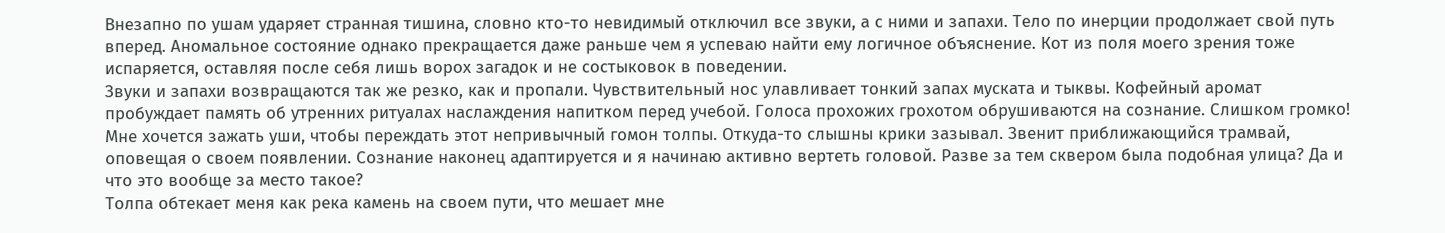Внезапно по ушам ударяет странная тишина, словно кто-то невидимый отключил все звуки, а с ними и запахи. Тело по инерции продолжает свой путь вперед. Аномальное состояние однако прекращается даже раньше чем я успеваю найти ему логичное объяснение. Кот из поля моего зрения тоже испаряется, оставляя после себя лишь ворох загадок и не состыковок в поведении.
Звуки и запахи возвращаются так же резко, как и пропали. Чувствительный нос улавливает тонкий запах муската и тыквы. Кофейный аромат пробуждает память об утренних ритуалах наслаждения напитком перед учебой. Голоса прохожих грохотом обрушиваются на сознание. Слишком громко! Мне хочется зажать уши, чтобы переждать этот непривычный гомон толпы. Откуда-то слышны крики зазывал. Звенит приближающийся трамвай, оповещая о своем появлении. Сознание наконец адаптируется и я начинаю активно вертеть головой. Разве за тем сквером была подобная улица? Да и что это вообще за место такое?
Толпа обтекает меня как река камень на своем пути, что мешает мне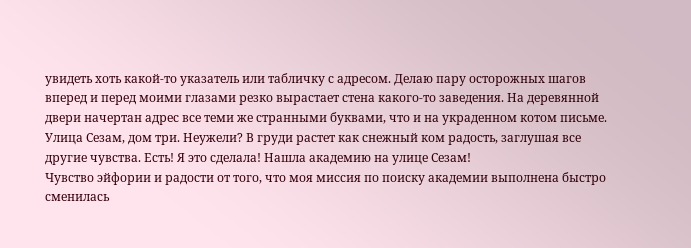увидеть хоть какой-то указатель или табличку с адресом. Делаю пару осторожных шагов вперед и перед моими глазами резко вырастает стена какого-то заведения. На деревянной двери начертан адрес все теми же странными буквами, что и на украденном котом письме. Улица Сезам, дом три. Неужели? В груди растет как снежный ком радость, заглушая все другие чувства. Есть! Я это сделала! Нашла академию на улице Сезам!
Чувство эйфории и радости от того, что моя миссия по поиску академии выполнена быстро сменилась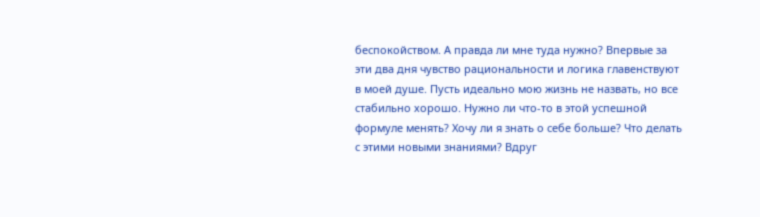беспокойством. А правда ли мне туда нужно? Впервые за эти два дня чувство рациональности и логика главенствуют в моей душе. Пусть идеально мою жизнь не назвать, но все стабильно хорошо. Нужно ли что-то в этой успешной формуле менять? Хочу ли я знать о себе больше? Что делать с этими новыми знаниями? Вдруг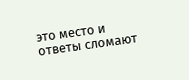это место и ответы сломают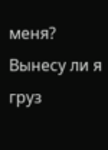меня? Вынесу ли я груз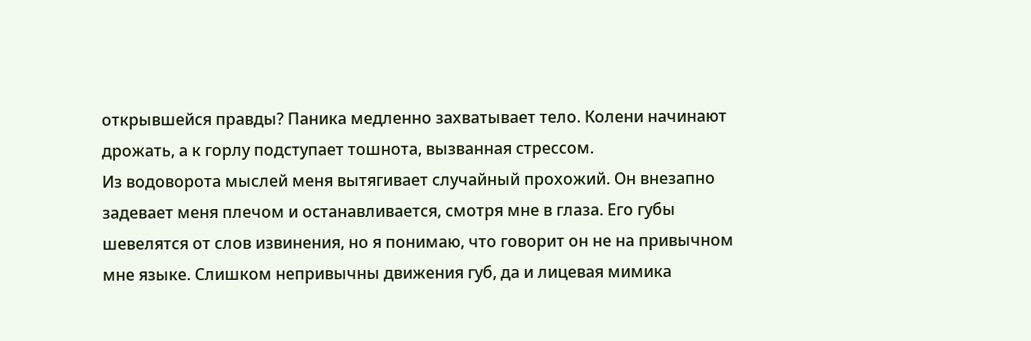открывшейся правды? Паника медленно захватывает тело. Колени начинают дрожать, а к горлу подступает тошнота, вызванная стрессом.
Из водоворота мыслей меня вытягивает случайный прохожий. Он внезапно задевает меня плечом и останавливается, смотря мне в глаза. Его губы шевелятся от слов извинения, но я понимаю, что говорит он не на привычном мне языке. Слишком непривычны движения губ, да и лицевая мимика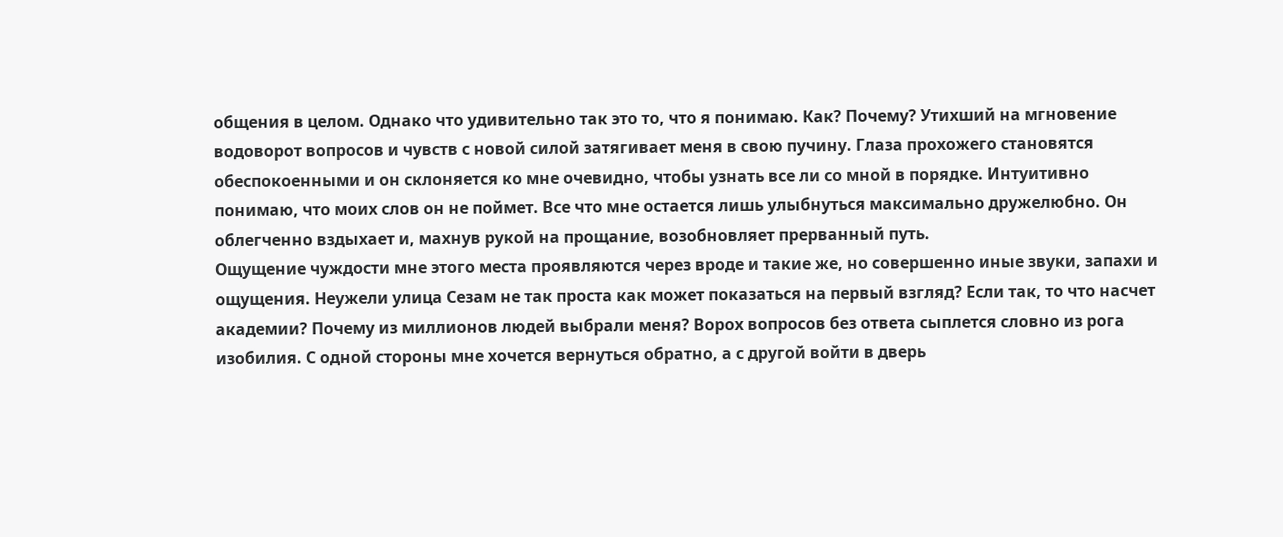общения в целом. Однако что удивительно так это то, что я понимаю. Как? Почему? Утихший на мгновение водоворот вопросов и чувств с новой силой затягивает меня в свою пучину. Глаза прохожего становятся обеспокоенными и он склоняется ко мне очевидно, чтобы узнать все ли со мной в порядке. Интуитивно понимаю, что моих слов он не поймет. Все что мне остается лишь улыбнуться максимально дружелюбно. Он облегченно вздыхает и, махнув рукой на прощание, возобновляет прерванный путь.
Ощущение чуждости мне этого места проявляются через вроде и такие же, но совершенно иные звуки, запахи и ощущения. Неужели улица Сезам не так проста как может показаться на первый взгляд? Если так, то что насчет академии? Почему из миллионов людей выбрали меня? Ворох вопросов без ответа сыплется словно из рога изобилия. С одной стороны мне хочется вернуться обратно, а с другой войти в дверь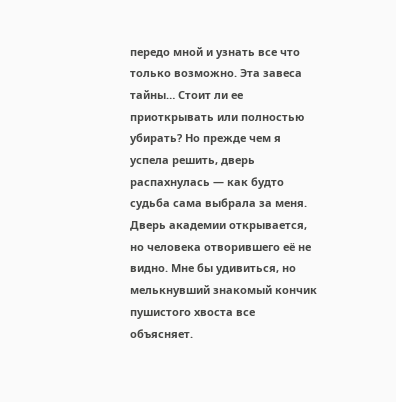передо мной и узнать все что только возможно. Эта завеса тайны… Стоит ли ее приоткрывать или полностью убирать? Но прежде чем я успела решить, дверь распахнулась — как будто судьба сама выбрала за меня.
Дверь академии открывается, но человека отворившего её не видно. Мне бы удивиться, но мелькнувший знакомый кончик пушистого хвоста все объясняет.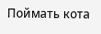Поймать кота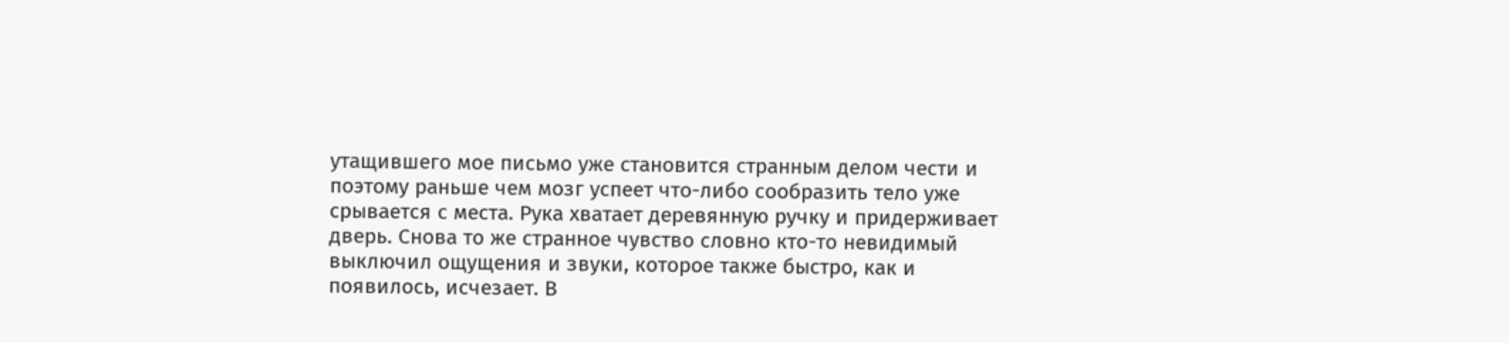утащившего мое письмо уже становится странным делом чести и поэтому раньше чем мозг успеет что-либо сообразить тело уже срывается с места. Рука хватает деревянную ручку и придерживает дверь. Снова то же странное чувство словно кто-то невидимый выключил ощущения и звуки, которое также быстро, как и появилось, исчезает. В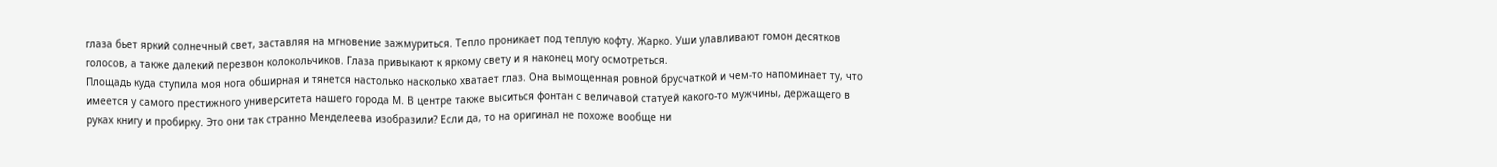глаза бьет яркий солнечный свет, заставляя на мгновение зажмуриться. Тепло проникает под теплую кофту. Жарко. Уши улавливают гомон десятков голосов, а также далекий перезвон колокольчиков. Глаза привыкают к яркому свету и я наконец могу осмотреться.
Площадь куда ступила моя нога обширная и тянется настолько насколько хватает глаз. Она вымощенная ровной брусчаткой и чем-то напоминает ту, что имеется у самого престижного университета нашего города М. В центре также выситься фонтан с величавой статуей какого-то мужчины, держащего в руках книгу и пробирку. Это они так странно Менделеева изобразили? Если да, то на оригинал не похоже вообще ни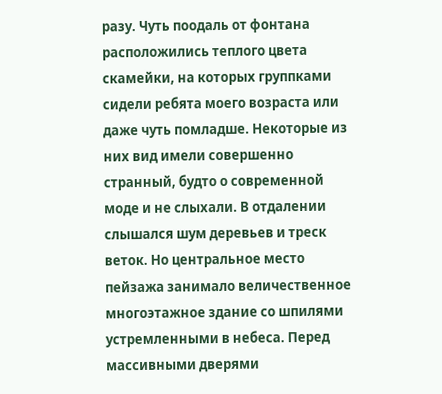разу. Чуть поодаль от фонтана расположились теплого цвета скамейки, на которых группками сидели ребята моего возраста или даже чуть помладше. Некоторые из них вид имели совершенно странный, будто о современной моде и не слыхали. В отдалении слышался шум деревьев и треск веток. Но центральное место пейзажа занимало величественное многоэтажное здание со шпилями устремленными в небеса. Перед массивными дверями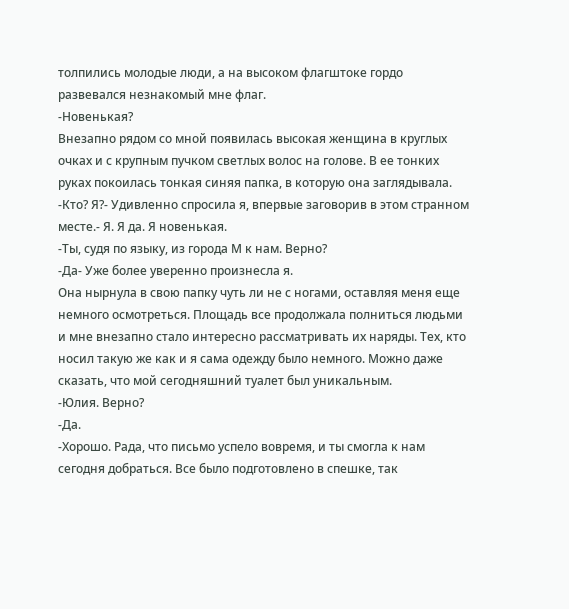толпились молодые люди, а на высоком флагштоке гордо развевался незнакомый мне флаг.
-Новенькая?
Внезапно рядом со мной появилась высокая женщина в круглых очках и с крупным пучком светлых волос на голове. В ее тонких руках покоилась тонкая синяя папка, в которую она заглядывала.
-Кто? Я?- Удивленно спросила я, впервые заговорив в этом странном месте.- Я. Я да. Я новенькая.
-Ты, судя по языку, из города М к нам. Верно?
-Да- Уже более уверенно произнесла я.
Она нырнула в свою папку чуть ли не с ногами, оставляя меня еще немного осмотреться. Площадь все продолжала полниться людьми и мне внезапно стало интересно рассматривать их наряды. Тех, кто носил такую же как и я сама одежду было немного. Можно даже сказать, что мой сегодняшний туалет был уникальным.
-Юлия. Верно?
-Да.
-Хорошо. Рада, что письмо успело вовремя, и ты смогла к нам сегодня добраться. Все было подготовлено в спешке, так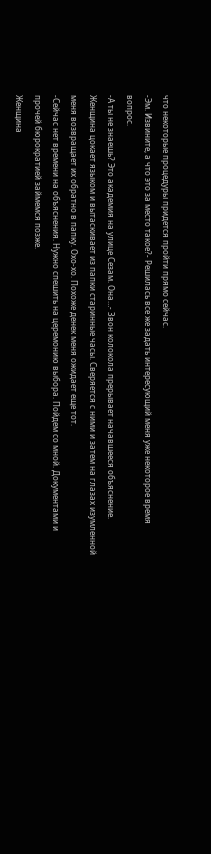что некоторые процедуры придется пройти прямо сейчас.
-Эм. Извините, а что это за место такое?- Решилась все же задать интересующий меня уже некоторое время вопрос.
-А ты не знаешь? Это академия на улице Сезам. Она…- Звон колокола прерывает начавшееся объяснение.
Женщина цокает языком и вытаскивает из папки старинные часы. Сверяется с ними и затем на глазах изумленной меня возвращает их обратно в папку. Охо-хо. Похоже денек меня ожидает еще тот.
-Сейчас нет времени на объяснения. Нужно спешить на церемонию выбора. Пойдем со мной. Документами и прочей бюрократией займемся позже.
Женщина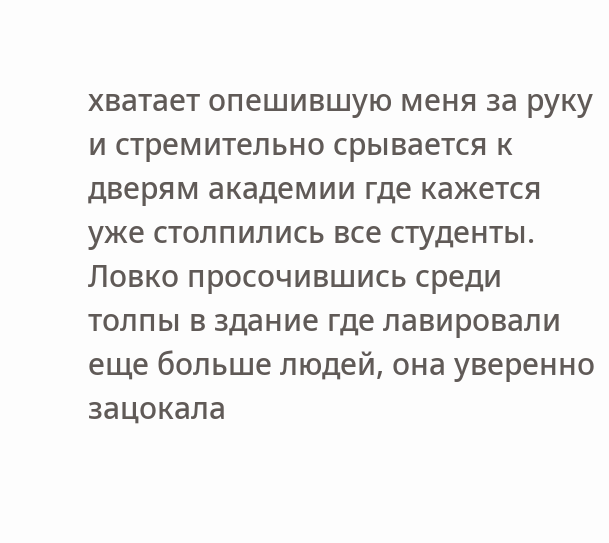хватает опешившую меня за руку и стремительно срывается к дверям академии где кажется уже столпились все студенты.
Ловко просочившись среди толпы в здание где лавировали еще больше людей, она уверенно зацокала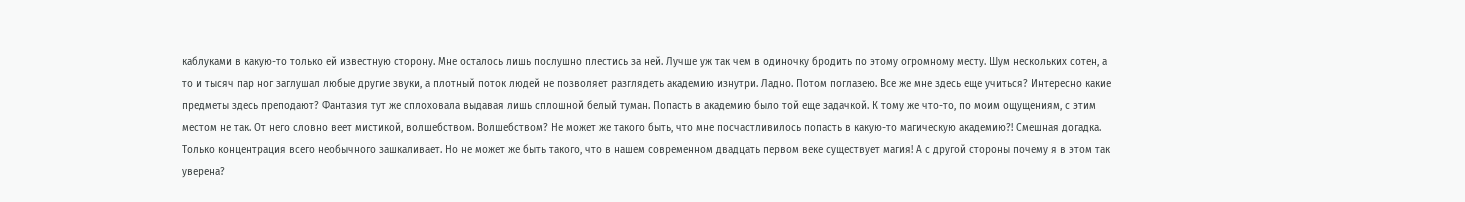каблуками в какую-то только ей известную сторону. Мне осталось лишь послушно плестись за ней. Лучше уж так чем в одиночку бродить по этому огромному месту. Шум нескольких сотен, а то и тысяч пар ног заглушал любые другие звуки, а плотный поток людей не позволяет разглядеть академию изнутри. Ладно. Потом поглазею. Все же мне здесь еще учиться? Интересно какие предметы здесь преподают? Фантазия тут же сплоховала выдавая лишь сплошной белый туман. Попасть в академию было той еще задачкой. К тому же что-то, по моим ощущениям, с этим местом не так. От него словно веет мистикой, волшебством. Волшебством? Не может же такого быть, что мне посчастливилось попасть в какую-то магическую академию?! Смешная догадка. Только концентрация всего необычного зашкаливает. Но не может же быть такого, что в нашем современном двадцать первом веке существует магия! А с другой стороны почему я в этом так уверена?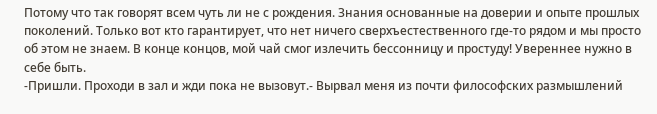Потому что так говорят всем чуть ли не с рождения. Знания основанные на доверии и опыте прошлых поколений. Только вот кто гарантирует, что нет ничего сверхъестественного где-то рядом и мы просто об этом не знаем. В конце концов, мой чай смог излечить бессонницу и простуду! Увереннее нужно в себе быть.
-Пришли. Проходи в зал и жди пока не вызовут.- Вырвал меня из почти философских размышлений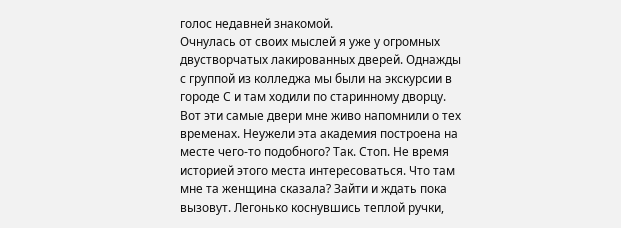голос недавней знакомой.
Очнулась от своих мыслей я уже у огромных двустворчатых лакированных дверей. Однажды с группой из колледжа мы были на экскурсии в городе С и там ходили по старинному дворцу. Вот эти самые двери мне живо напомнили о тех временах. Неужели эта академия построена на месте чего-то подобного? Так. Стоп. Не время историей этого места интересоваться. Что там мне та женщина сказала? Зайти и ждать пока вызовут. Легонько коснувшись теплой ручки,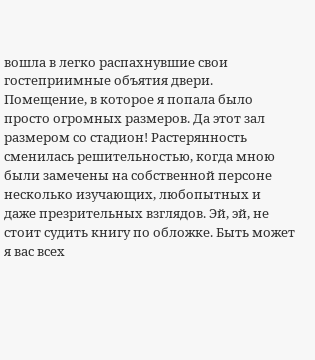вошла в легко распахнувшие свои гостеприимные объятия двери.
Помещение, в которое я попала было просто огромных размеров. Да этот зал размером со стадион! Растерянность сменилась решительностью, когда мною были замечены на собственной персоне несколько изучающих, любопытных и даже презрительных взглядов. Эй, эй, не стоит судить книгу по обложке. Быть может я вас всех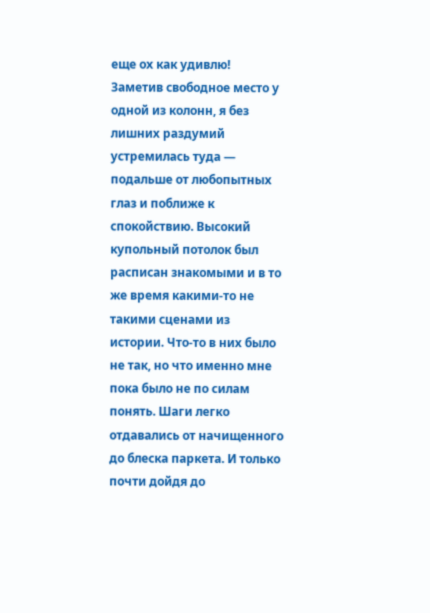еще ох как удивлю!
Заметив свободное место у одной из колонн, я без лишних раздумий устремилась туда — подальше от любопытных глаз и поближе к спокойствию. Высокий купольный потолок был расписан знакомыми и в то же время какими-то не такими сценами из истории. Что-то в них было не так, но что именно мне пока было не по силам понять. Шаги легко отдавались от начищенного до блеска паркета. И только почти дойдя до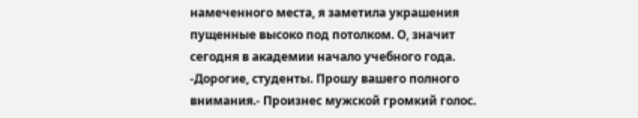намеченного места, я заметила украшения пущенные высоко под потолком. О, значит сегодня в академии начало учебного года.
-Дорогие, студенты. Прошу вашего полного внимания.- Произнес мужской громкий голос.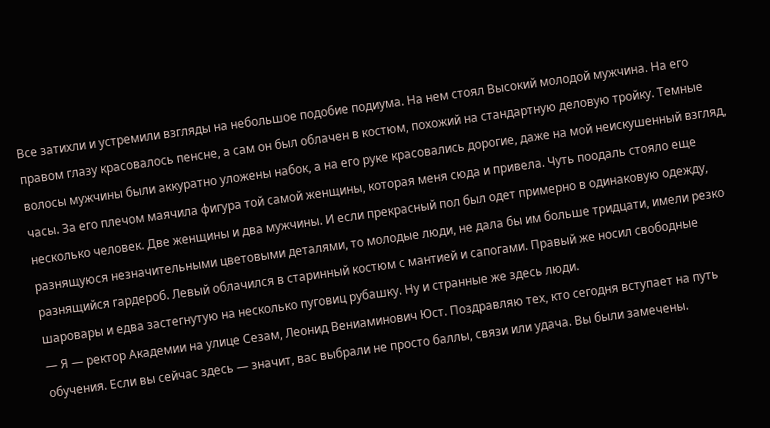Все затихли и устремили взгляды на небольшое подобие подиума. На нем стоял Высокий молодой мужчина. На его правом глазу красовалось пенсне, а сам он был облачен в костюм, похожий на стандартную деловую тройку. Темные волосы мужчины были аккуратно уложены набок, а на его руке красовались дорогие, даже на мой неискушенный взгляд, часы. За его плечом маячила фигура той самой женщины, которая меня сюда и привела. Чуть поодаль стояло еще несколько человек. Две женщины и два мужчины. И если прекрасный пол был одет примерно в одинаковую одежду, разнящуюся незначительными цветовыми деталями, то молодые люди, не дала бы им больше тридцати, имели резко разнящийся гардероб. Левый облачился в старинный костюм с мантией и сапогами. Правый же носил свободные шаровары и едва застегнутую на несколько пуговиц рубашку. Ну и странные же здесь люди.
— Я — ректор Академии на улице Сезам, Леонид Вениаминович Юст. Поздравляю тех, кто сегодня вступает на путь обучения. Если вы сейчас здесь — значит, вас выбрали не просто баллы, связи или удача. Вы были замечены.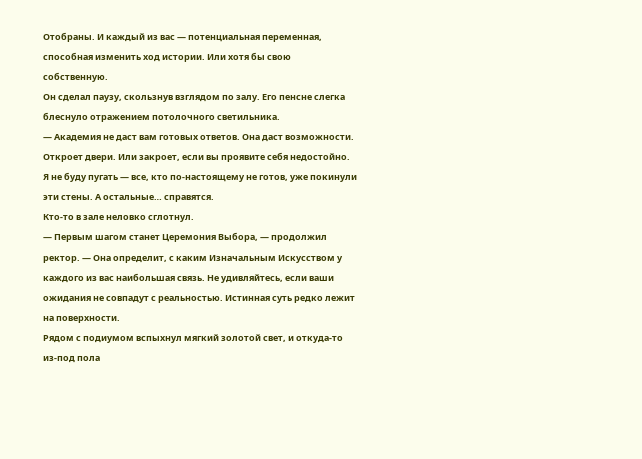Отобраны. И каждый из вас — потенциальная переменная, способная изменить ход истории. Или хотя бы свою собственную.
Он сделал паузу, скользнув взглядом по залу. Его пенсне слегка блеснуло отражением потолочного светильника.
— Академия не даст вам готовых ответов. Она даст возможности. Откроет двери. Или закроет, если вы проявите себя недостойно. Я не буду пугать — все, кто по-настоящему не готов, уже покинули эти стены. А остальные… справятся.
Кто-то в зале неловко сглотнул.
— Первым шагом станет Церемония Выбора, — продолжил ректор. — Она определит, с каким Изначальным Искусством у каждого из вас наибольшая связь. Не удивляйтесь, если ваши ожидания не совпадут с реальностью. Истинная суть редко лежит на поверхности.
Рядом с подиумом вспыхнул мягкий золотой свет, и откуда-то из-под пола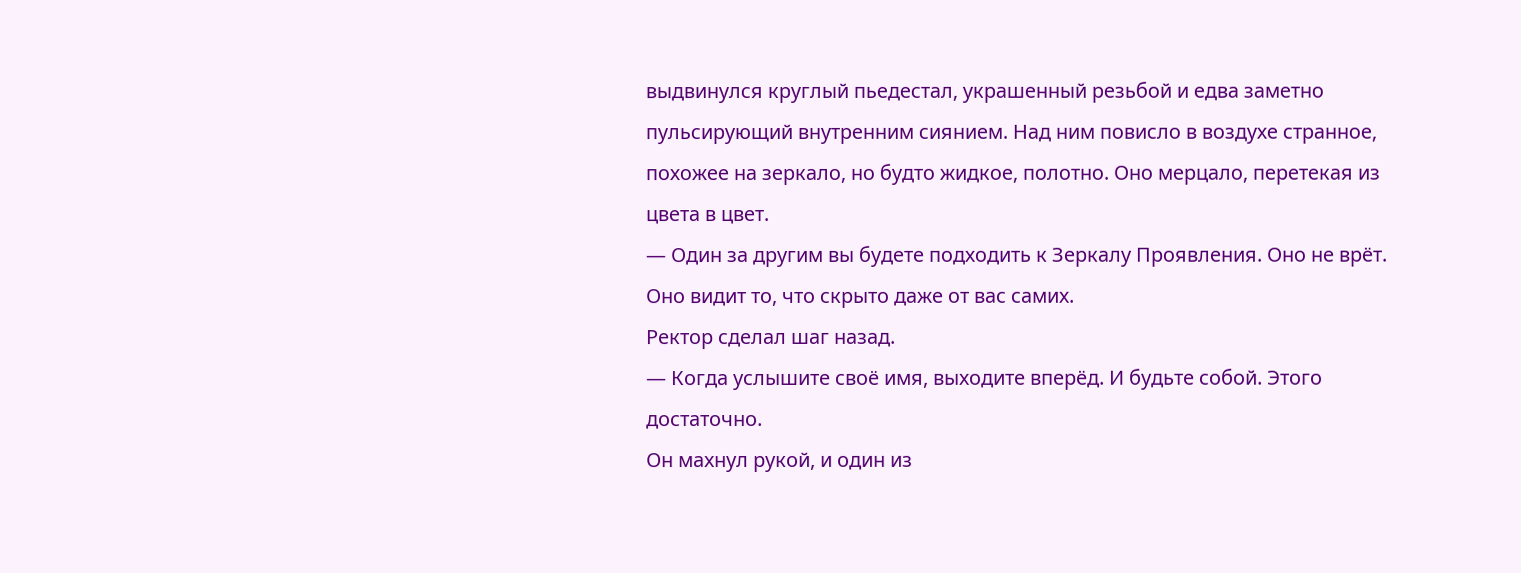выдвинулся круглый пьедестал, украшенный резьбой и едва заметно пульсирующий внутренним сиянием. Над ним повисло в воздухе странное, похожее на зеркало, но будто жидкое, полотно. Оно мерцало, перетекая из цвета в цвет.
— Один за другим вы будете подходить к Зеркалу Проявления. Оно не врёт. Оно видит то, что скрыто даже от вас самих.
Ректор сделал шаг назад.
— Когда услышите своё имя, выходите вперёд. И будьте собой. Этого достаточно.
Он махнул рукой, и один из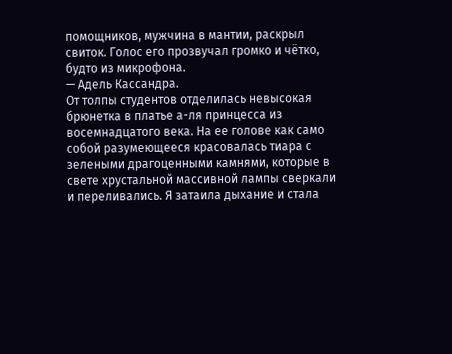помощников, мужчина в мантии, раскрыл свиток. Голос его прозвучал громко и чётко, будто из микрофона.
— Адель Кассандра.
От толпы студентов отделилась невысокая брюнетка в платье а-ля принцесса из восемнадцатого века. На ее голове как само собой разумеющееся красовалась тиара с зелеными драгоценными камнями, которые в свете хрустальной массивной лампы сверкали и переливались. Я затаила дыхание и стала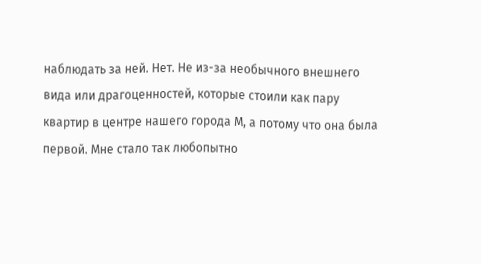наблюдать за ней. Нет. Не из-за необычного внешнего вида или драгоценностей, которые стоили как пару квартир в центре нашего города М, а потому что она была первой. Мне стало так любопытно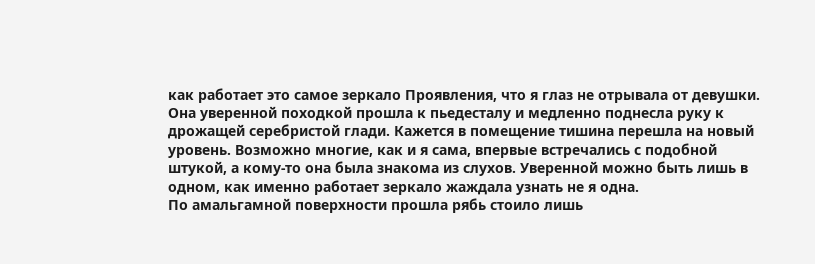как работает это самое зеркало Проявления, что я глаз не отрывала от девушки. Она уверенной походкой прошла к пьедесталу и медленно поднесла руку к дрожащей серебристой глади. Кажется в помещение тишина перешла на новый уровень. Возможно многие, как и я сама, впервые встречались с подобной штукой, а кому-то она была знакома из слухов. Уверенной можно быть лишь в одном, как именно работает зеркало жаждала узнать не я одна.
По амальгамной поверхности прошла рябь стоило лишь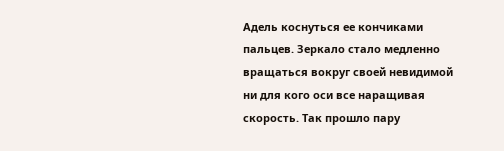Адель коснуться ее кончиками пальцев. Зеркало стало медленно вращаться вокруг своей невидимой ни для кого оси все наращивая скорость. Так прошло пару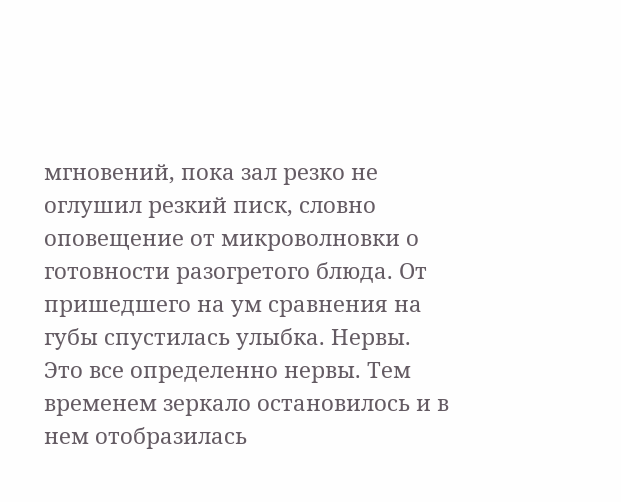мгновений, пока зал резко не оглушил резкий писк, словно оповещение от микроволновки о готовности разогретого блюда. От пришедшего на ум сравнения на губы спустилась улыбка. Нервы. Это все определенно нервы. Тем временем зеркало остановилось и в нем отобразилась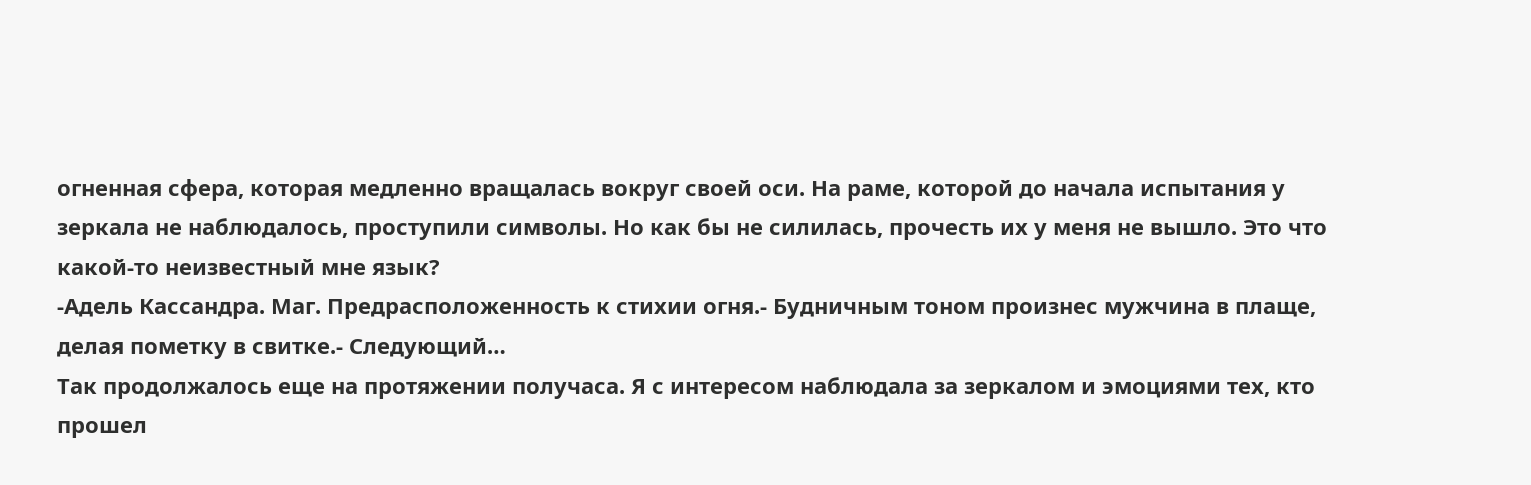огненная сфера, которая медленно вращалась вокруг своей оси. На раме, которой до начала испытания у зеркала не наблюдалось, проступили символы. Но как бы не силилась, прочесть их у меня не вышло. Это что какой-то неизвестный мне язык?
-Адель Кассандра. Маг. Предрасположенность к стихии огня.- Будничным тоном произнес мужчина в плаще, делая пометку в свитке.- Следующий…
Так продолжалось еще на протяжении получаса. Я с интересом наблюдала за зеркалом и эмоциями тех, кто прошел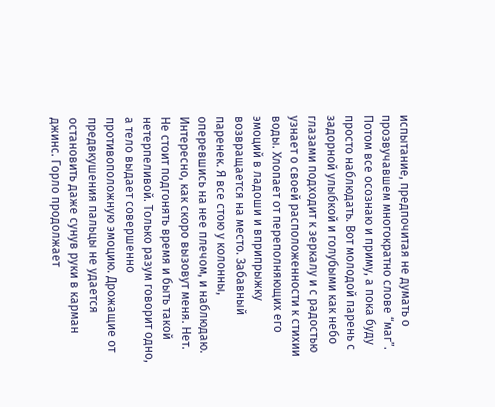испытание, предпочитая не думать о прозвучавшем многократно слове “маг”. Потом все осознаю и приму, а пока буду просто наблюдать. Вот молодой парень с задорной улыбкой и голубыми как небо глазами подходит к зеркалу и с радостью узнает о своей расположенности к стихии воды. Хлопает от переполняющих его эмоций в ладоши и вприпрыжку возвращается на место. Забавный паренек. Я все стою у колонны, оперевшись на нее плечом, и наблюдаю. Интересно, как скоро вызовут меня. Нет. Не стоит подгонять время и быть такой нетерпеливой. Только разум говорит одно, а тело выдает совершенно противоположную эмоцию. Дрожащие от предвкушения пальцы не удается остановить даже сунув руки в карман джинс. Горло продолжает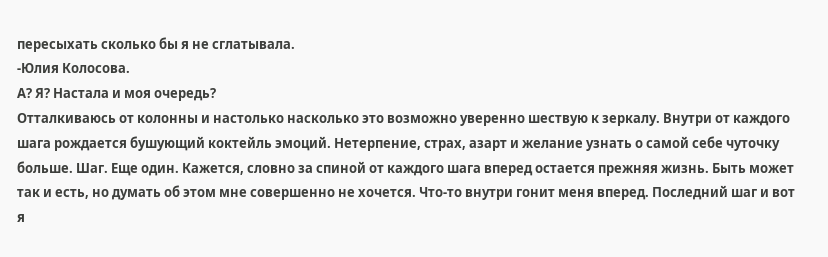пересыхать сколько бы я не сглатывала.
-Юлия Колосова.
А? Я? Настала и моя очередь?
Отталкиваюсь от колонны и настолько насколько это возможно уверенно шествую к зеркалу. Внутри от каждого шага рождается бушующий коктейль эмоций. Нетерпение, страх, азарт и желание узнать о самой себе чуточку больше. Шаг. Еще один. Кажется, словно за спиной от каждого шага вперед остается прежняя жизнь. Быть может так и есть, но думать об этом мне совершенно не хочется. Что-то внутри гонит меня вперед. Последний шаг и вот я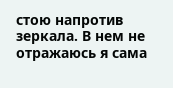стою напротив зеркала. В нем не отражаюсь я сама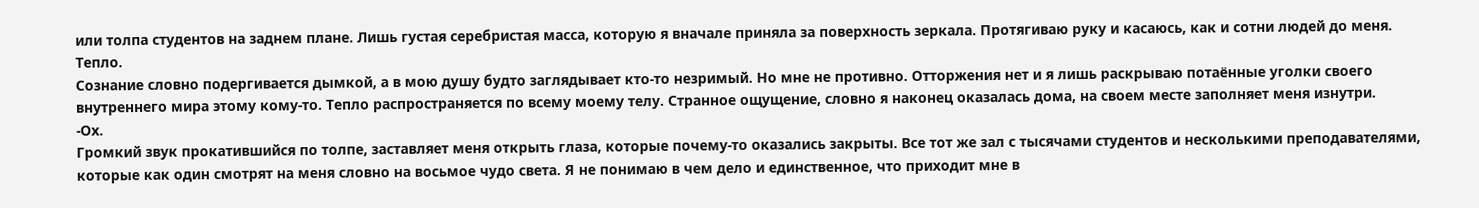или толпа студентов на заднем плане. Лишь густая серебристая масса, которую я вначале приняла за поверхность зеркала. Протягиваю руку и касаюсь, как и сотни людей до меня. Тепло.
Сознание словно подергивается дымкой, а в мою душу будто заглядывает кто-то незримый. Но мне не противно. Отторжения нет и я лишь раскрываю потаённые уголки своего внутреннего мира этому кому-то. Тепло распространяется по всему моему телу. Странное ощущение, словно я наконец оказалась дома, на своем месте заполняет меня изнутри.
-Ох.
Громкий звук прокатившийся по толпе, заставляет меня открыть глаза, которые почему-то оказались закрыты. Все тот же зал с тысячами студентов и несколькими преподавателями, которые как один смотрят на меня словно на восьмое чудо света. Я не понимаю в чем дело и единственное, что приходит мне в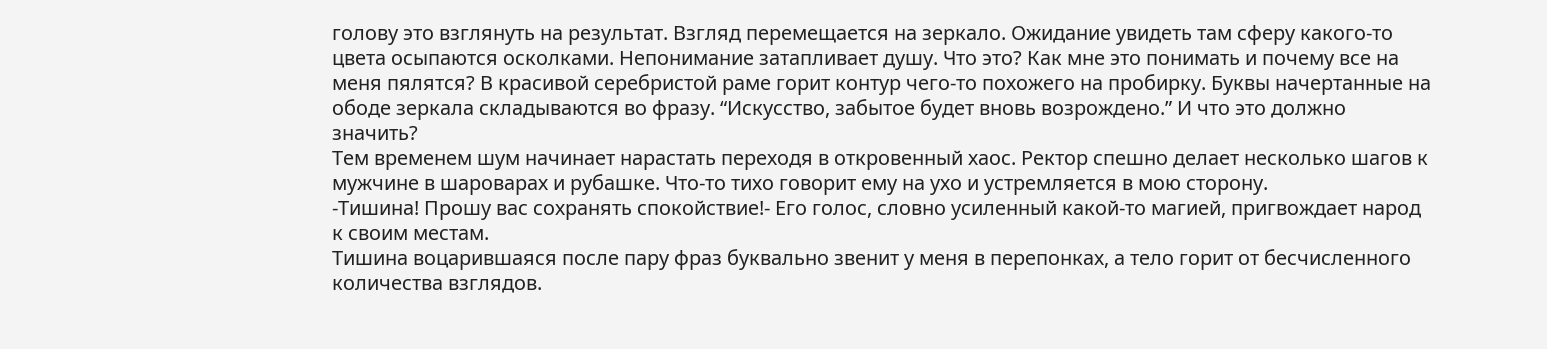голову это взглянуть на результат. Взгляд перемещается на зеркало. Ожидание увидеть там сферу какого-то цвета осыпаются осколками. Непонимание затапливает душу. Что это? Как мне это понимать и почему все на меня пялятся? В красивой серебристой раме горит контур чего-то похожего на пробирку. Буквы начертанные на ободе зеркала складываются во фразу. “Искусство, забытое будет вновь возрождено.” И что это должно значить?
Тем временем шум начинает нарастать переходя в откровенный хаос. Ректор спешно делает несколько шагов к мужчине в шароварах и рубашке. Что-то тихо говорит ему на ухо и устремляется в мою сторону.
-Тишина! Прошу вас сохранять спокойствие!- Его голос, словно усиленный какой-то магией, пригвождает народ к своим местам.
Тишина воцарившаяся после пару фраз буквально звенит у меня в перепонках, а тело горит от бесчисленного количества взглядов.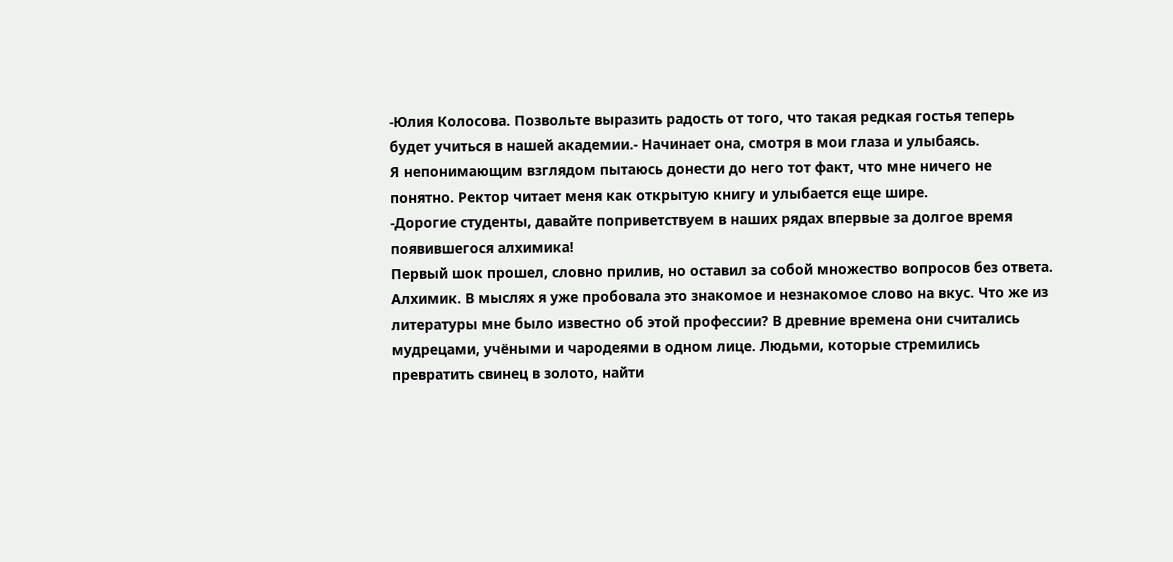-Юлия Колосова. Позвольте выразить радость от того, что такая редкая гостья теперь будет учиться в нашей академии.- Начинает она, смотря в мои глаза и улыбаясь.
Я непонимающим взглядом пытаюсь донести до него тот факт, что мне ничего не понятно. Ректор читает меня как открытую книгу и улыбается еще шире.
-Дорогие студенты, давайте поприветствуем в наших рядах впервые за долгое время появившегося алхимика!
Первый шок прошел, словно прилив, но оставил за собой множество вопросов без ответа. Алхимик. В мыслях я уже пробовала это знакомое и незнакомое слово на вкус. Что же из литературы мне было известно об этой профессии? В древние времена они считались мудрецами, учёными и чародеями в одном лице. Людьми, которые стремились превратить свинец в золото, найти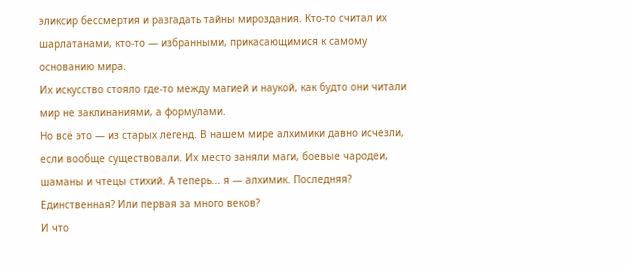эликсир бессмертия и разгадать тайны мироздания. Кто-то считал их шарлатанами, кто-то — избранными, прикасающимися к самому основанию мира.
Их искусство стояло где-то между магией и наукой, как будто они читали мир не заклинаниями, а формулами.
Но всё это — из старых легенд. В нашем мире алхимики давно исчезли, если вообще существовали. Их место заняли маги, боевые чародеи, шаманы и чтецы стихий. А теперь... я — алхимик. Последняя? Единственная? Или первая за много веков?
И что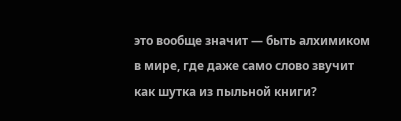это вообще значит — быть алхимиком в мире, где даже само слово звучит как шутка из пыльной книги?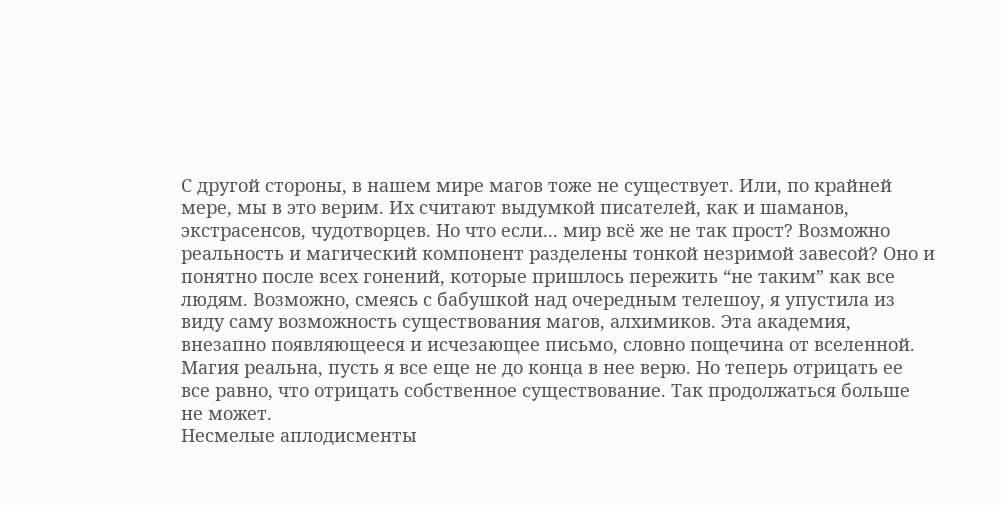С другой стороны, в нашем мире магов тоже не существует. Или, по крайней мере, мы в это верим. Их считают выдумкой писателей, как и шаманов, экстрасенсов, чудотворцев. Но что если... мир всё же не так прост? Возможно реальность и магический компонент разделены тонкой незримой завесой? Оно и понятно после всех гонений, которые пришлось пережить “не таким” как все людям. Возможно, смеясь с бабушкой над очередным телешоу, я упустила из виду саму возможность существования магов, алхимиков. Эта академия, внезапно появляющееся и исчезающее письмо, словно пощечина от вселенной. Магия реальна, пусть я все еще не до конца в нее верю. Но теперь отрицать ее все равно, что отрицать собственное существование. Так продолжаться больше не может.
Несмелые аплодисменты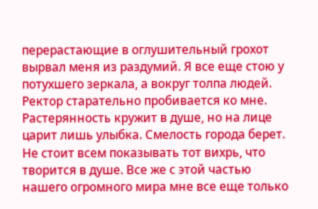перерастающие в оглушительный грохот вырвал меня из раздумий. Я все еще стою у потухшего зеркала, а вокруг толпа людей. Ректор старательно пробивается ко мне. Растерянность кружит в душе, но на лице царит лишь улыбка. Смелость города берет. Не стоит всем показывать тот вихрь, что творится в душе. Все же с этой частью нашего огромного мира мне все еще только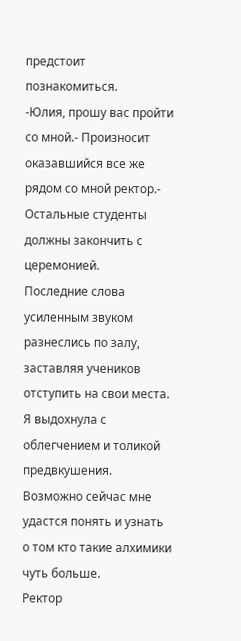предстоит познакомиться.
-Юлия, прошу вас пройти со мной.- Произносит оказавшийся все же рядом со мной ректор.- Остальные студенты должны закончить с церемонией.
Последние слова усиленным звуком разнеслись по залу, заставляя учеников отступить на свои места. Я выдохнула с облегчением и толикой предвкушения. Возможно сейчас мне удастся понять и узнать о том кто такие алхимики чуть больше.
Ректор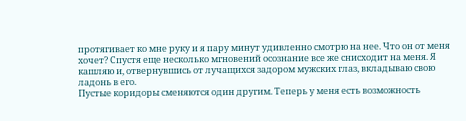протягивает ко мне руку и я пару минут удивленно смотрю на нее. Что он от меня хочет? Спустя еще несколько мгновений осознание все же снисходит на меня. Я кашляю и, отвернувшись от лучащихся задором мужских глаз, вкладываю свою ладонь в его.
Пустые коридоры сменяются один другим. Теперь у меня есть возможность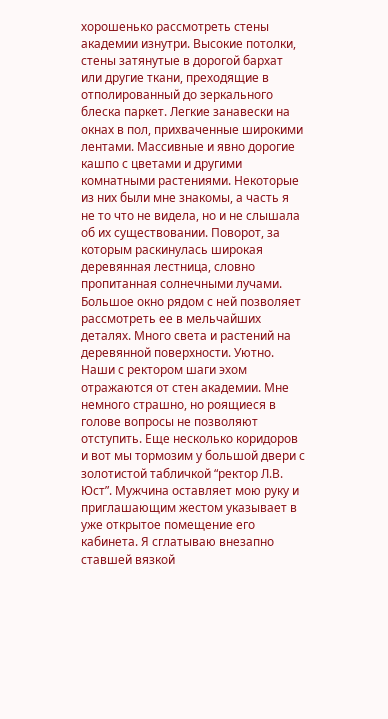хорошенько рассмотреть стены академии изнутри. Высокие потолки, стены затянутые в дорогой бархат или другие ткани, преходящие в отполированный до зеркального блеска паркет. Легкие занавески на окнах в пол, прихваченные широкими лентами. Массивные и явно дорогие кашпо с цветами и другими комнатными растениями. Некоторые из них были мне знакомы, а часть я не то что не видела, но и не слышала об их существовании. Поворот, за которым раскинулась широкая деревянная лестница, словно пропитанная солнечными лучами. Большое окно рядом с ней позволяет рассмотреть ее в мельчайших деталях. Много света и растений на деревянной поверхности. Уютно.
Наши с ректором шаги эхом отражаются от стен академии. Мне немного страшно, но роящиеся в голове вопросы не позволяют отступить. Еще несколько коридоров и вот мы тормозим у большой двери с золотистой табличкой “ректор Л.В. Юст”. Мужчина оставляет мою руку и приглашающим жестом указывает в уже открытое помещение его кабинета. Я сглатываю внезапно ставшей вязкой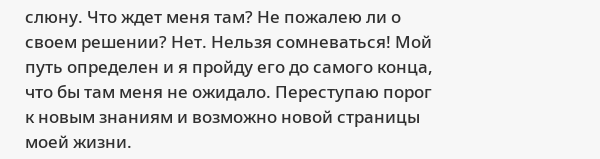слюну. Что ждет меня там? Не пожалею ли о своем решении? Нет. Нельзя сомневаться! Мой путь определен и я пройду его до самого конца, что бы там меня не ожидало. Переступаю порог к новым знаниям и возможно новой страницы моей жизни.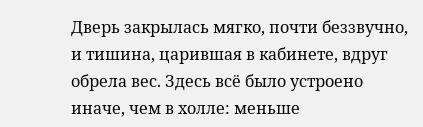Дверь закрылась мягко, почти беззвучно, и тишина, царившая в кабинете, вдруг обрела вес. Здесь всё было устроено иначе, чем в холле: меньше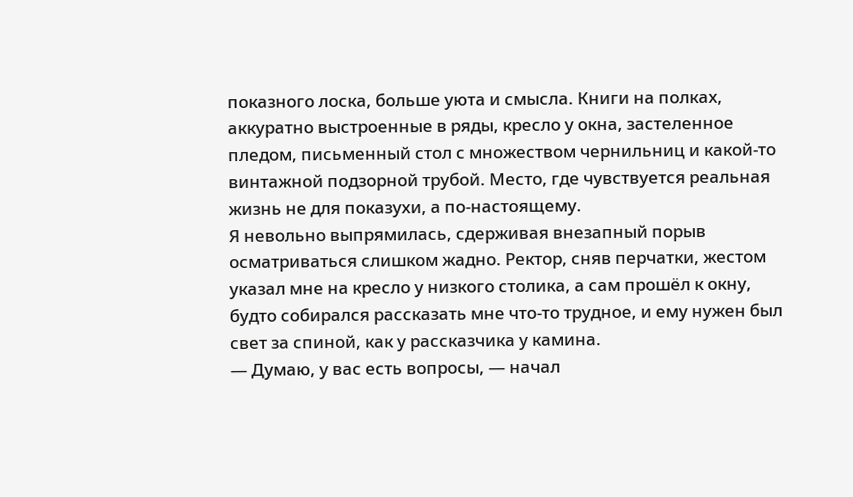показного лоска, больше уюта и смысла. Книги на полках, аккуратно выстроенные в ряды, кресло у окна, застеленное пледом, письменный стол с множеством чернильниц и какой-то винтажной подзорной трубой. Место, где чувствуется реальная жизнь не для показухи, а по-настоящему.
Я невольно выпрямилась, сдерживая внезапный порыв осматриваться слишком жадно. Ректор, сняв перчатки, жестом указал мне на кресло у низкого столика, а сам прошёл к окну, будто собирался рассказать мне что-то трудное, и ему нужен был свет за спиной, как у рассказчика у камина.
— Думаю, у вас есть вопросы, — начал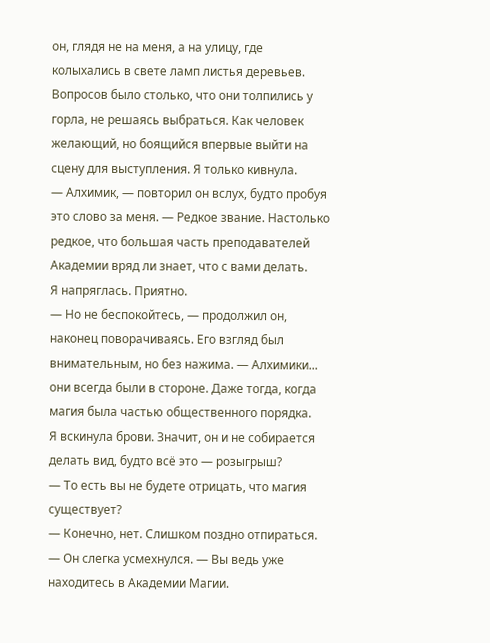он, глядя не на меня, а на улицу, где колыхались в свете ламп листья деревьев.
Вопросов было столько, что они толпились у горла, не решаясь выбраться. Как человек желающий, но боящийся впервые выйти на сцену для выступления. Я только кивнула.
— Алхимик, — повторил он вслух, будто пробуя это слово за меня. — Редкое звание. Настолько редкое, что большая часть преподавателей Академии вряд ли знает, что с вами делать.
Я напряглась. Приятно.
— Но не беспокойтесь, — продолжил он, наконец поворачиваясь. Его взгляд был внимательным, но без нажима. — Алхимики... они всегда были в стороне. Даже тогда, когда магия была частью общественного порядка.
Я вскинула брови. Значит, он и не собирается делать вид, будто всё это — розыгрыш?
— То есть вы не будете отрицать, что магия существует?
— Конечно, нет. Слишком поздно отпираться. — Он слегка усмехнулся. — Вы ведь уже находитесь в Академии Магии.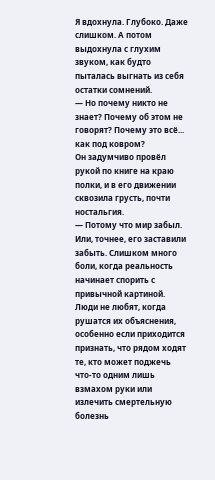Я вдохнула. Глубоко. Даже слишком. А потом выдохнула с глухим звуком, как будто пыталась выгнать из себя остатки сомнений.
— Но почему никто не знает? Почему об этом не говорят? Почему это всё... как под ковром?
Он задумчиво провёл рукой по книге на краю полки, и в его движении сквозила грусть, почти ностальгия.
— Потому что мир забыл. Или, точнее, его заставили забыть. Слишком много боли, когда реальность начинает спорить с привычной картиной. Люди не любят, когда рушатся их объяснения, особенно если приходится признать, что рядом ходят те, кто может поджечь что-то одним лишь взмахом руки или излечить смертельную болезнь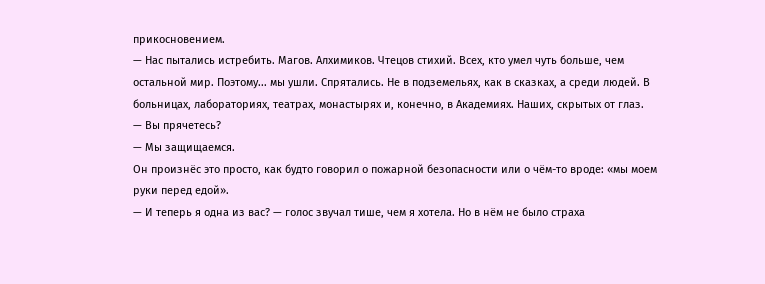прикосновением.
— Нас пытались истребить. Магов. Алхимиков. Чтецов стихий. Всех, кто умел чуть больше, чем остальной мир. Поэтому... мы ушли. Спрятались. Не в подземельях, как в сказках, а среди людей. В больницах, лабораториях, театрах, монастырях и, конечно, в Академиях. Наших, скрытых от глаз.
— Вы прячетесь?
— Мы защищаемся.
Он произнёс это просто, как будто говорил о пожарной безопасности или о чём-то вроде: «мы моем руки перед едой».
— И теперь я одна из вас? — голос звучал тише, чем я хотела. Но в нём не было страха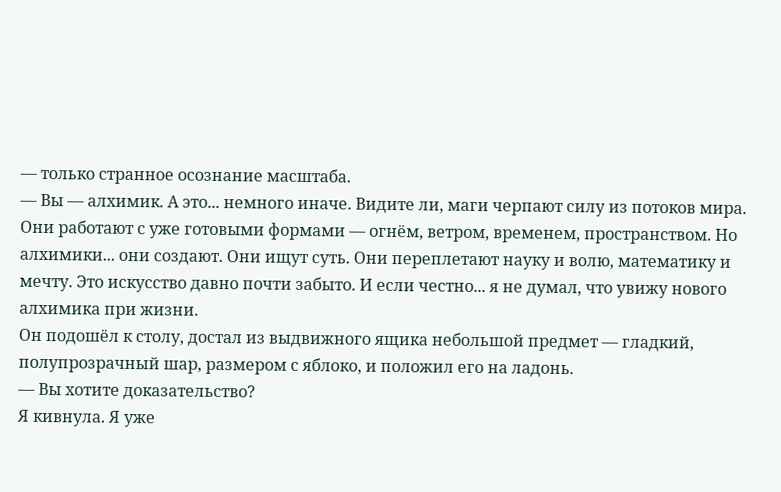— только странное осознание масштаба.
— Вы — алхимик. А это... немного иначе. Видите ли, маги черпают силу из потоков мира. Они работают с уже готовыми формами — огнём, ветром, временем, пространством. Но алхимики... они создают. Они ищут суть. Они переплетают науку и волю, математику и мечту. Это искусство давно почти забыто. И если честно... я не думал, что увижу нового алхимика при жизни.
Он подошёл к столу, достал из выдвижного ящика небольшой предмет — гладкий, полупрозрачный шар, размером с яблоко, и положил его на ладонь.
— Вы хотите доказательство?
Я кивнула. Я уже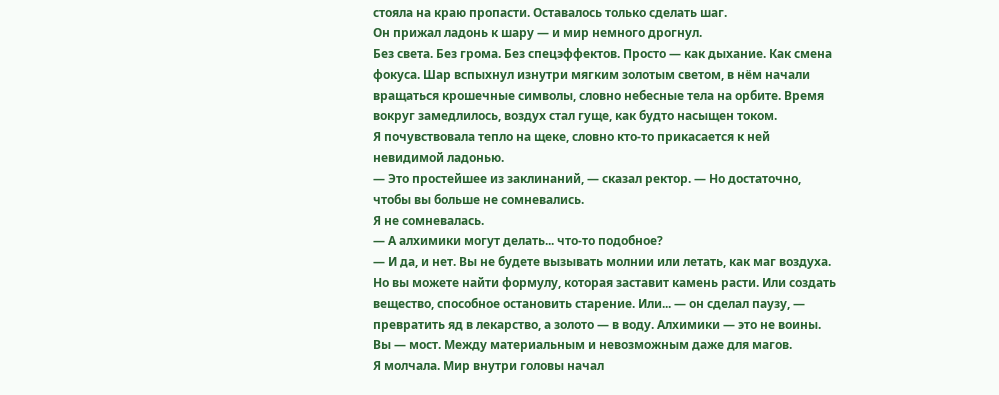стояла на краю пропасти. Оставалось только сделать шаг.
Он прижал ладонь к шару — и мир немного дрогнул.
Без света. Без грома. Без спецэффектов. Просто — как дыхание. Как смена фокуса. Шар вспыхнул изнутри мягким золотым светом, в нём начали вращаться крошечные символы, словно небесные тела на орбите. Время вокруг замедлилось, воздух стал гуще, как будто насыщен током.
Я почувствовала тепло на щеке, словно кто-то прикасается к ней невидимой ладонью.
— Это простейшее из заклинаний, — сказал ректор. — Но достаточно, чтобы вы больше не сомневались.
Я не сомневалась.
— А алхимики могут делать... что-то подобное?
— И да, и нет. Вы не будете вызывать молнии или летать, как маг воздуха. Но вы можете найти формулу, которая заставит камень расти. Или создать вещество, способное остановить старение. Или... — он сделал паузу, — превратить яд в лекарство, а золото — в воду. Алхимики — это не воины. Вы — мост. Между материальным и невозможным даже для магов.
Я молчала. Мир внутри головы начал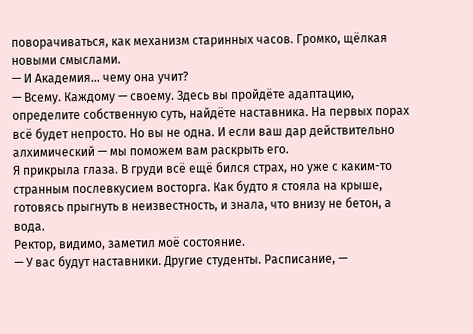поворачиваться, как механизм старинных часов. Громко, щёлкая новыми смыслами.
— И Академия... чему она учит?
— Всему. Каждому — своему. Здесь вы пройдёте адаптацию, определите собственную суть, найдёте наставника. На первых порах всё будет непросто. Но вы не одна. И если ваш дар действительно алхимический — мы поможем вам раскрыть его.
Я прикрыла глаза. В груди всё ещё бился страх, но уже с каким-то странным послевкусием восторга. Как будто я стояла на крыше, готовясь прыгнуть в неизвестность, и знала, что внизу не бетон, а вода.
Ректор, видимо, заметил моё состояние.
— У вас будут наставники. Другие студенты. Расписание, —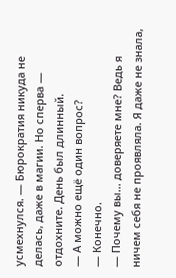усмехнулся. — Бюрократия никуда не делась, даже в магии. Но сперва — отдохните. День был длинный.
— А можно ещё один вопрос?
— Конечно.
— Почему вы… доверяете мне? Ведь я ничем себя не проявляла. Я даже не знала,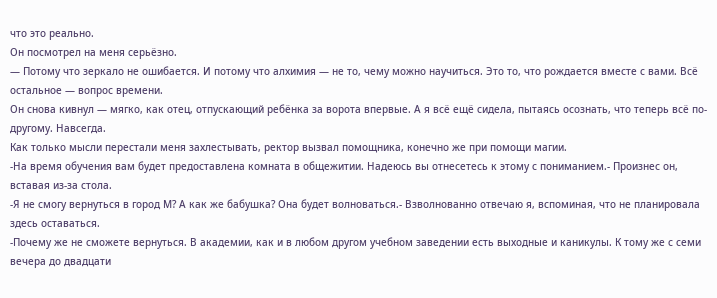что это реально.
Он посмотрел на меня серьёзно.
— Потому что зеркало не ошибается. И потому что алхимия — не то, чему можно научиться. Это то, что рождается вместе с вами. Всё остальное — вопрос времени.
Он снова кивнул — мягко, как отец, отпускающий ребёнка за ворота впервые. А я всё ещё сидела, пытаясь осознать, что теперь всё по-другому. Навсегда.
Как только мысли перестали меня захлестывать, ректор вызвал помощника, конечно же при помощи магии.
-На время обучения вам будет предоставлена комната в общежитии. Надеюсь вы отнесетесь к этому с пониманием.- Произнес он, вставая из-за стола.
-Я не смогу вернуться в город М? А как же бабушка? Она будет волноваться.- Взволнованно отвечаю я, вспоминая, что не планировала здесь оставаться.
-Почему же не сможете вернуться. В академии, как и в любом другом учебном заведении есть выходные и каникулы. К тому же с семи вечера до двадцати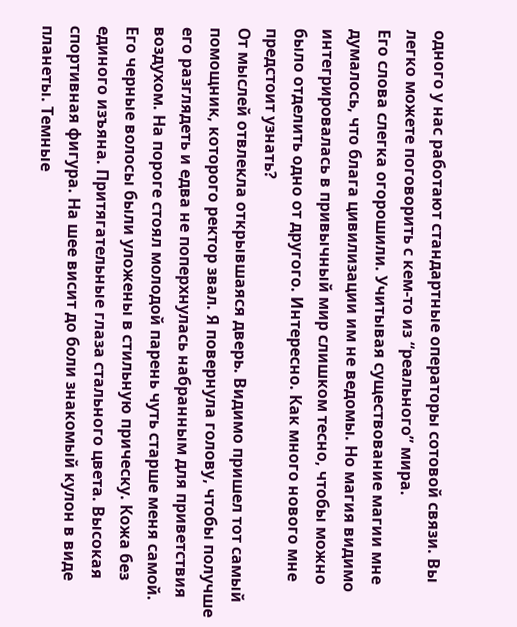одного у нас работают стандартные операторы сотовой связи. Вы легко можете поговорить с кем-то из “реального” мира.
Его слова слегка огорошили. Учитывая существование магии мне думалось, что блага цивилизации им не ведомы. Но магия видимо интегрировалась в привычный мир слишком тесно, чтобы можно было отделить одно от другого. Интересно. Как много нового мне предстоит узнать?
От мыслей отвлекла открывшаяся дверь. Видимо пришел тот самый помощник, которого ректор звал. Я повернула голову, чтобы получше его разглядеть и едва не поперхнулась набранным для приветствия воздухом. На пороге стоял молодой парень чуть старше меня самой. Его черные волосы были уложены в стильную прическу. Кожа без единого изъяна. Притягательные глаза стального цвета. Высокая спортивная фигура. На шее висит до боли знакомый кулон в виде планеты. Темные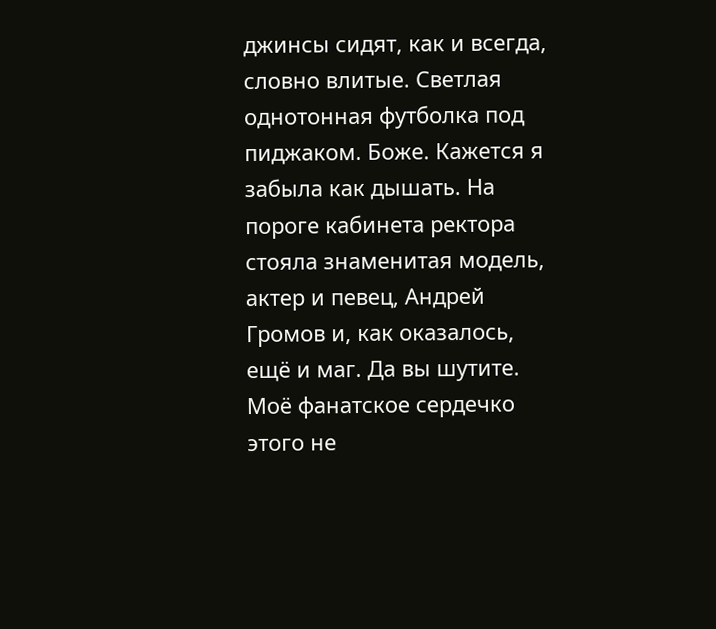джинсы сидят, как и всегда, словно влитые. Светлая однотонная футболка под пиджаком. Боже. Кажется я забыла как дышать. На пороге кабинета ректора стояла знаменитая модель, актер и певец, Андрей Громов и, как оказалось, ещё и маг. Да вы шутите. Моё фанатское сердечко этого не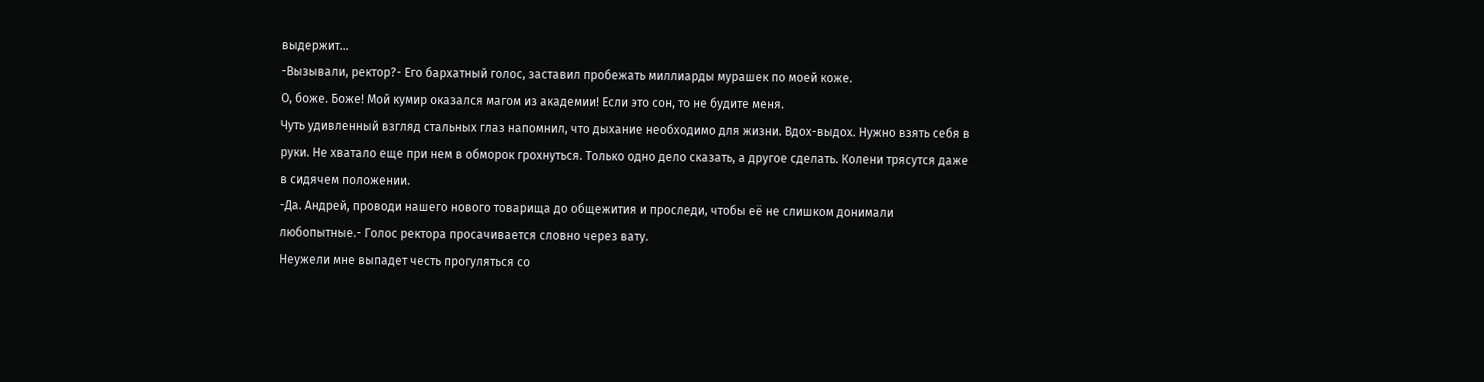выдержит…
-Вызывали, ректор?- Его бархатный голос, заставил пробежать миллиарды мурашек по моей коже.
О, боже. Боже! Мой кумир оказался магом из академии! Если это сон, то не будите меня.
Чуть удивленный взгляд стальных глаз напомнил, что дыхание необходимо для жизни. Вдох-выдох. Нужно взять себя в руки. Не хватало еще при нем в обморок грохнуться. Только одно дело сказать, а другое сделать. Колени трясутся даже в сидячем положении.
-Да. Андрей, проводи нашего нового товарища до общежития и проследи, чтобы её не слишком донимали любопытные.- Голос ректора просачивается словно через вату.
Неужели мне выпадет честь прогуляться со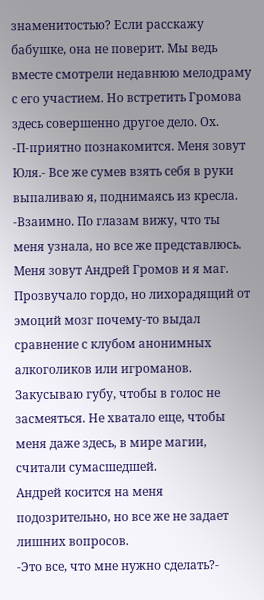знаменитостью? Если расскажу бабушке, она не поверит. Мы ведь вместе смотрели недавнюю мелодраму с его участием. Но встретить Громова здесь совершенно другое дело. Ох.
-П-приятно познакомится. Меня зовут Юля.- Все же сумев взять себя в руки выпаливаю я, поднимаясь из кресла.
-Взаимно. По глазам вижу, что ты меня узнала, но все же представлюсь. Меня зовут Андрей Громов и я маг.
Прозвучало гордо, но лихорадящий от эмоций мозг почему-то выдал сравнение с клубом анонимных алкоголиков или игроманов. Закусываю губу, чтобы в голос не засмеяться. Не хватало еще, чтобы меня даже здесь, в мире магии, считали сумасшедшей.
Андрей косится на меня подозрительно, но все же не задает лишних вопросов.
-Это все, что мне нужно сделать?-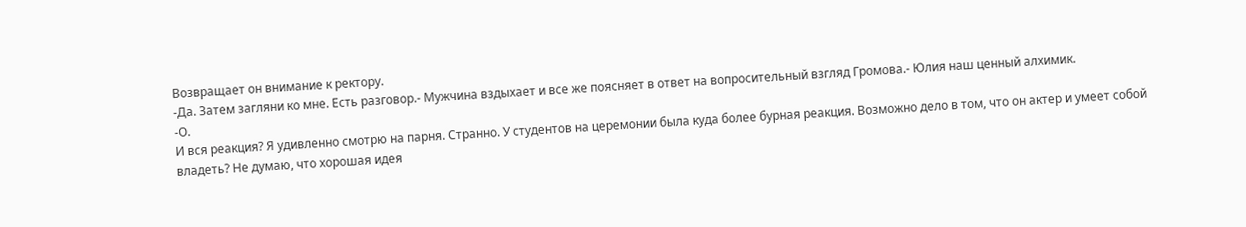Возвращает он внимание к ректору.
-Да. Затем загляни ко мне. Есть разговор.- Мужчина вздыхает и все же поясняет в ответ на вопросительный взгляд Громова.- Юлия наш ценный алхимик.
-О.
И вся реакция? Я удивленно смотрю на парня. Странно. У студентов на церемонии была куда более бурная реакция. Возможно дело в том, что он актер и умеет собой владеть? Не думаю, что хорошая идея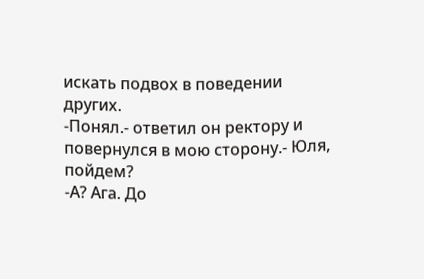искать подвох в поведении других.
-Понял.- ответил он ректору и повернулся в мою сторону.- Юля, пойдем?
-А? Ага. До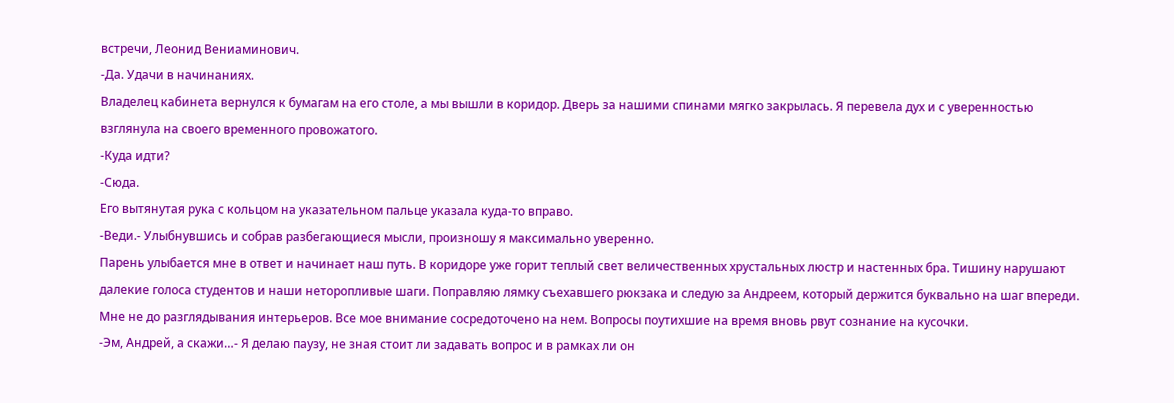встречи, Леонид Вениаминович.
-Да. Удачи в начинаниях.
Владелец кабинета вернулся к бумагам на его столе, а мы вышли в коридор. Дверь за нашими спинами мягко закрылась. Я перевела дух и с уверенностью взглянула на своего временного провожатого.
-Куда идти?
-Сюда.
Его вытянутая рука с кольцом на указательном пальце указала куда-то вправо.
-Веди.- Улыбнувшись и собрав разбегающиеся мысли, произношу я максимально уверенно.
Парень улыбается мне в ответ и начинает наш путь. В коридоре уже горит теплый свет величественных хрустальных люстр и настенных бра. Тишину нарушают далекие голоса студентов и наши неторопливые шаги. Поправляю лямку съехавшего рюкзака и следую за Андреем, который держится буквально на шаг впереди. Мне не до разглядывания интерьеров. Все мое внимание сосредоточено на нем. Вопросы поутихшие на время вновь рвут сознание на кусочки.
-Эм, Андрей, а скажи…- Я делаю паузу, не зная стоит ли задавать вопрос и в рамках ли он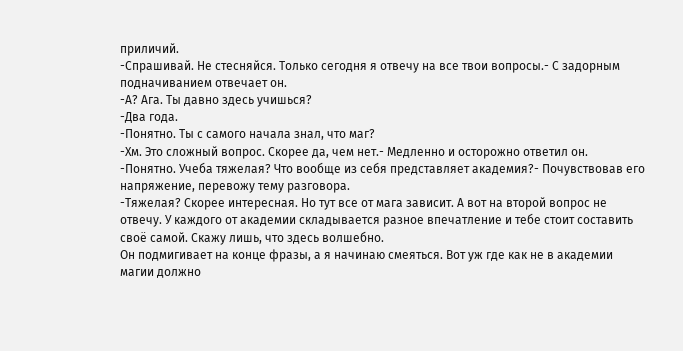приличий.
-Спрашивай. Не стесняйся. Только сегодня я отвечу на все твои вопросы.- С задорным подначиванием отвечает он.
-А? Ага. Ты давно здесь учишься?
-Два года.
-Понятно. Ты с самого начала знал, что маг?
-Хм. Это сложный вопрос. Скорее да, чем нет.- Медленно и осторожно ответил он.
-Понятно. Учеба тяжелая? Что вообще из себя представляет академия?- Почувствовав его напряжение, перевожу тему разговора.
-Тяжелая? Скорее интересная. Но тут все от мага зависит. А вот на второй вопрос не отвечу. У каждого от академии складывается разное впечатление и тебе стоит составить своё самой. Скажу лишь, что здесь волшебно.
Он подмигивает на конце фразы, а я начинаю смеяться. Вот уж где как не в академии магии должно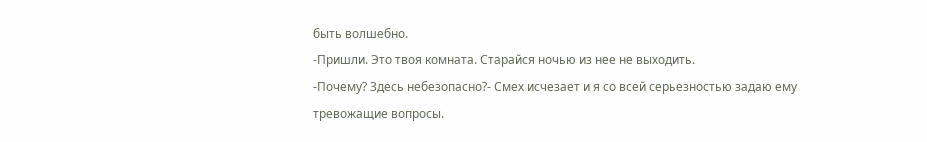быть волшебно.
-Пришли. Это твоя комната. Старайся ночью из нее не выходить.
-Почему? Здесь небезопасно?- Смех исчезает и я со всей серьезностью задаю ему тревожащие вопросы.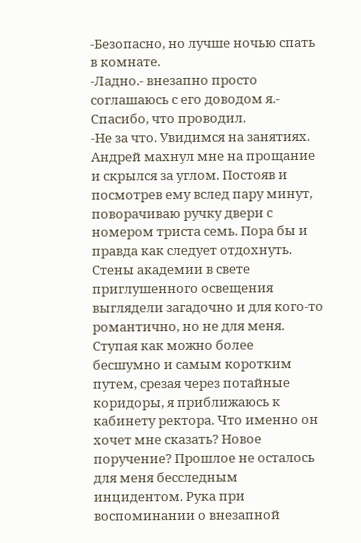-Безопасно, но лучше ночью спать в комнате.
-Ладно.- внезапно просто соглашаюсь с его доводом я.- Спасибо, что проводил.
-Не за что. Увидимся на занятиях.
Андрей махнул мне на прощание и скрылся за углом. Постояв и посмотрев ему вслед пару минут, поворачиваю ручку двери с номером триста семь. Пора бы и правда как следует отдохнуть.
Стены академии в свете приглушенного освещения выглядели загадочно и для кого-то романтично, но не для меня. Ступая как можно более бесшумно и самым коротким путем, срезая через потайные коридоры, я приближаюсь к кабинету ректора. Что именно он хочет мне сказать? Новое поручение? Прошлое не осталось для меня бесследным инцидентом. Рука при воспоминании о внезапной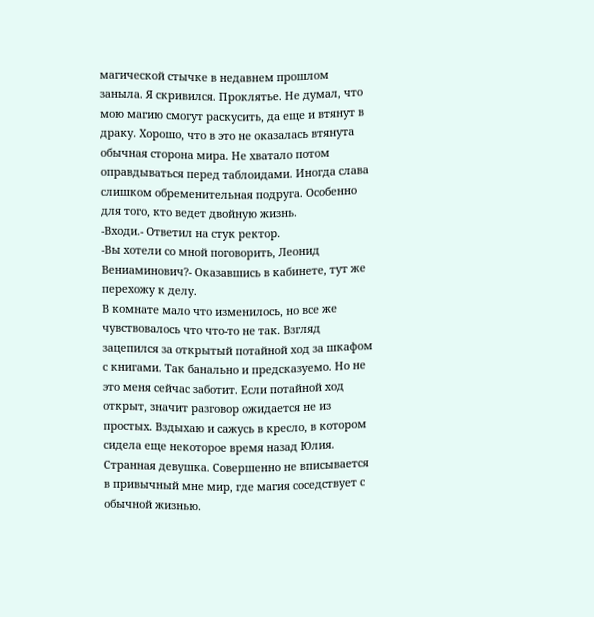магической стычке в недавнем прошлом заныла. Я скривился. Проклятье. Не думал, что мою магию смогут раскусить, да еще и втянут в драку. Хорошо, что в это не оказалась втянута обычная сторона мира. Не хватало потом оправдываться перед таблоидами. Иногда слава слишком обременительная подруга. Особенно для того, кто ведет двойную жизнь.
-Входи.- Ответил на стук ректор.
-Вы хотели со мной поговорить, Леонид Вениаминович?- Оказавшись в кабинете, тут же перехожу к делу.
В комнате мало что изменилось, но все же чувствовалось что что-то не так. Взгляд зацепился за открытый потайной ход за шкафом с книгами. Так банально и предсказуемо. Но не это меня сейчас заботит. Если потайной ход открыт, значит разговор ожидается не из простых. Вздыхаю и сажусь в кресло, в котором сидела еще некоторое время назад Юлия. Странная девушка. Совершенно не вписывается в привычный мне мир, где магия соседствует с обычной жизнью.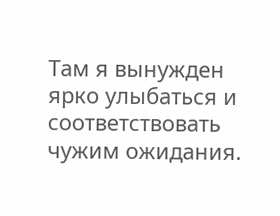Там я вынужден ярко улыбаться и соответствовать чужим ожидания.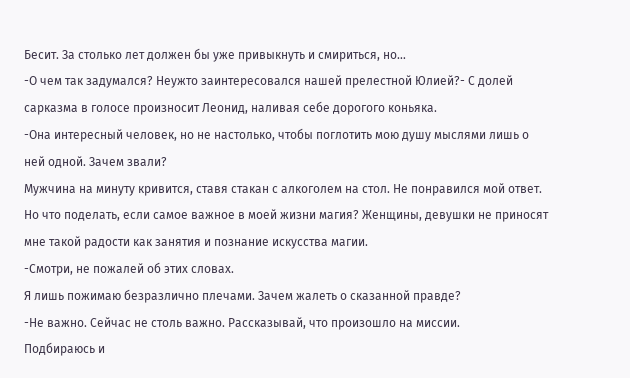Бесит. За столько лет должен бы уже привыкнуть и смириться, но…
-О чем так задумался? Неужто заинтересовался нашей прелестной Юлией?- С долей сарказма в голосе произносит Леонид, наливая себе дорогого коньяка.
-Она интересный человек, но не настолько, чтобы поглотить мою душу мыслями лишь о ней одной. Зачем звали?
Мужчина на минуту кривится, ставя стакан с алкоголем на стол. Не понравился мой ответ. Но что поделать, если самое важное в моей жизни магия? Женщины, девушки не приносят мне такой радости как занятия и познание искусства магии.
-Смотри, не пожалей об этих словах.
Я лишь пожимаю безразлично плечами. Зачем жалеть о сказанной правде?
-Не важно. Сейчас не столь важно. Рассказывай, что произошло на миссии.
Подбираюсь и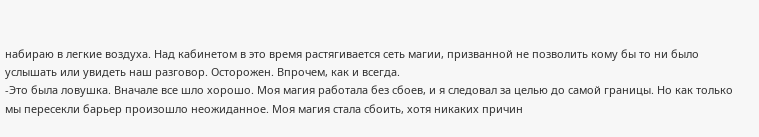набираю в легкие воздуха. Над кабинетом в это время растягивается сеть магии, призванной не позволить кому бы то ни было услышать или увидеть наш разговор. Осторожен. Впрочем, как и всегда.
-Это была ловушка. Вначале все шло хорошо. Моя магия работала без сбоев, и я следовал за целью до самой границы. Но как только мы пересекли барьер произошло неожиданное. Моя магия стала сбоить, хотя никаких причин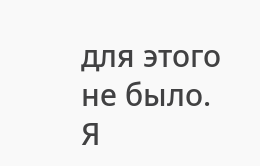для этого не было. Я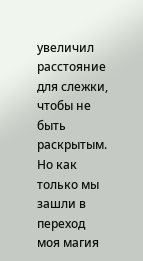увеличил расстояние для слежки, чтобы не быть раскрытым. Но как только мы зашли в переход моя магия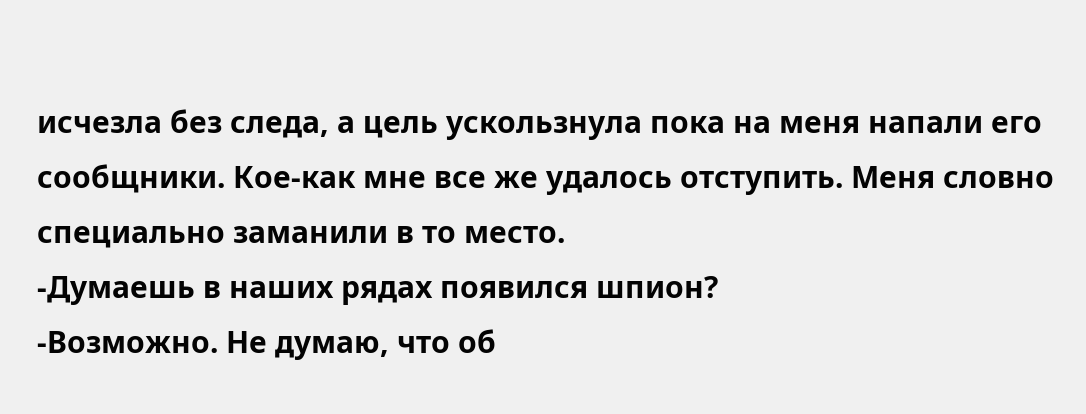исчезла без следа, а цель ускользнула пока на меня напали его сообщники. Кое-как мне все же удалось отступить. Меня словно специально заманили в то место.
-Думаешь в наших рядах появился шпион?
-Возможно. Не думаю, что об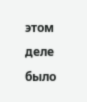этом деле было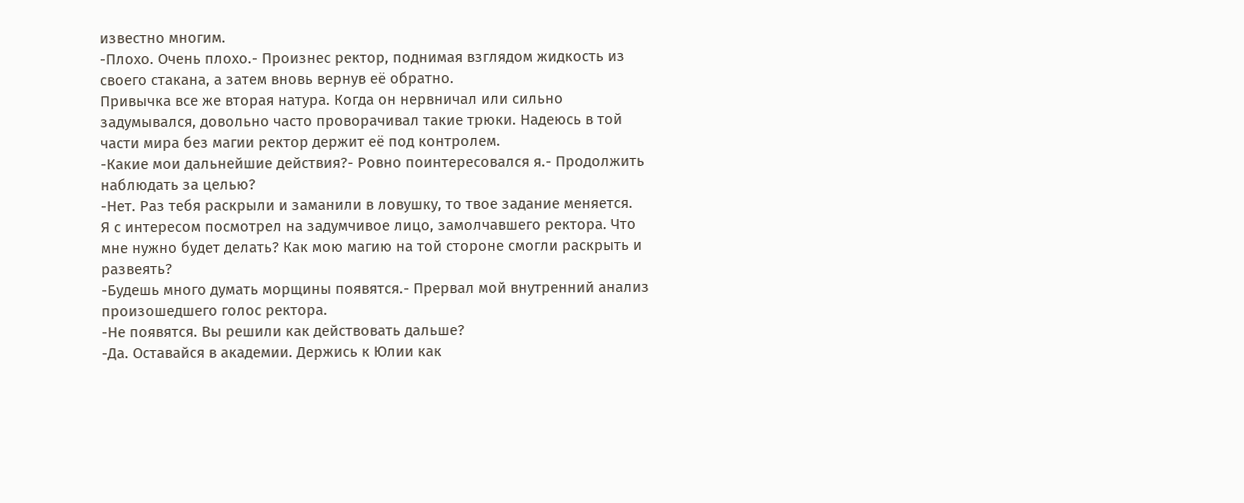известно многим.
-Плохо. Очень плохо.- Произнес ректор, поднимая взглядом жидкость из своего стакана, а затем вновь вернув её обратно.
Привычка все же вторая натура. Когда он нервничал или сильно задумывался, довольно часто проворачивал такие трюки. Надеюсь в той части мира без магии ректор держит её под контролем.
-Какие мои дальнейшие действия?- Ровно поинтересовался я.- Продолжить наблюдать за целью?
-Нет. Раз тебя раскрыли и заманили в ловушку, то твое задание меняется.
Я с интересом посмотрел на задумчивое лицо, замолчавшего ректора. Что мне нужно будет делать? Как мою магию на той стороне смогли раскрыть и развеять?
-Будешь много думать морщины появятся.- Прервал мой внутренний анализ произошедшего голос ректора.
-Не появятся. Вы решили как действовать дальше?
-Да. Оставайся в академии. Держись к Юлии как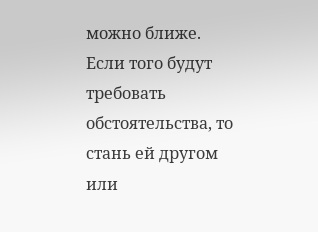можно ближе. Если того будут требовать обстоятельства, то стань ей другом или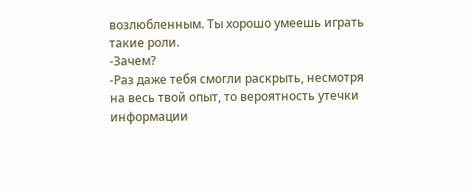возлюбленным. Ты хорошо умеешь играть такие роли.
-Зачем?
-Раз даже тебя смогли раскрыть, несмотря на весь твой опыт, то вероятность утечки информации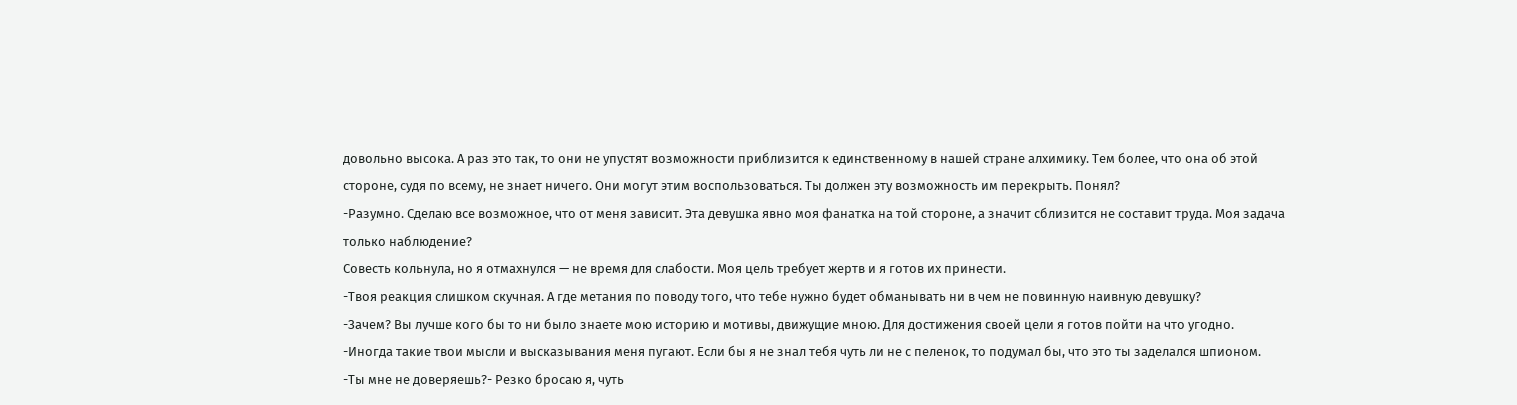довольно высока. А раз это так, то они не упустят возможности приблизится к единственному в нашей стране алхимику. Тем более, что она об этой стороне, судя по всему, не знает ничего. Они могут этим воспользоваться. Ты должен эту возможность им перекрыть. Понял?
-Разумно. Сделаю все возможное, что от меня зависит. Эта девушка явно моя фанатка на той стороне, а значит сблизится не составит труда. Моя задача только наблюдение?
Совесть кольнула, но я отмахнулся — не время для слабости. Моя цель требует жертв и я готов их принести.
-Твоя реакция слишком скучная. А где метания по поводу того, что тебе нужно будет обманывать ни в чем не повинную наивную девушку?
-Зачем? Вы лучше кого бы то ни было знаете мою историю и мотивы, движущие мною. Для достижения своей цели я готов пойти на что угодно.
-Иногда такие твои мысли и высказывания меня пугают. Если бы я не знал тебя чуть ли не с пеленок, то подумал бы, что это ты заделался шпионом.
-Ты мне не доверяешь?- Резко бросаю я, чуть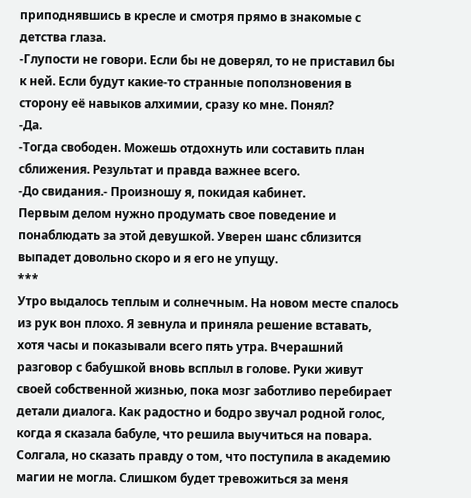приподнявшись в кресле и смотря прямо в знакомые с детства глаза.
-Глупости не говори. Если бы не доверял, то не приставил бы к ней. Если будут какие-то странные поползновения в сторону её навыков алхимии, сразу ко мне. Понял?
-Да.
-Тогда свободен. Можешь отдохнуть или составить план сближения. Результат и правда важнее всего.
-До свидания.- Произношу я, покидая кабинет.
Первым делом нужно продумать свое поведение и понаблюдать за этой девушкой. Уверен шанс сблизится выпадет довольно скоро и я его не упущу.
***
Утро выдалось теплым и солнечным. На новом месте спалось из рук вон плохо. Я зевнула и приняла решение вставать, хотя часы и показывали всего пять утра. Вчерашний разговор с бабушкой вновь всплыл в голове. Руки живут своей собственной жизнью, пока мозг заботливо перебирает детали диалога. Как радостно и бодро звучал родной голос, когда я сказала бабуле, что решила выучиться на повара. Солгала, но сказать правду о том, что поступила в академию магии не могла. Слишком будет тревожиться за меня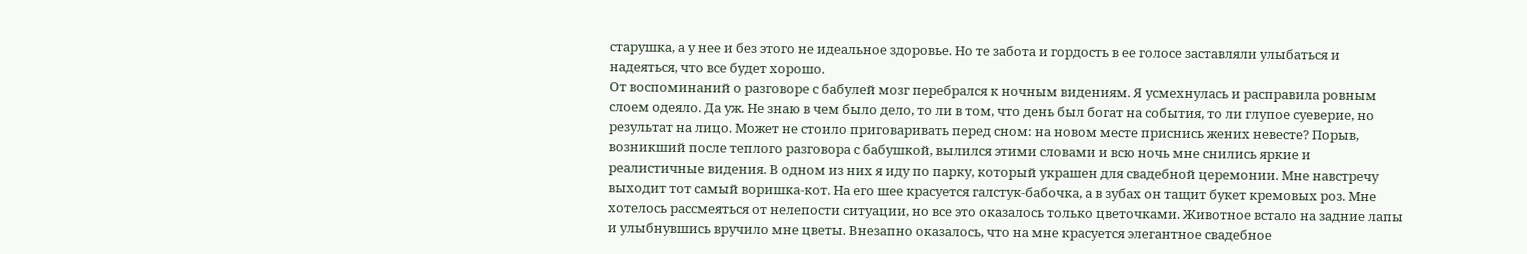старушка, а у нее и без этого не идеальное здоровье. Но те забота и гордость в ее голосе заставляли улыбаться и надеяться, что все будет хорошо.
От воспоминаний о разговоре с бабулей мозг перебрался к ночным видениям. Я усмехнулась и расправила ровным слоем одеяло. Да уж. Не знаю в чем было дело, то ли в том, что день был богат на события, то ли глупое суеверие, но результат на лицо. Может не стоило приговаривать перед сном: на новом месте приснись жених невесте? Порыв, возникший после теплого разговора с бабушкой, вылился этими словами и всю ночь мне снились яркие и реалистичные видения. В одном из них я иду по парку, который украшен для свадебной церемонии. Мне навстречу выходит тот самый воришка-кот. На его шее красуется галстук-бабочка, а в зубах он тащит букет кремовых роз. Мне хотелось рассмеяться от нелепости ситуации, но все это оказалось только цветочками. Животное встало на задние лапы и улыбнувшись вручило мне цветы. Внезапно оказалось, что на мне красуется элегантное свадебное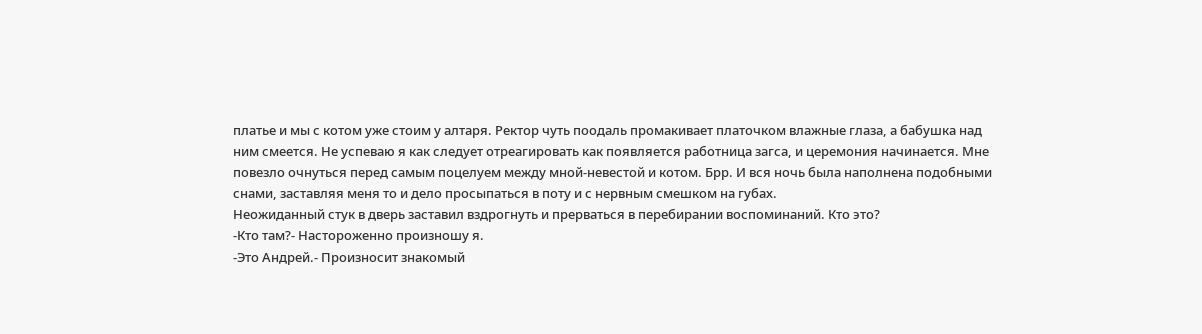платье и мы с котом уже стоим у алтаря. Ректор чуть поодаль промакивает платочком влажные глаза, а бабушка над ним смеется. Не успеваю я как следует отреагировать как появляется работница загса, и церемония начинается. Мне повезло очнуться перед самым поцелуем между мной-невестой и котом. Брр. И вся ночь была наполнена подобными снами, заставляя меня то и дело просыпаться в поту и с нервным смешком на губах.
Неожиданный стук в дверь заставил вздрогнуть и прерваться в перебирании воспоминаний. Кто это?
-Кто там?- Настороженно произношу я.
-Это Андрей.- Произносит знакомый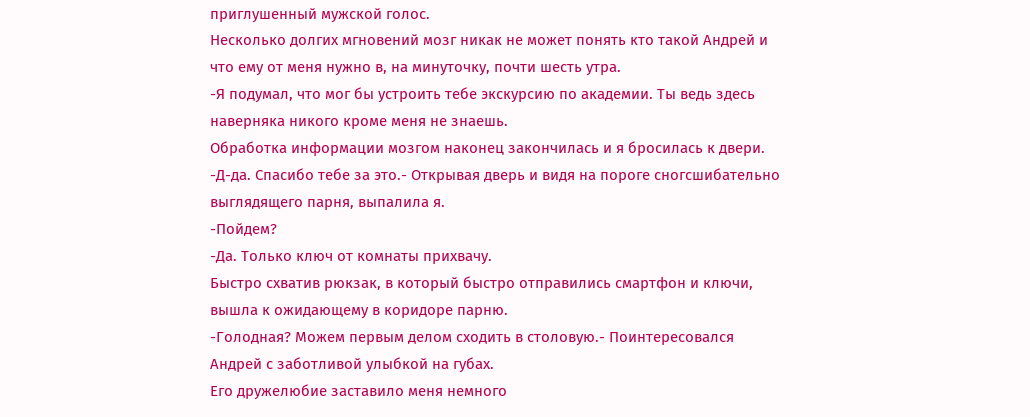приглушенный мужской голос.
Несколько долгих мгновений мозг никак не может понять кто такой Андрей и что ему от меня нужно в, на минуточку, почти шесть утра.
-Я подумал, что мог бы устроить тебе экскурсию по академии. Ты ведь здесь наверняка никого кроме меня не знаешь.
Обработка информации мозгом наконец закончилась и я бросилась к двери.
-Д-да. Спасибо тебе за это.- Открывая дверь и видя на пороге сногсшибательно выглядящего парня, выпалила я.
-Пойдем?
-Да. Только ключ от комнаты прихвачу.
Быстро схватив рюкзак, в который быстро отправились смартфон и ключи, вышла к ожидающему в коридоре парню.
-Голодная? Можем первым делом сходить в столовую.- Поинтересовался Андрей с заботливой улыбкой на губах.
Его дружелюбие заставило меня немного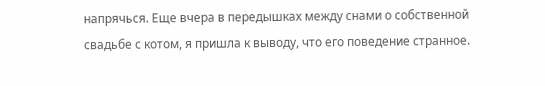напрячься. Еще вчера в передышках между снами о собственной свадьбе с котом, я пришла к выводу, что его поведение странное.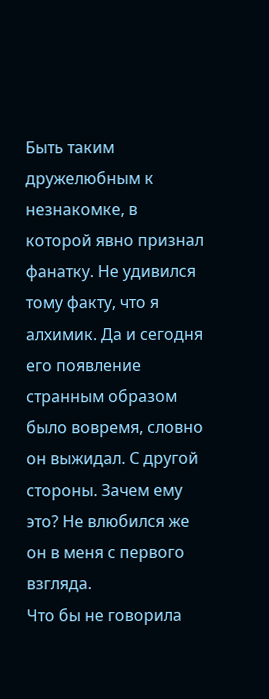Быть таким дружелюбным к незнакомке, в которой явно признал фанатку. Не удивился тому факту, что я алхимик. Да и сегодня его появление странным образом было вовремя, словно он выжидал. С другой стороны. Зачем ему это? Не влюбился же он в меня с первого взгляда.
Что бы не говорила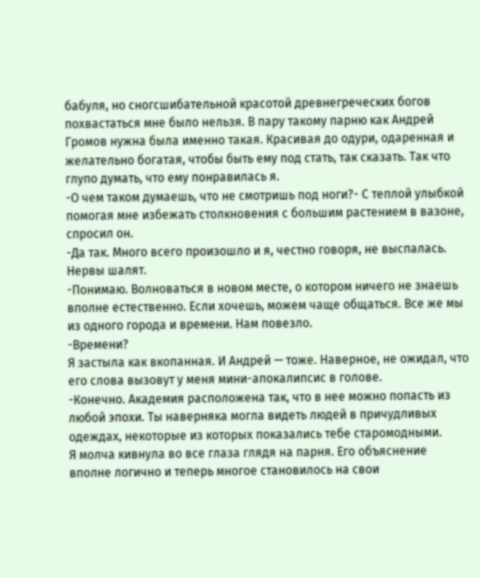бабуля, но сногсшибательной красотой древнегреческих богов похвастаться мне было нельзя. В пару такому парню как Андрей Громов нужна была именно такая. Красивая до одури, одаренная и желательно богатая, чтобы быть ему под стать, так сказать. Так что глупо думать, что ему понравилась я.
-О чем таком думаешь, что не смотришь под ноги?- С теплой улыбкой помогая мне избежать столкновения с большим растением в вазоне, спросил он.
-Да так. Много всего произошло и я, честно говоря, не выспалась. Нервы шалят.
-Понимаю. Волноваться в новом месте, о котором ничего не знаешь вполне естественно. Если хочешь, можем чаще общаться. Все же мы из одного города и времени. Нам повезло.
-Времени?
Я застыла как вкопанная. И Андрей — тоже. Наверное, не ожидал, что его слова вызовут у меня мини-апокалипсис в голове.
-Конечно. Академия расположена так, что в нее можно попасть из любой эпохи. Ты наверняка могла видеть людей в причудливых одеждах, некоторые из которых показались тебе старомодными.
Я молча кивнула во все глаза глядя на парня. Его объяснение вполне логично и теперь многое становилось на свои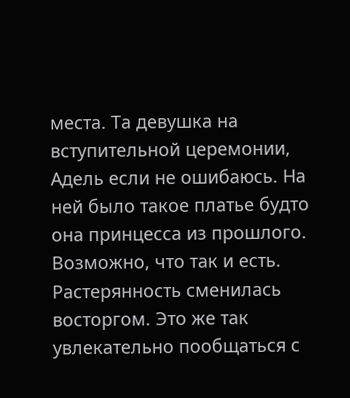места. Та девушка на вступительной церемонии, Адель если не ошибаюсь. На ней было такое платье будто она принцесса из прошлого. Возможно, что так и есть. Растерянность сменилась восторгом. Это же так увлекательно пообщаться с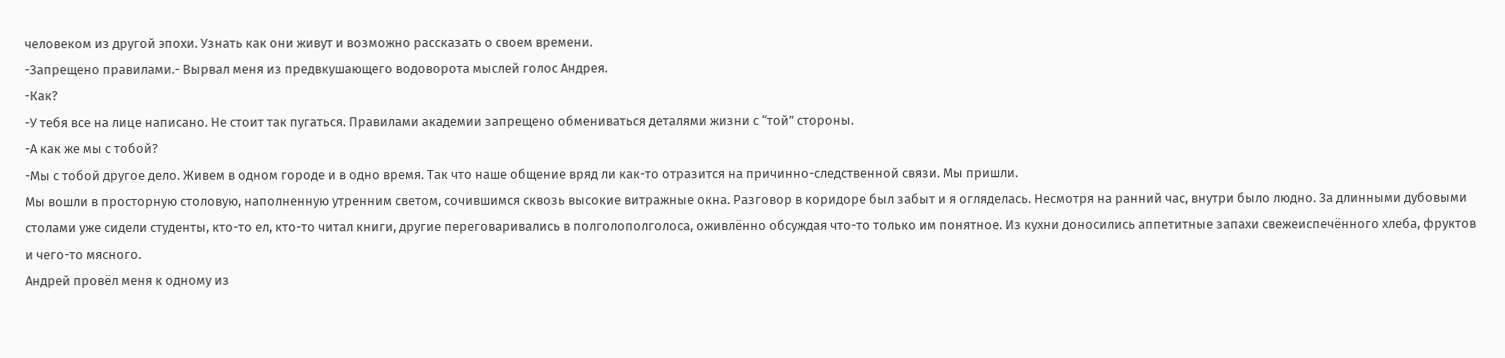человеком из другой эпохи. Узнать как они живут и возможно рассказать о своем времени.
-Запрещено правилами.- Вырвал меня из предвкушающего водоворота мыслей голос Андрея.
-Как?
-У тебя все на лице написано. Не стоит так пугаться. Правилами академии запрещено обмениваться деталями жизни с “той” стороны.
-А как же мы с тобой?
-Мы с тобой другое дело. Живем в одном городе и в одно время. Так что наше общение вряд ли как-то отразится на причинно-следственной связи. Мы пришли.
Мы вошли в просторную столовую, наполненную утренним светом, сочившимся сквозь высокие витражные окна. Разговор в коридоре был забыт и я огляделась. Несмотря на ранний час, внутри было людно. За длинными дубовыми столами уже сидели студенты, кто-то ел, кто-то читал книги, другие переговаривались в полголополголоса, оживлённо обсуждая что-то только им понятное. Из кухни доносились аппетитные запахи свежеиспечённого хлеба, фруктов и чего-то мясного.
Андрей провёл меня к одному из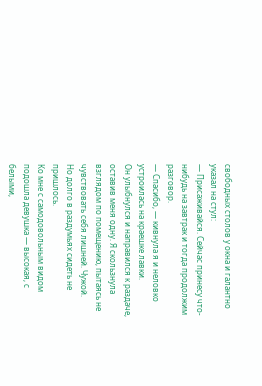свободных столов у окна и галантно указал на стул:
— Присаживайся. Сейчас принесу что-нибудь на завтрак и тогда продолжим разговор.
— Спасибо, — кивнула я и неловко устроилась на краешке лавки.
Он улыбнулся и направился к раздаче, оставив меня одну. Я скользнула взглядом по помещению, пытаясь не чувствовать себя лишней. Чужой.
Но долго в раздумьях сидеть не пришлось.
Ко мне с самодовольным видом подошла девушка — высокая, с белыми,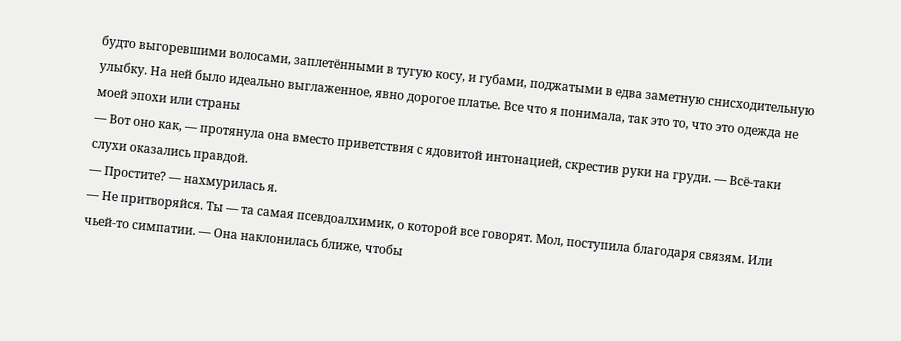будто выгоревшими волосами, заплетёнными в тугую косу, и губами, поджатыми в едва заметную снисходительную улыбку. На ней было идеально выглаженное, явно дорогое платье. Все что я понимала, так это то, что это одежда не моей эпохи или страны
— Вот оно как, — протянула она вместо приветствия с ядовитой интонацией, скрестив руки на груди. — Всё-таки слухи оказались правдой.
— Простите? — нахмурилась я.
— Не притворяйся. Ты — та самая псевдоалхимик, о которой все говорят. Мол, поступила благодаря связям. Или чьей-то симпатии. — Она наклонилась ближе, чтобы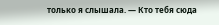только я слышала. — Кто тебя сюда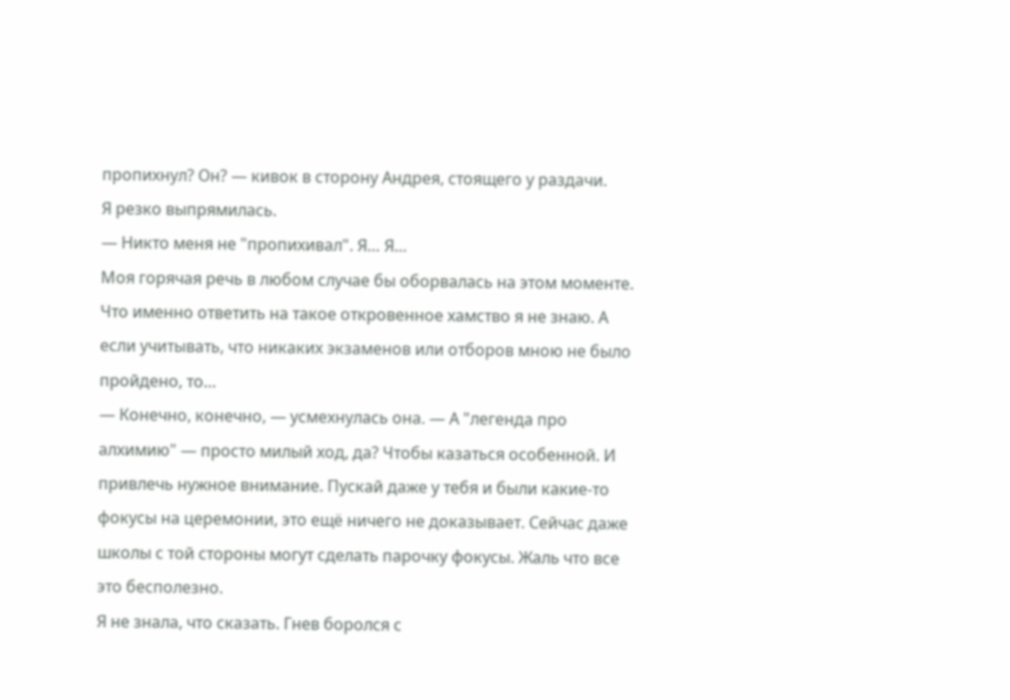пропихнул? Он? — кивок в сторону Андрея, стоящего у раздачи.
Я резко выпрямилась.
— Никто меня не "пропихивал". Я… Я…
Моя горячая речь в любом случае бы оборвалась на этом моменте. Что именно ответить на такое откровенное хамство я не знаю. А если учитывать, что никаких экзаменов или отборов мною не было пройдено, то…
— Конечно, конечно, — усмехнулась она. — А "легенда про алхимию" — просто милый ход, да? Чтобы казаться особенной. И привлечь нужное внимание. Пускай даже у тебя и были какие-то фокусы на церемонии, это ещё ничего не доказывает. Сейчас даже школы с той стороны могут сделать парочку фокусы. Жаль что все это бесполезно.
Я не знала, что сказать. Гнев боролся с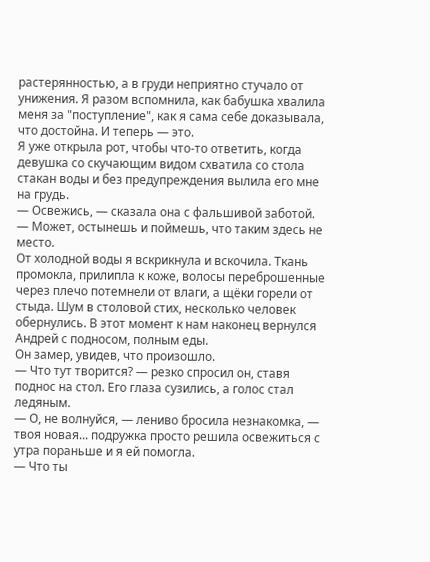растерянностью, а в груди неприятно стучало от унижения. Я разом вспомнила, как бабушка хвалила меня за "поступление", как я сама себе доказывала, что достойна. И теперь — это.
Я уже открыла рот, чтобы что-то ответить, когда девушка со скучающим видом схватила со стола стакан воды и без предупреждения вылила его мне на грудь.
— Освежись, — сказала она с фальшивой заботой. — Может, остынешь и поймешь, что таким здесь не место.
От холодной воды я вскрикнула и вскочила. Ткань промокла, прилипла к коже, волосы переброшенные через плечо потемнели от влаги, а щёки горели от стыда. Шум в столовой стих, несколько человек обернулись. В этот момент к нам наконец вернулся Андрей с подносом, полным еды.
Он замер, увидев, что произошло.
— Что тут творится? — резко спросил он, ставя поднос на стол. Его глаза сузились, а голос стал ледяным.
— О, не волнуйся, — лениво бросила незнакомка, — твоя новая... подружка просто решила освежиться с утра пораньше и я ей помогла.
— Что ты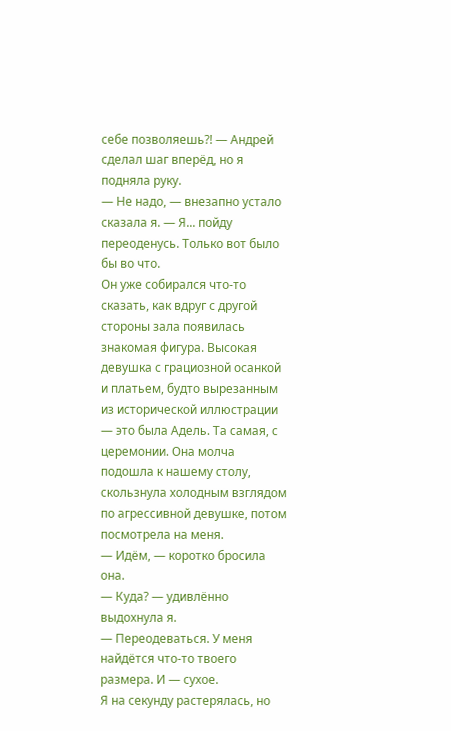себе позволяешь?! — Андрей сделал шаг вперёд, но я подняла руку.
— Не надо, — внезапно устало сказала я. — Я... пойду переоденусь. Только вот было бы во что.
Он уже собирался что-то сказать, как вдруг с другой стороны зала появилась знакомая фигура. Высокая девушка с грациозной осанкой и платьем, будто вырезанным из исторической иллюстрации — это была Адель. Та самая, с церемонии. Она молча подошла к нашему столу, скользнула холодным взглядом по агрессивной девушке, потом посмотрела на меня.
— Идём, — коротко бросила она.
— Куда? — удивлённо выдохнула я.
— Переодеваться. У меня найдётся что-то твоего размера. И — сухое.
Я на секунду растерялась, но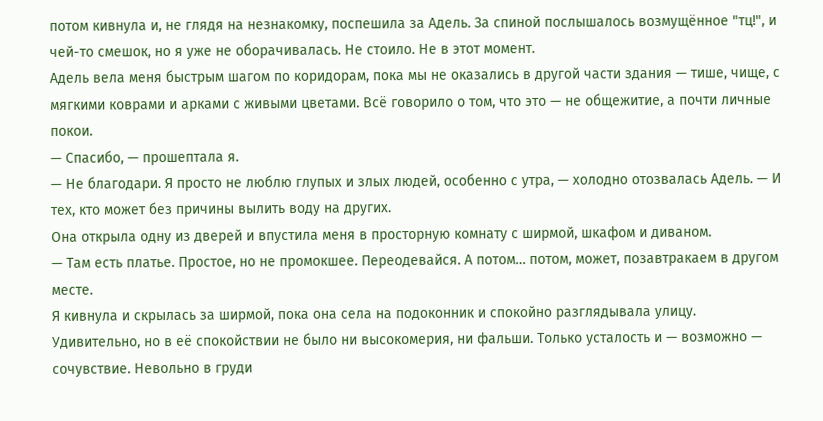потом кивнула и, не глядя на незнакомку, поспешила за Адель. За спиной послышалось возмущённое "тц!", и чей-то смешок, но я уже не оборачивалась. Не стоило. Не в этот момент.
Адель вела меня быстрым шагом по коридорам, пока мы не оказались в другой части здания — тише, чище, с мягкими коврами и арками с живыми цветами. Всё говорило о том, что это — не общежитие, а почти личные покои.
— Спасибо, — прошептала я.
— Не благодари. Я просто не люблю глупых и злых людей, особенно с утра, — холодно отозвалась Адель. — И тех, кто может без причины вылить воду на других.
Она открыла одну из дверей и впустила меня в просторную комнату с ширмой, шкафом и диваном.
— Там есть платье. Простое, но не промокшее. Переодевайся. А потом… потом, может, позавтракаем в другом месте.
Я кивнула и скрылась за ширмой, пока она села на подоконник и спокойно разглядывала улицу. Удивительно, но в её спокойствии не было ни высокомерия, ни фальши. Только усталость и — возможно — сочувствие. Невольно в груди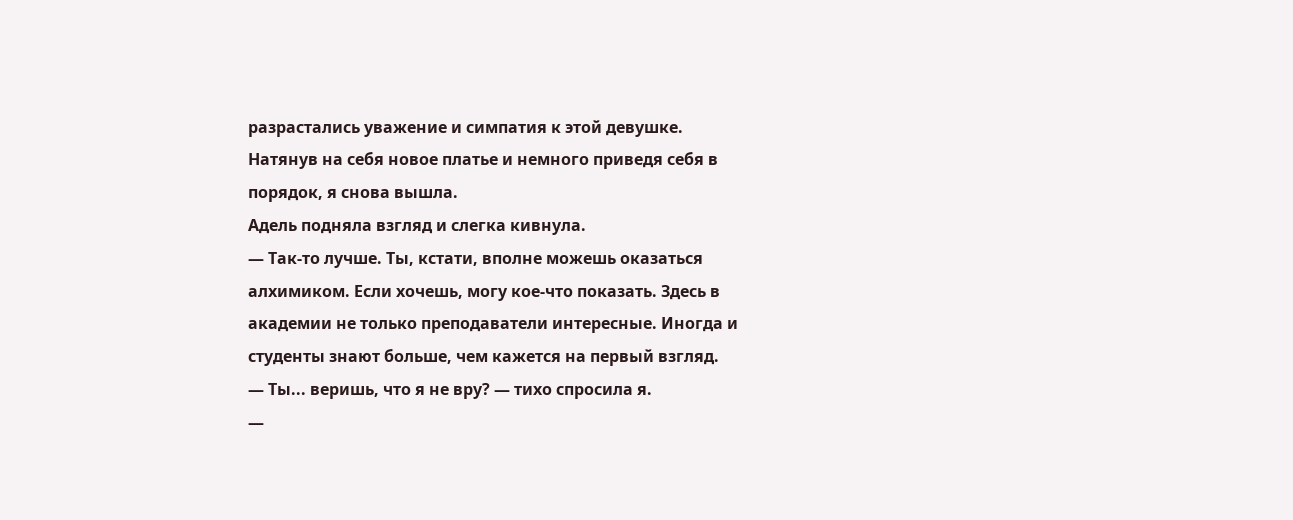разрастались уважение и симпатия к этой девушке.
Натянув на себя новое платье и немного приведя себя в порядок, я снова вышла.
Адель подняла взгляд и слегка кивнула.
— Так-то лучше. Ты, кстати, вполне можешь оказаться алхимиком. Если хочешь, могу кое-что показать. Здесь в академии не только преподаватели интересные. Иногда и студенты знают больше, чем кажется на первый взгляд.
— Ты... веришь, что я не вру? — тихо спросила я.
—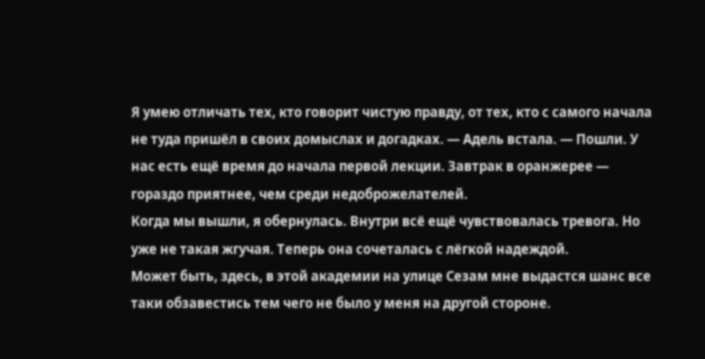Я умею отличать тех, кто говорит чистую правду, от тех, кто с самого начала не туда пришёл в своих домыслах и догадках. — Адель встала. — Пошли. У нас есть ещё время до начала первой лекции. Завтрак в оранжерее — гораздо приятнее, чем среди недоброжелателей.
Когда мы вышли, я обернулась. Внутри всё ещё чувствовалась тревога. Но уже не такая жгучая. Теперь она сочеталась с лёгкой надеждой.
Может быть, здесь, в этой академии на улице Сезам мне выдастся шанс все таки обзавестись тем чего не было у меня на другой стороне.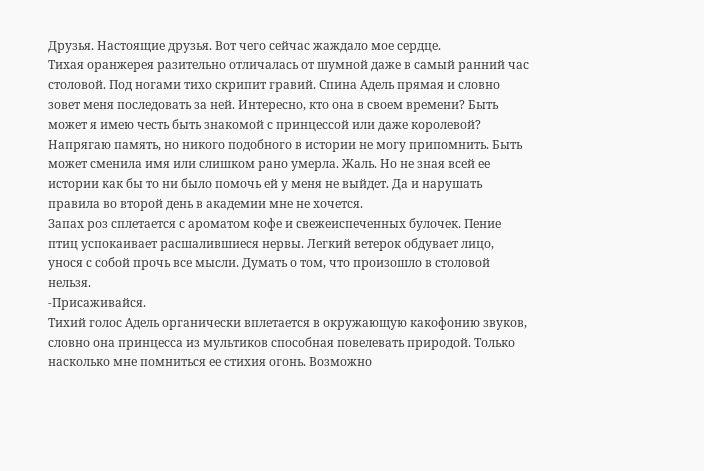Друзья. Настоящие друзья. Вот чего сейчас жаждало мое сердце.
Тихая оранжерея разительно отличалась от шумной даже в самый ранний час столовой. Под ногами тихо скрипит гравий. Спина Адель прямая и словно зовет меня последовать за ней. Интересно, кто она в своем времени? Быть может я имею честь быть знакомой с принцессой или даже королевой? Напрягаю память, но никого подобного в истории не могу припомнить. Быть может сменила имя или слишком рано умерла. Жаль. Но не зная всей ее истории как бы то ни было помочь ей у меня не выйдет. Да и нарушать правила во второй день в академии мне не хочется.
Запах роз сплетается с ароматом кофе и свежеиспеченных булочек. Пение птиц успокаивает расшалившиеся нервы. Легкий ветерок обдувает лицо, унося с собой прочь все мысли. Думать о том, что произошло в столовой нельзя.
-Присаживайся.
Тихий голос Адель органически вплетается в окружающую какофонию звуков, словно она принцесса из мультиков способная повелевать природой. Только насколько мне помниться ее стихия огонь. Возможно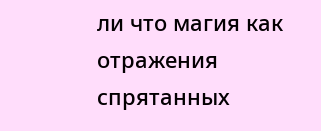ли что магия как отражения спрятанных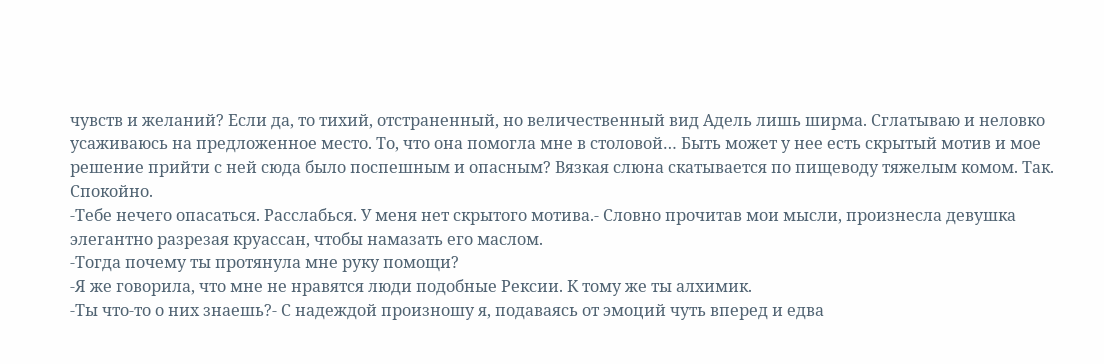чувств и желаний? Если да, то тихий, отстраненный, но величественный вид Адель лишь ширма. Сглатываю и неловко усаживаюсь на предложенное место. То, что она помогла мне в столовой… Быть может у нее есть скрытый мотив и мое решение прийти с ней сюда было поспешным и опасным? Вязкая слюна скатывается по пищеводу тяжелым комом. Так. Спокойно.
-Тебе нечего опасаться. Расслабься. У меня нет скрытого мотива.- Словно прочитав мои мысли, произнесла девушка элегантно разрезая круассан, чтобы намазать его маслом.
-Тогда почему ты протянула мне руку помощи?
-Я же говорила, что мне не нравятся люди подобные Рексии. К тому же ты алхимик.
-Ты что-то о них знаешь?- С надеждой произношу я, подаваясь от эмоций чуть вперед и едва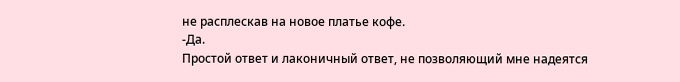не расплескав на новое платье кофе.
-Да.
Простой ответ и лаконичный ответ, не позволяющий мне надеятся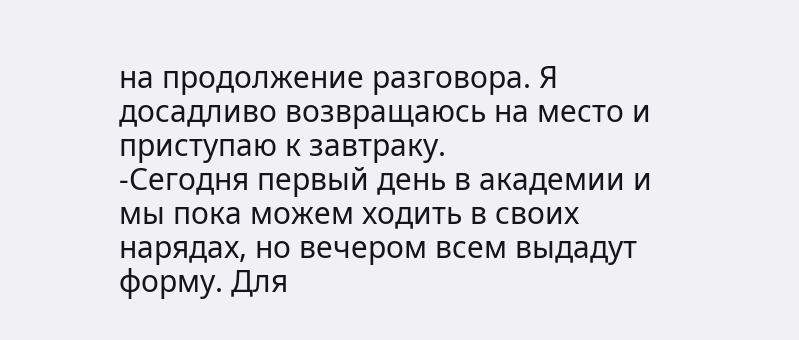на продолжение разговора. Я досадливо возвращаюсь на место и приступаю к завтраку.
-Сегодня первый день в академии и мы пока можем ходить в своих нарядах, но вечером всем выдадут форму. Для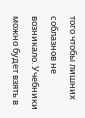того чтобы лишних соблазнов не возникало. Учебники можно будет взять в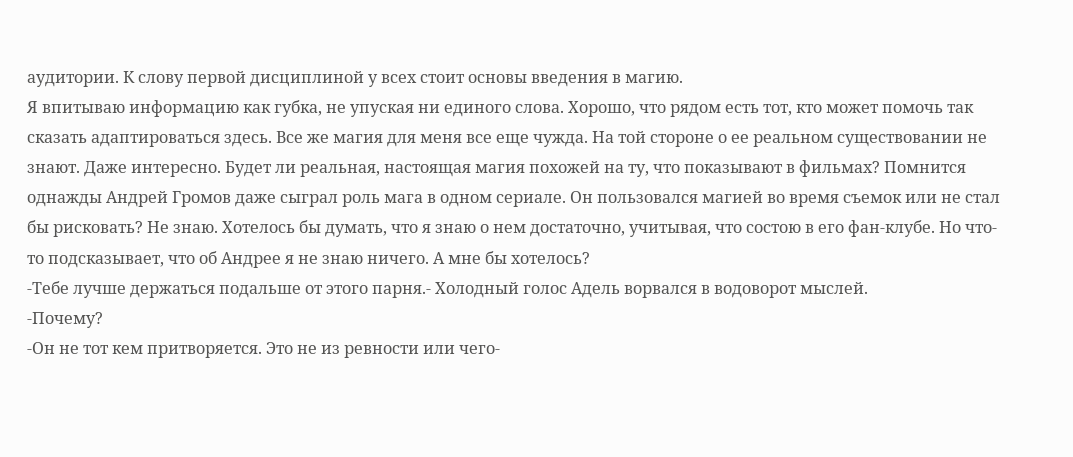аудитории. К слову первой дисциплиной у всех стоит основы введения в магию.
Я впитываю информацию как губка, не упуская ни единого слова. Хорошо, что рядом есть тот, кто может помочь так сказать адаптироваться здесь. Все же магия для меня все еще чужда. На той стороне о ее реальном существовании не знают. Даже интересно. Будет ли реальная, настоящая магия похожей на ту, что показывают в фильмах? Помнится однажды Андрей Громов даже сыграл роль мага в одном сериале. Он пользовался магией во время съемок или не стал бы рисковать? Не знаю. Хотелось бы думать, что я знаю о нем достаточно, учитывая, что состою в его фан-клубе. Но что-то подсказывает, что об Андрее я не знаю ничего. А мне бы хотелось?
-Тебе лучше держаться подальше от этого парня.- Холодный голос Адель ворвался в водоворот мыслей.
-Почему?
-Он не тот кем притворяется. Это не из ревности или чего-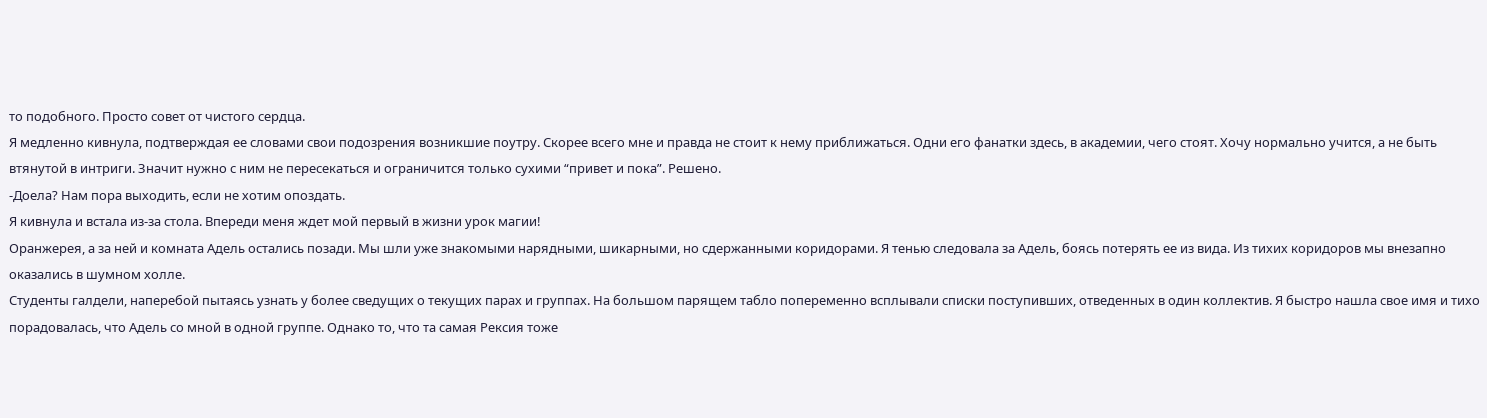то подобного. Просто совет от чистого сердца.
Я медленно кивнула, подтверждая ее словами свои подозрения возникшие поутру. Скорее всего мне и правда не стоит к нему приближаться. Одни его фанатки здесь, в академии, чего стоят. Хочу нормально учится, а не быть втянутой в интриги. Значит нужно с ним не пересекаться и ограничится только сухими “привет и пока”. Решено.
-Доела? Нам пора выходить, если не хотим опоздать.
Я кивнула и встала из-за стола. Впереди меня ждет мой первый в жизни урок магии!
Оранжерея, а за ней и комната Адель остались позади. Мы шли уже знакомыми нарядными, шикарными, но сдержанными коридорами. Я тенью следовала за Адель, боясь потерять ее из вида. Из тихих коридоров мы внезапно оказались в шумном холле.
Студенты галдели, наперебой пытаясь узнать у более сведущих о текущих парах и группах. На большом парящем табло попеременно всплывали списки поступивших, отведенных в один коллектив. Я быстро нашла свое имя и тихо порадовалась, что Адель со мной в одной группе. Однако то, что та самая Рексия тоже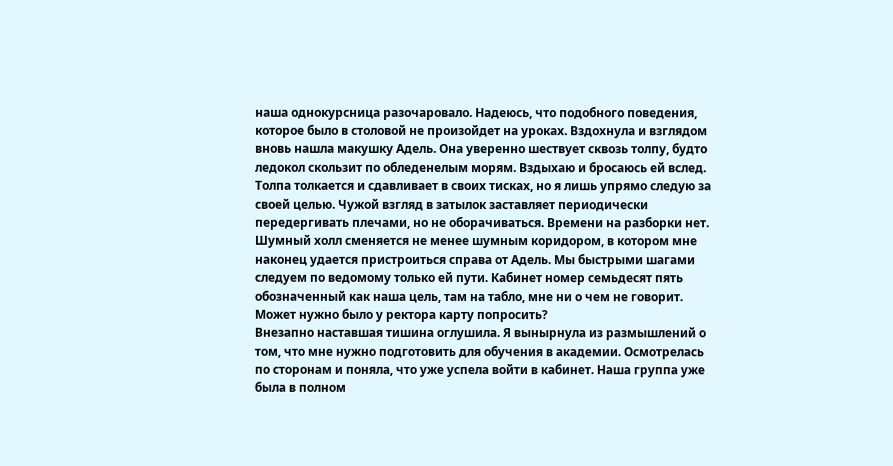наша однокурсница разочаровало. Надеюсь, что подобного поведения, которое было в столовой не произойдет на уроках. Вздохнула и взглядом вновь нашла макушку Адель. Она уверенно шествует сквозь толпу, будто ледокол скользит по обледенелым морям. Вздыхаю и бросаюсь ей вслед. Толпа толкается и сдавливает в своих тисках, но я лишь упрямо следую за своей целью. Чужой взгляд в затылок заставляет периодически передергивать плечами, но не оборачиваться. Времени на разборки нет.
Шумный холл сменяется не менее шумным коридором, в котором мне наконец удается пристроиться справа от Адель. Мы быстрыми шагами следуем по ведомому только ей пути. Кабинет номер семьдесят пять обозначенный как наша цель, там на табло, мне ни о чем не говорит. Может нужно было у ректора карту попросить?
Внезапно наставшая тишина оглушила. Я вынырнула из размышлений о том, что мне нужно подготовить для обучения в академии. Осмотрелась по сторонам и поняла, что уже успела войти в кабинет. Наша группа уже была в полном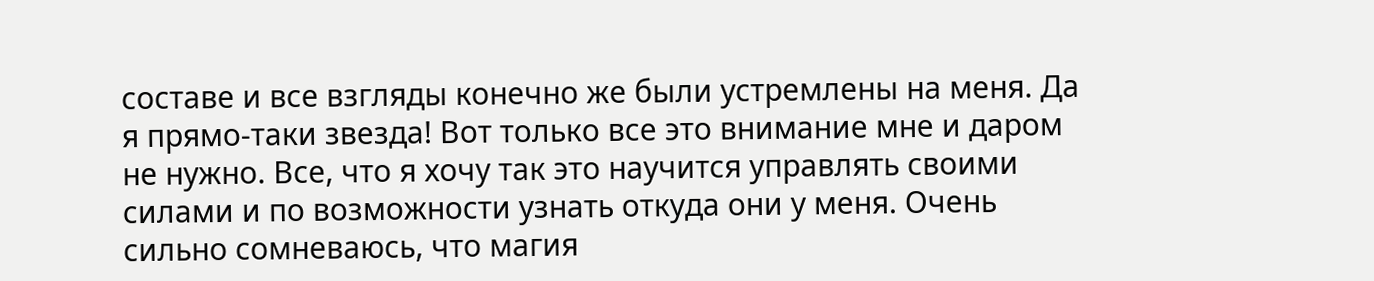составе и все взгляды конечно же были устремлены на меня. Да я прямо-таки звезда! Вот только все это внимание мне и даром не нужно. Все, что я хочу так это научится управлять своими силами и по возможности узнать откуда они у меня. Очень сильно сомневаюсь, что магия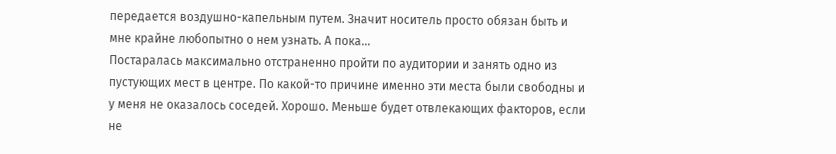передается воздушно-капельным путем. Значит носитель просто обязан быть и мне крайне любопытно о нем узнать. А пока…
Постаралась максимально отстраненно пройти по аудитории и занять одно из пустующих мест в центре. По какой-то причине именно эти места были свободны и у меня не оказалось соседей. Хорошо. Меньше будет отвлекающих факторов, если не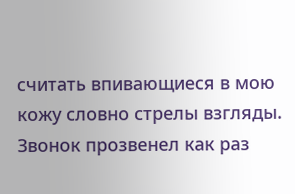считать впивающиеся в мою кожу словно стрелы взгляды.
Звонок прозвенел как раз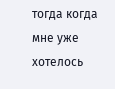тогда когда мне уже хотелось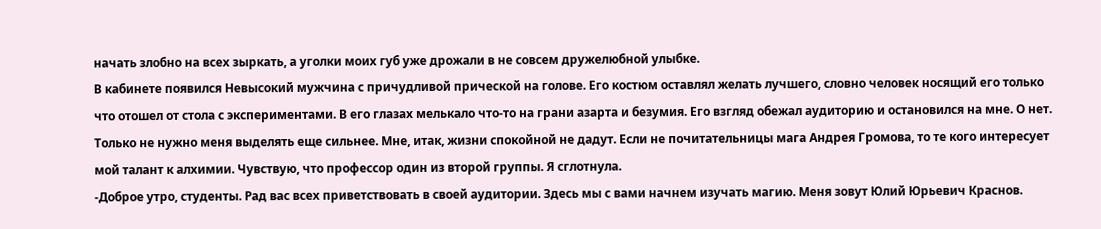начать злобно на всех зыркать, а уголки моих губ уже дрожали в не совсем дружелюбной улыбке.
В кабинете появился Невысокий мужчина с причудливой прической на голове. Его костюм оставлял желать лучшего, словно человек носящий его только что отошел от стола с экспериментами. В его глазах мелькало что-то на грани азарта и безумия. Его взгляд обежал аудиторию и остановился на мне. О нет. Только не нужно меня выделять еще сильнее. Мне, итак, жизни спокойной не дадут. Если не почитательницы мага Андрея Громова, то те кого интересует мой талант к алхимии. Чувствую, что профессор один из второй группы. Я сглотнула.
-Доброе утро, студенты. Рад вас всех приветствовать в своей аудитории. Здесь мы с вами начнем изучать магию. Меня зовут Юлий Юрьевич Краснов.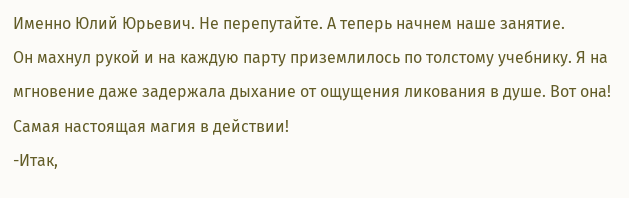Именно Юлий Юрьевич. Не перепутайте. А теперь начнем наше занятие.
Он махнул рукой и на каждую парту приземлилось по толстому учебнику. Я на мгновение даже задержала дыхание от ощущения ликования в душе. Вот она! Самая настоящая магия в действии!
-Итак,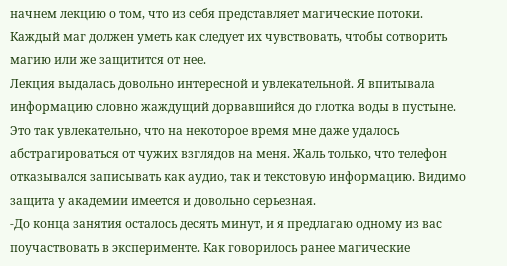начнем лекцию о том, что из себя представляет магические потоки. Каждый маг должен уметь как следует их чувствовать, чтобы сотворить магию или же защитится от нее.
Лекция выдалась довольно интересной и увлекательной. Я впитывала информацию словно жаждущий дорвавшийся до глотка воды в пустыне. Это так увлекательно, что на некоторое время мне даже удалось абстрагироваться от чужих взглядов на меня. Жаль только, что телефон отказывался записывать как аудио, так и текстовую информацию. Видимо защита у академии имеется и довольно серьезная.
-До конца занятия осталось десять минут, и я предлагаю одному из вас поучаствовать в эксперименте. Как говорилось ранее магические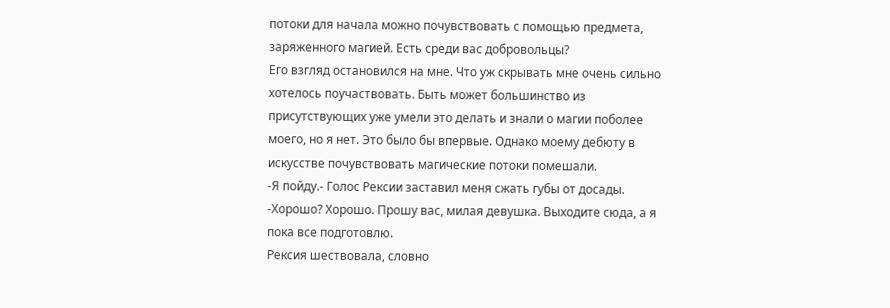потоки для начала можно почувствовать с помощью предмета, заряженного магией. Есть среди вас добровольцы?
Его взгляд остановился на мне. Что уж скрывать мне очень сильно хотелось поучаствовать. Быть может большинство из присутствующих уже умели это делать и знали о магии поболее моего, но я нет. Это было бы впервые. Однако моему дебюту в искусстве почувствовать магические потоки помешали.
-Я пойду.- Голос Рексии заставил меня сжать губы от досады.
-Хорошо? Хорошо. Прошу вас, милая девушка. Выходите сюда, а я пока все подготовлю.
Рексия шествовала, словно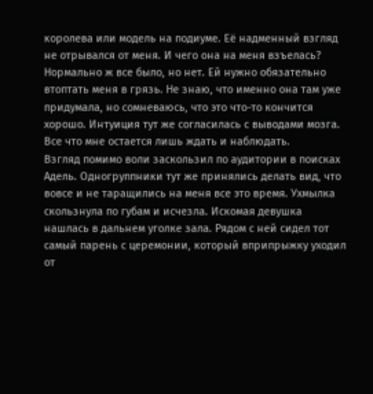королева или модель на подиуме. Её надменный взгляд не отрывался от меня. И чего она на меня взъелась? Нормально ж все было, но нет. Ей нужно обязательно втоптать меня в грязь. Не знаю, что именно она там уже придумала, но сомневаюсь, что это что-то кончится хорошо. Интуиция тут же согласилась с выводами мозга. Все что мне остается лишь ждать и наблюдать.
Взгляд помимо воли заскользил по аудитории в поисках Адель. Одногруппники тут же принялись делать вид, что вовсе и не таращились на меня все это время. Ухмылка скользнула по губам и исчезла. Искомая девушка нашлась в дальнем уголке зала. Рядом с ней сидел тот самый парень с церемонии, который вприпрыжку уходил от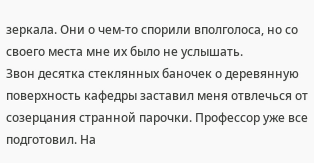зеркала. Они о чем-то спорили вполголоса, но со своего места мне их было не услышать.
Звон десятка стеклянных баночек о деревянную поверхность кафедры заставил меня отвлечься от созерцания странной парочки. Профессор уже все подготовил. На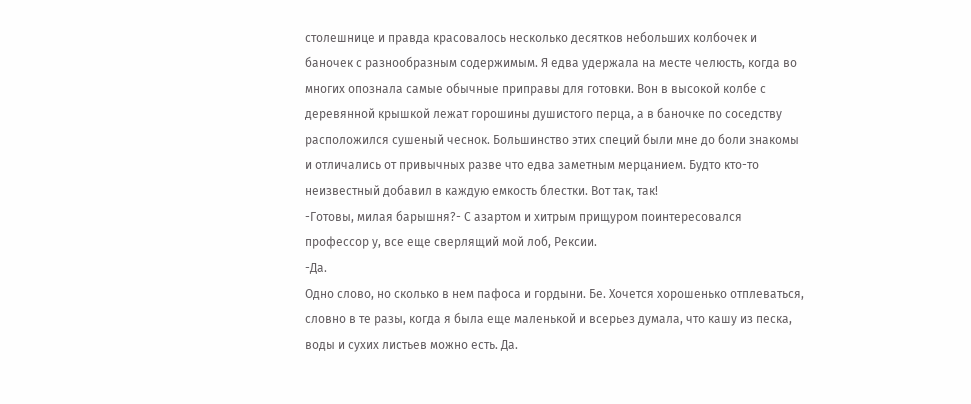столешнице и правда красовалось несколько десятков небольших колбочек и баночек с разнообразным содержимым. Я едва удержала на месте челюсть, когда во многих опознала самые обычные приправы для готовки. Вон в высокой колбе с деревянной крышкой лежат горошины душистого перца, а в баночке по соседству расположился сушеный чеснок. Большинство этих специй были мне до боли знакомы и отличались от привычных разве что едва заметным мерцанием. Будто кто-то неизвестный добавил в каждую емкость блестки. Вот так, так!
-Готовы, милая барышня?- С азартом и хитрым прищуром поинтересовался профессор у, все еще сверлящий мой лоб, Рексии.
-Да.
Одно слово, но сколько в нем пафоса и гордыни. Бе. Хочется хорошенько отплеваться, словно в те разы, когда я была еще маленькой и всерьез думала, что кашу из песка, воды и сухих листьев можно есть. Да.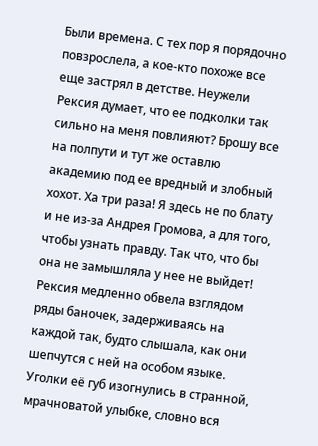Были времена. С тех пор я порядочно повзрослела, а кое-кто похоже все еще застрял в детстве. Неужели Рексия думает, что ее подколки так сильно на меня повлияют? Брошу все на полпути и тут же оставлю академию под ее вредный и злобный хохот. Ха три раза! Я здесь не по блату и не из-за Андрея Громова, а для того, чтобы узнать правду. Так что, что бы она не замышляла у нее не выйдет!
Рексия медленно обвела взглядом ряды баночек, задерживаясь на каждой так, будто слышала, как они шепчутся с ней на особом языке. Уголки её губ изогнулись в странной, мрачноватой улыбке, словно вся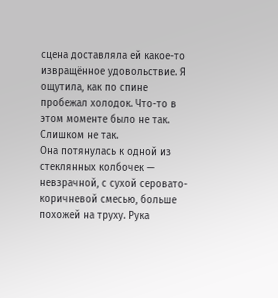сцена доставляла ей какое-то извращённое удовольствие. Я ощутила, как по спине пробежал холодок. Что-то в этом моменте было не так. Слишком не так.
Она потянулась к одной из стеклянных колбочек — невзрачной, с сухой серовато-коричневой смесью, больше похожей на труху. Рука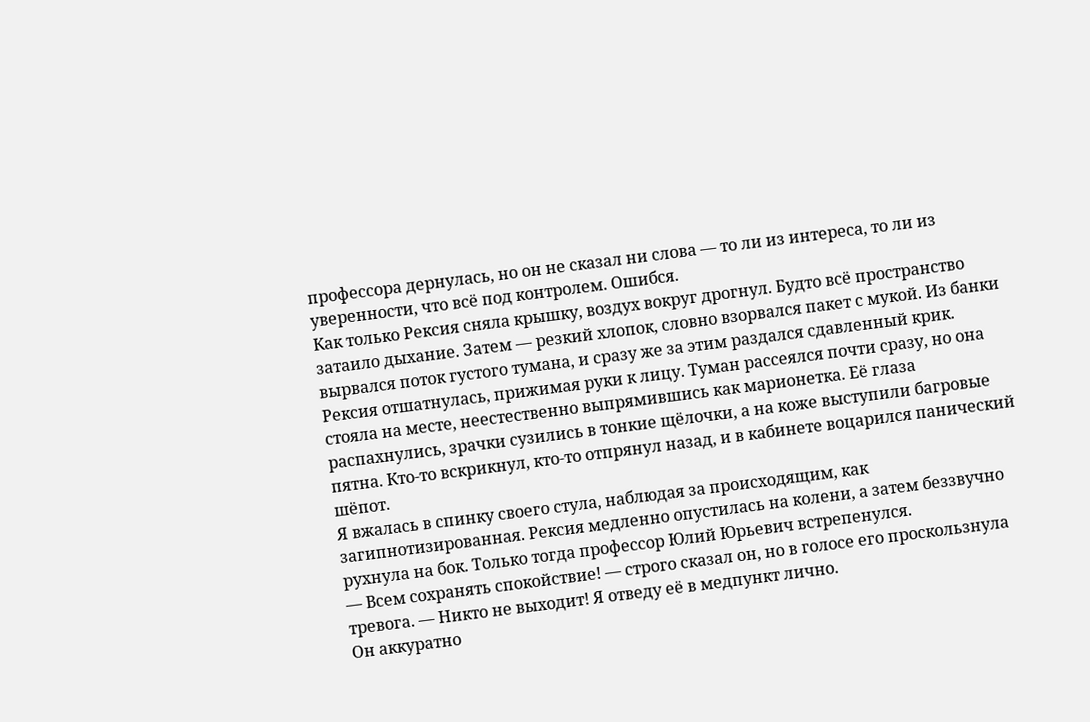профессора дернулась, но он не сказал ни слова — то ли из интереса, то ли из уверенности, что всё под контролем. Ошибся.
Как только Рексия сняла крышку, воздух вокруг дрогнул. Будто всё пространство затаило дыхание. Затем — резкий хлопок, словно взорвался пакет с мукой. Из банки вырвался поток густого тумана, и сразу же за этим раздался сдавленный крик.
Рексия отшатнулась, прижимая руки к лицу. Туман рассеялся почти сразу, но она стояла на месте, неестественно выпрямившись как марионетка. Её глаза распахнулись, зрачки сузились в тонкие щёлочки, а на коже выступили багровые пятна. Кто-то вскрикнул, кто-то отпрянул назад, и в кабинете воцарился панический шёпот.
Я вжалась в спинку своего стула, наблюдая за происходящим, как загипнотизированная. Рексия медленно опустилась на колени, а затем беззвучно рухнула на бок. Только тогда профессор Юлий Юрьевич встрепенулся.
— Всем сохранять спокойствие! — строго сказал он, но в голосе его проскользнула тревога. — Никто не выходит! Я отведу её в медпункт лично.
Он аккуратно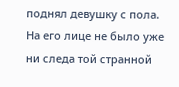поднял девушку с пола. На его лице не было уже ни следа той странной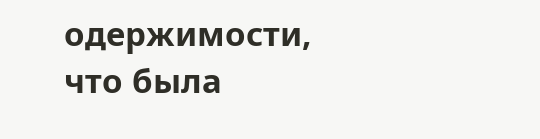одержимости, что была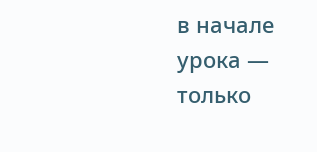в начале урока — только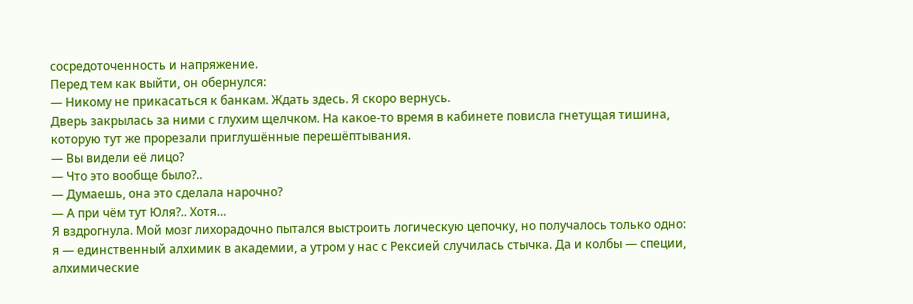сосредоточенность и напряжение.
Перед тем как выйти, он обернулся:
— Никому не прикасаться к банкам. Ждать здесь. Я скоро вернусь.
Дверь закрылась за ними с глухим щелчком. На какое-то время в кабинете повисла гнетущая тишина, которую тут же прорезали приглушённые перешёптывания.
— Вы видели её лицо?
— Что это вообще было?..
— Думаешь, она это сделала нарочно?
— А при чём тут Юля?.. Хотя…
Я вздрогнула. Мой мозг лихорадочно пытался выстроить логическую цепочку, но получалось только одно: я — единственный алхимик в академии, а утром у нас с Рексией случилась стычка. Да и колбы — специи, алхимические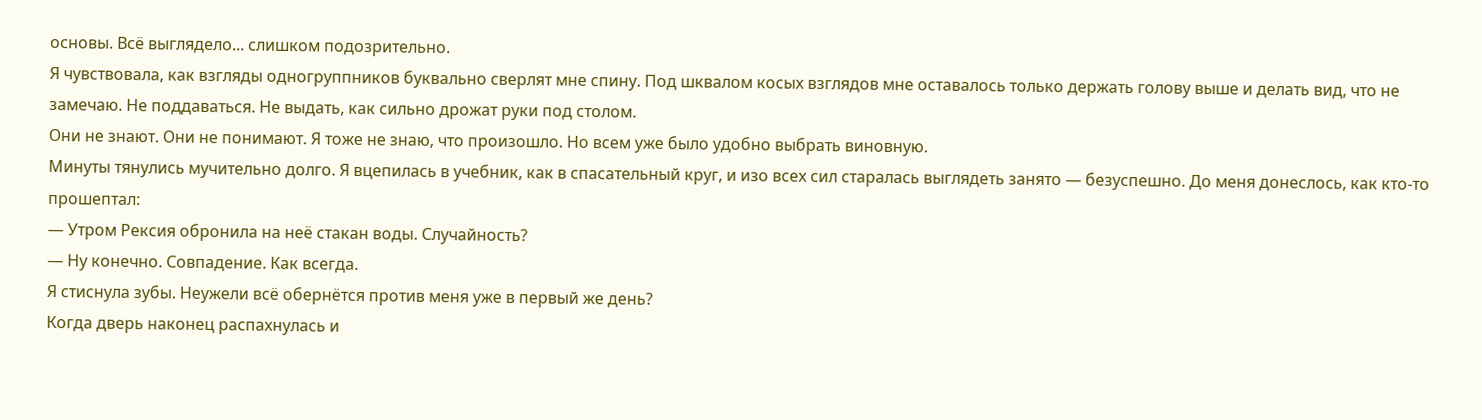основы. Всё выглядело... слишком подозрительно.
Я чувствовала, как взгляды одногруппников буквально сверлят мне спину. Под шквалом косых взглядов мне оставалось только держать голову выше и делать вид, что не замечаю. Не поддаваться. Не выдать, как сильно дрожат руки под столом.
Они не знают. Они не понимают. Я тоже не знаю, что произошло. Но всем уже было удобно выбрать виновную.
Минуты тянулись мучительно долго. Я вцепилась в учебник, как в спасательный круг, и изо всех сил старалась выглядеть занято — безуспешно. До меня донеслось, как кто-то прошептал:
— Утром Рексия обронила на неё стакан воды. Случайность?
— Ну конечно. Совпадение. Как всегда.
Я стиснула зубы. Неужели всё обернётся против меня уже в первый же день?
Когда дверь наконец распахнулась и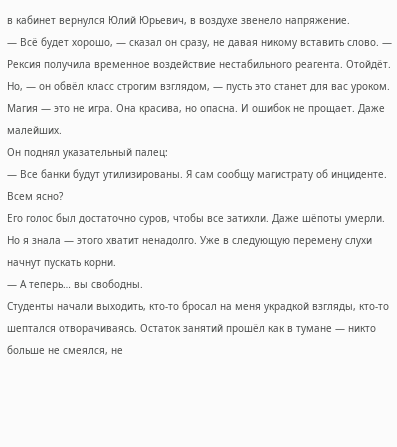в кабинет вернулся Юлий Юрьевич, в воздухе звенело напряжение.
— Всё будет хорошо, — сказал он сразу, не давая никому вставить слово. — Рексия получила временное воздействие нестабильного реагента. Отойдёт. Но, — он обвёл класс строгим взглядом, — пусть это станет для вас уроком. Магия — это не игра. Она красива, но опасна. И ошибок не прощает. Даже малейших.
Он поднял указательный палец:
— Все банки будут утилизированы. Я сам сообщу магистрату об инциденте. Всем ясно?
Его голос был достаточно суров, чтобы все затихли. Даже шёпоты умерли. Но я знала — этого хватит ненадолго. Уже в следующую перемену слухи начнут пускать корни.
— А теперь… вы свободны.
Студенты начали выходить, кто-то бросал на меня украдкой взгляды, кто-то шептался отворачиваясь. Остаток занятий прошёл как в тумане — никто больше не смеялся, не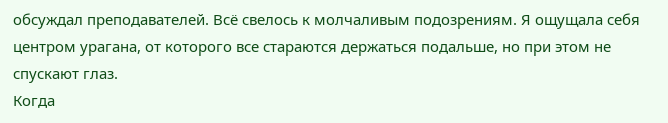обсуждал преподавателей. Всё свелось к молчаливым подозрениям. Я ощущала себя центром урагана, от которого все стараются держаться подальше, но при этом не спускают глаз.
Когда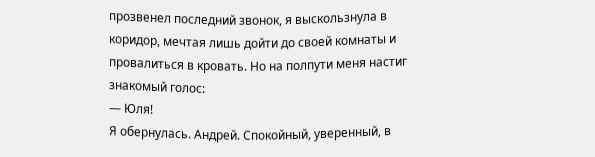прозвенел последний звонок, я выскользнула в коридор, мечтая лишь дойти до своей комнаты и провалиться в кровать. Но на полпути меня настиг знакомый голос:
— Юля!
Я обернулась. Андрей. Спокойный, уверенный, в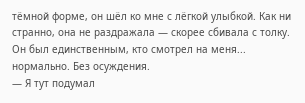тёмной форме, он шёл ко мне с лёгкой улыбкой. Как ни странно, она не раздражала — скорее сбивала с толку. Он был единственным, кто смотрел на меня... нормально. Без осуждения.
— Я тут подумал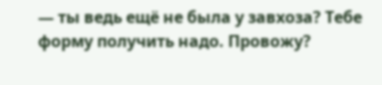— ты ведь ещё не была у завхоза? Тебе форму получить надо. Провожу?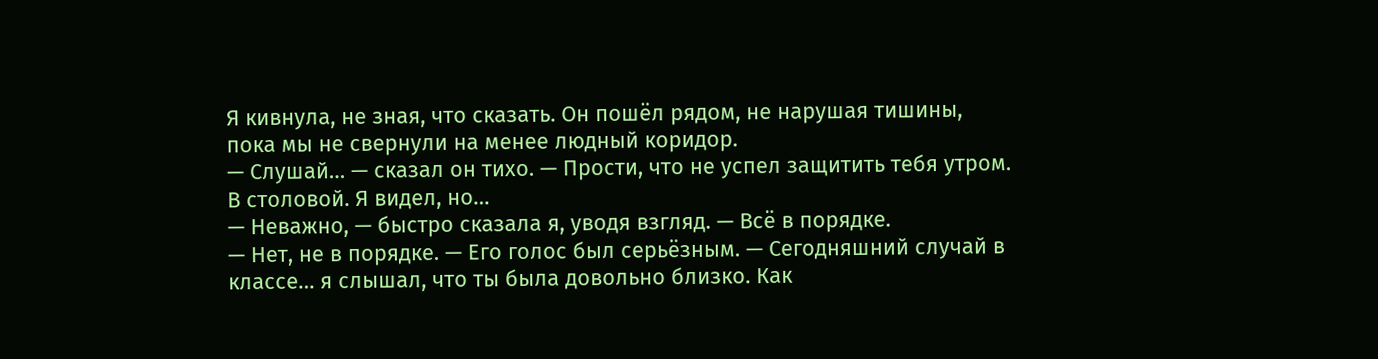Я кивнула, не зная, что сказать. Он пошёл рядом, не нарушая тишины, пока мы не свернули на менее людный коридор.
— Слушай… — сказал он тихо. — Прости, что не успел защитить тебя утром. В столовой. Я видел, но…
— Неважно, — быстро сказала я, уводя взгляд. — Всё в порядке.
— Нет, не в порядке. — Его голос был серьёзным. — Сегодняшний случай в классе… я слышал, что ты была довольно близко. Как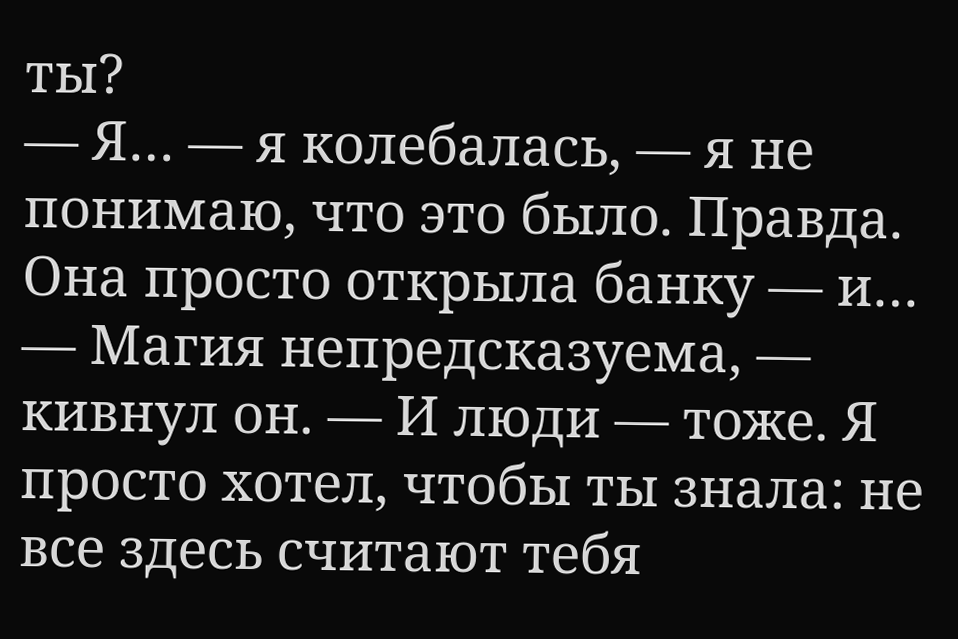ты?
— Я… — я колебалась, — я не понимаю, что это было. Правда. Она просто открыла банку — и…
— Магия непредсказуема, — кивнул он. — И люди — тоже. Я просто хотел, чтобы ты знала: не все здесь считают тебя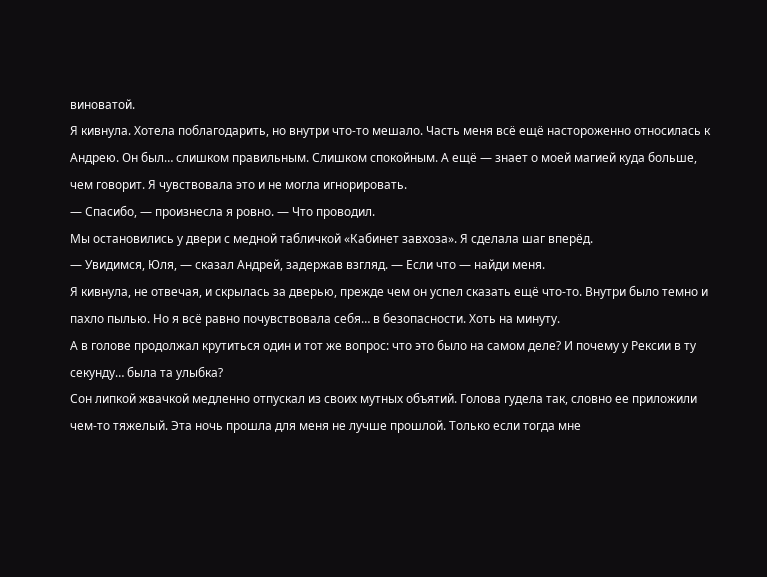виноватой.
Я кивнула. Хотела поблагодарить, но внутри что-то мешало. Часть меня всё ещё настороженно относилась к Андрею. Он был… слишком правильным. Слишком спокойным. А ещё — знает о моей магией куда больше, чем говорит. Я чувствовала это и не могла игнорировать.
— Спасибо, — произнесла я ровно. — Что проводил.
Мы остановились у двери с медной табличкой «Кабинет завхоза». Я сделала шаг вперёд.
— Увидимся, Юля, — сказал Андрей, задержав взгляд. — Если что — найди меня.
Я кивнула, не отвечая, и скрылась за дверью, прежде чем он успел сказать ещё что-то. Внутри было темно и пахло пылью. Но я всё равно почувствовала себя… в безопасности. Хоть на минуту.
А в голове продолжал крутиться один и тот же вопрос: что это было на самом деле? И почему у Рексии в ту секунду… была та улыбка?
Сон липкой жвачкой медленно отпускал из своих мутных объятий. Голова гудела так, словно ее приложили чем-то тяжелый. Эта ночь прошла для меня не лучше прошлой. Только если тогда мне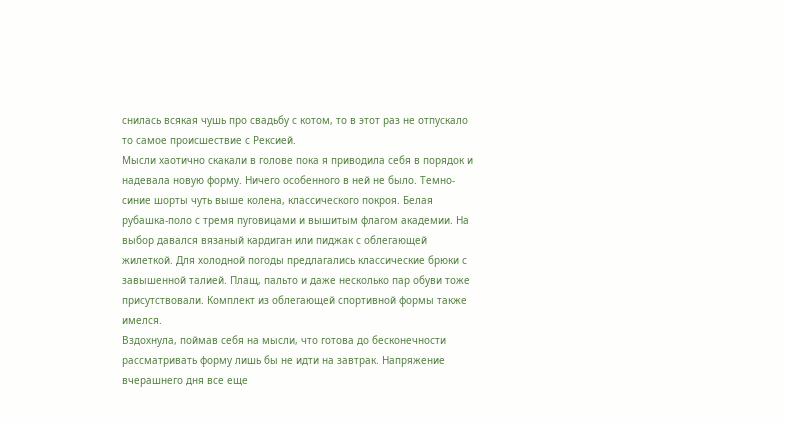снилась всякая чушь про свадьбу с котом, то в этот раз не отпускало то самое происшествие с Рексией.
Мысли хаотично скакали в голове пока я приводила себя в порядок и надевала новую форму. Ничего особенного в ней не было. Темно-синие шорты чуть выше колена, классического покроя. Белая рубашка-поло с тремя пуговицами и вышитым флагом академии. На выбор давался вязаный кардиган или пиджак с облегающей жилеткой. Для холодной погоды предлагались классические брюки с завышенной талией. Плащ, пальто и даже несколько пар обуви тоже присутствовали. Комплект из облегающей спортивной формы также имелся.
Вздохнула, поймав себя на мысли, что готова до бесконечности рассматривать форму лишь бы не идти на завтрак. Напряжение вчерашнего дня все еще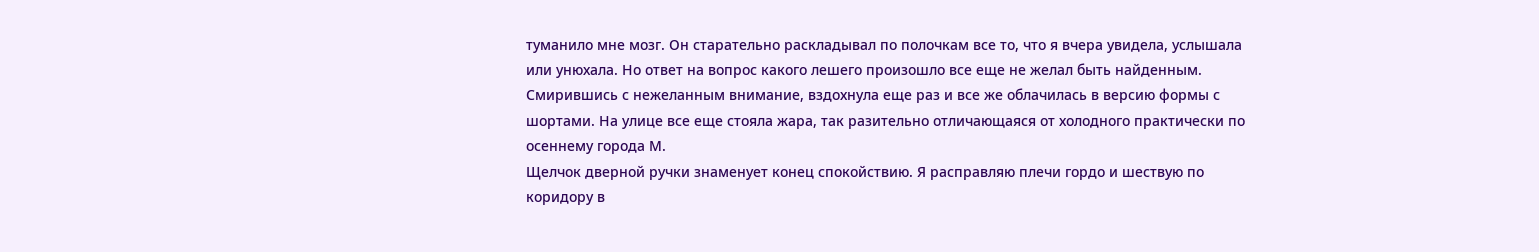туманило мне мозг. Он старательно раскладывал по полочкам все то, что я вчера увидела, услышала или унюхала. Но ответ на вопрос какого лешего произошло все еще не желал быть найденным. Смирившись с нежеланным внимание, вздохнула еще раз и все же облачилась в версию формы с шортами. На улице все еще стояла жара, так разительно отличающаяся от холодного практически по осеннему города М.
Щелчок дверной ручки знаменует конец спокойствию. Я расправляю плечи гордо и шествую по коридору в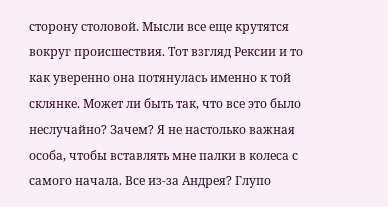сторону столовой. Мысли все еще крутятся вокруг происшествия. Тот взгляд Рексии и то как уверенно она потянулась именно к той склянке. Может ли быть так, что все это было неслучайно? Зачем? Я не настолько важная особа, чтобы вставлять мне палки в колеса с самого начала. Все из-за Андрея? Глупо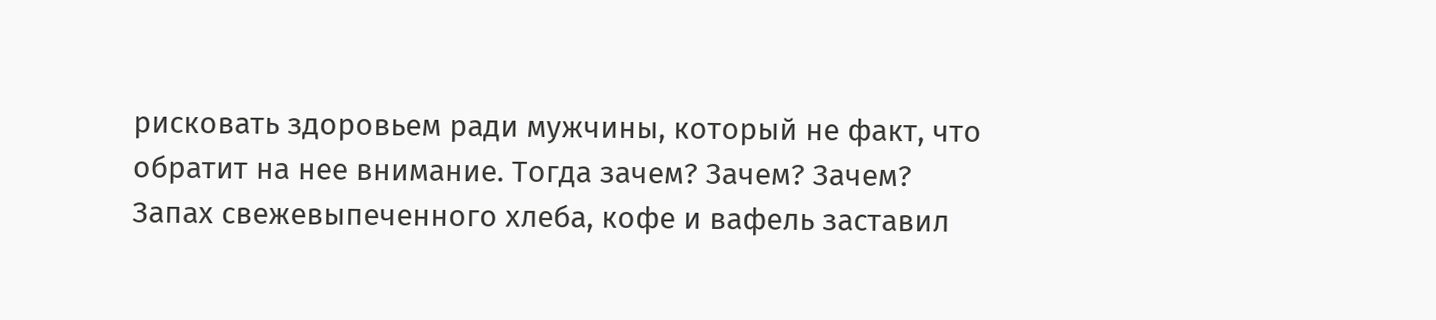рисковать здоровьем ради мужчины, который не факт, что обратит на нее внимание. Тогда зачем? Зачем? Зачем?
Запах свежевыпеченного хлеба, кофе и вафель заставил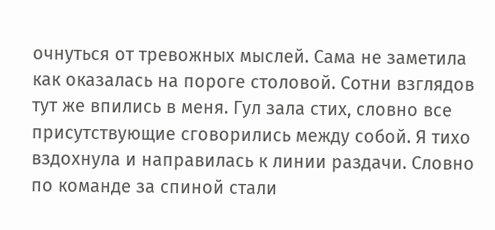очнуться от тревожных мыслей. Сама не заметила как оказалась на пороге столовой. Сотни взглядов тут же впились в меня. Гул зала стих, словно все присутствующие сговорились между собой. Я тихо вздохнула и направилась к линии раздачи. Словно по команде за спиной стали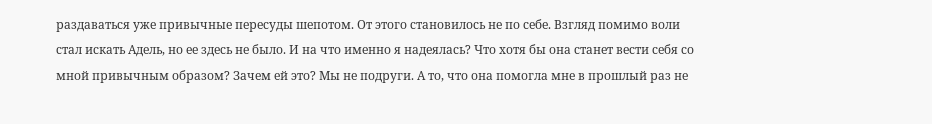раздаваться уже привычные пересуды шепотом. От этого становилось не по себе. Взгляд помимо воли стал искать Адель, но ее здесь не было. И на что именно я надеялась? Что хотя бы она станет вести себя со мной привычным образом? Зачем ей это? Мы не подруги. А то, что она помогла мне в прошлый раз не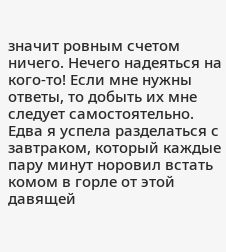значит ровным счетом ничего. Нечего надеяться на кого-то! Если мне нужны ответы, то добыть их мне следует самостоятельно.
Едва я успела разделаться с завтраком, который каждые пару минут норовил встать комом в горле от этой давящей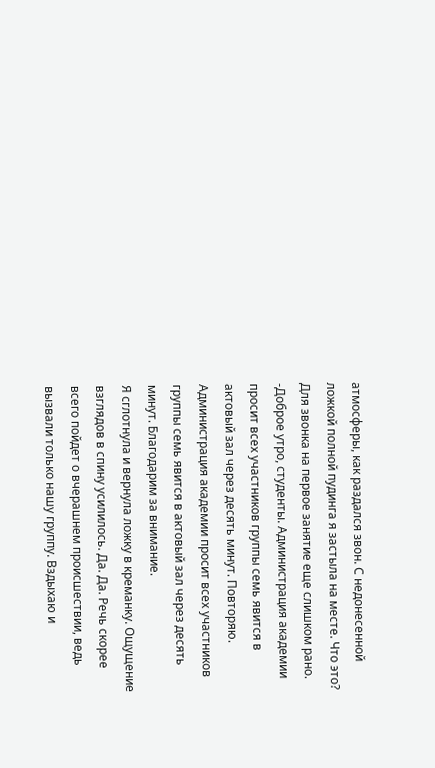атмосферы, как раздался звон. С недонесенной ложкой полной пудинга я застыла на месте. Что это? Для звонка на первое занятие еще слишком рано.
-Доброе утро, студенты. Администрация академии просит всех участников группы семь явится в актовый зал через десять минут. Повторяю. Администрация академии просит всех участников группы семь явится в актовый зал через десять минут. Благодарим за внимание.
Я сглотнула и вернула ложку в креманку. Ощущение взглядов в спину усилилось. Да. Да. Речь скорее всего пойдет о вчерашнем происшествии, ведь вызвали только нашу группу. Вздыхаю и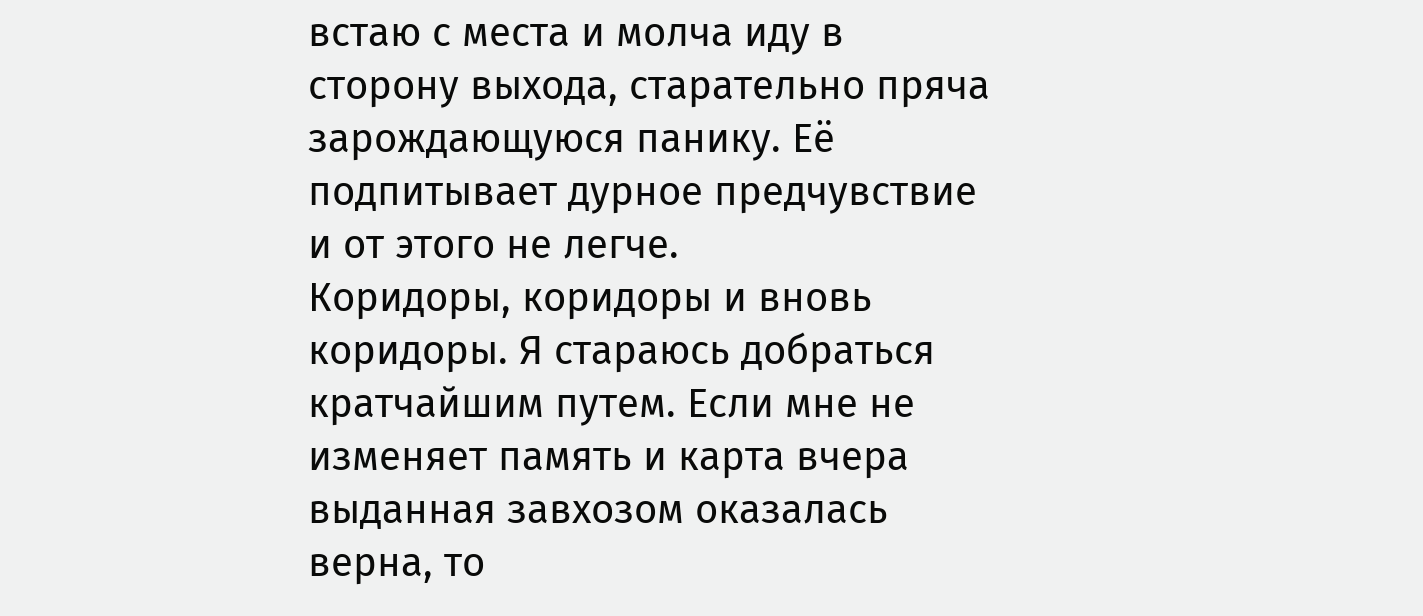встаю с места и молча иду в сторону выхода, старательно пряча зарождающуюся панику. Её подпитывает дурное предчувствие и от этого не легче.
Коридоры, коридоры и вновь коридоры. Я стараюсь добраться кратчайшим путем. Если мне не изменяет память и карта вчера выданная завхозом оказалась верна, то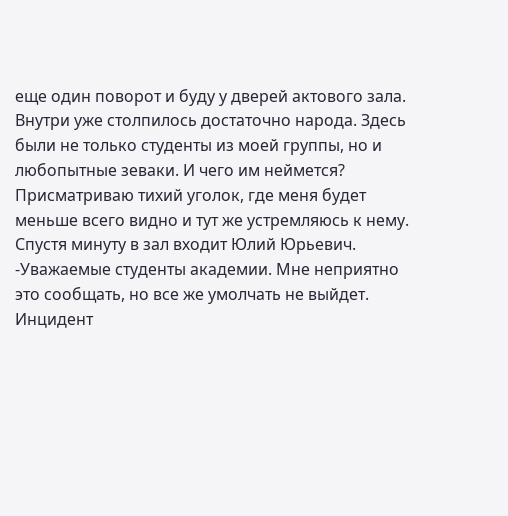еще один поворот и буду у дверей актового зала.
Внутри уже столпилось достаточно народа. Здесь были не только студенты из моей группы, но и любопытные зеваки. И чего им неймется? Присматриваю тихий уголок, где меня будет меньше всего видно и тут же устремляюсь к нему. Спустя минуту в зал входит Юлий Юрьевич.
-Уважаемые студенты академии. Мне неприятно это сообщать, но все же умолчать не выйдет. Инцидент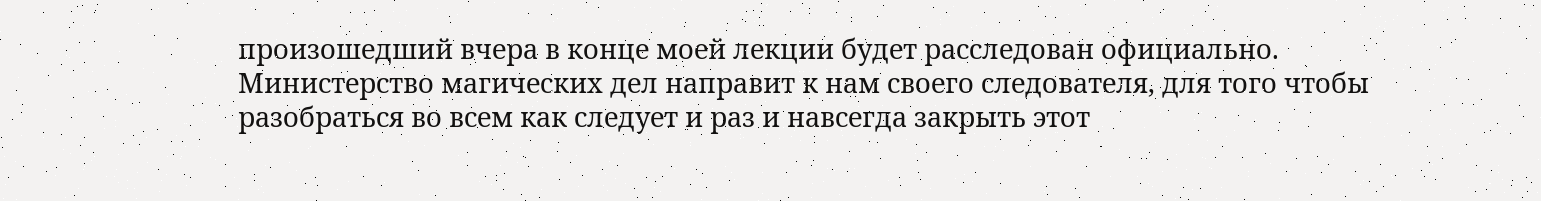произошедший вчера в конце моей лекции будет расследован официально. Министерство магических дел направит к нам своего следователя, для того чтобы разобраться во всем как следует и раз и навсегда закрыть этот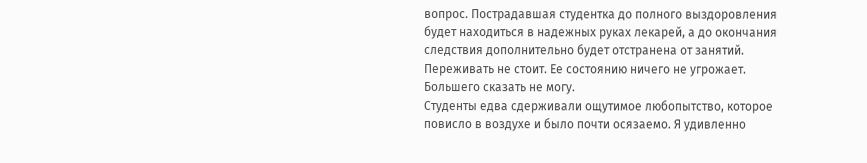вопрос. Пострадавшая студентка до полного выздоровления будет находиться в надежных руках лекарей, а до окончания следствия дополнительно будет отстранена от занятий. Переживать не стоит. Ее состоянию ничего не угрожает. Большего сказать не могу.
Студенты едва сдерживали ощутимое любопытство, которое повисло в воздухе и было почти осязаемо. Я удивленно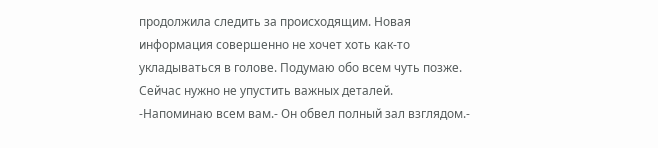продолжила следить за происходящим. Новая информация совершенно не хочет хоть как-то укладываться в голове. Подумаю обо всем чуть позже. Сейчас нужно не упустить важных деталей.
-Напоминаю всем вам.- Он обвел полный зал взглядом.-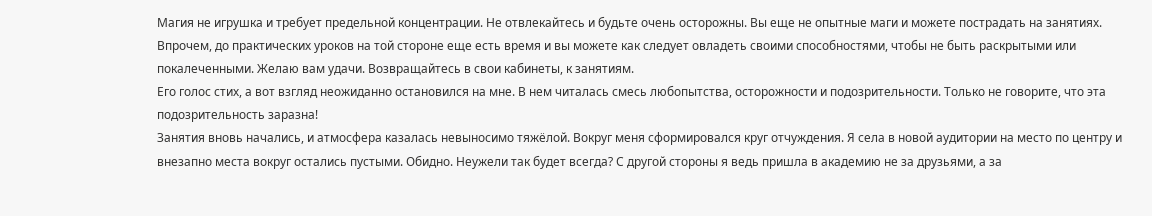Магия не игрушка и требует предельной концентрации. Не отвлекайтесь и будьте очень осторожны. Вы еще не опытные маги и можете пострадать на занятиях. Впрочем, до практических уроков на той стороне еще есть время и вы можете как следует овладеть своими способностями, чтобы не быть раскрытыми или покалеченными. Желаю вам удачи. Возвращайтесь в свои кабинеты, к занятиям.
Его голос стих, а вот взгляд неожиданно остановился на мне. В нем читалась смесь любопытства, осторожности и подозрительности. Только не говорите, что эта подозрительность заразна!
Занятия вновь начались, и атмосфера казалась невыносимо тяжёлой. Вокруг меня сформировался круг отчуждения. Я села в новой аудитории на место по центру и внезапно места вокруг остались пустыми. Обидно. Неужели так будет всегда? С другой стороны я ведь пришла в академию не за друзьями, а за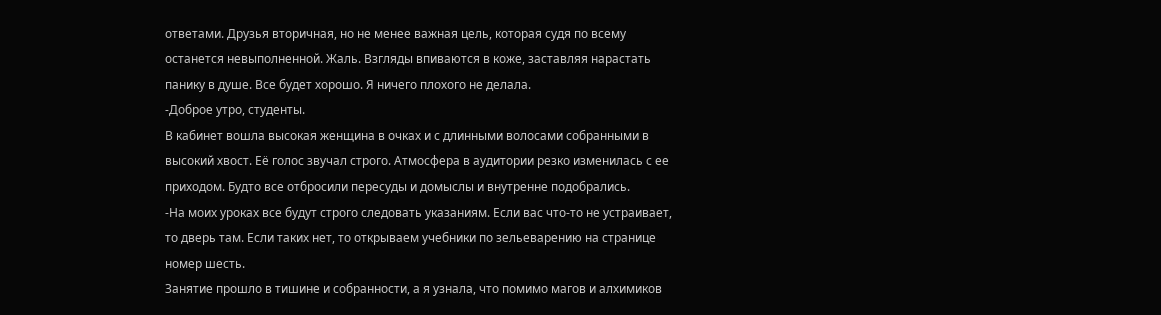ответами. Друзья вторичная, но не менее важная цель, которая судя по всему останется невыполненной. Жаль. Взгляды впиваются в коже, заставляя нарастать панику в душе. Все будет хорошо. Я ничего плохого не делала.
-Доброе утро, студенты.
В кабинет вошла высокая женщина в очках и с длинными волосами собранными в высокий хвост. Её голос звучал строго. Атмосфера в аудитории резко изменилась с ее приходом. Будто все отбросили пересуды и домыслы и внутренне подобрались.
-На моих уроках все будут строго следовать указаниям. Если вас что-то не устраивает, то дверь там. Если таких нет, то открываем учебники по зельеварению на странице номер шесть.
Занятие прошло в тишине и собранности, а я узнала, что помимо магов и алхимиков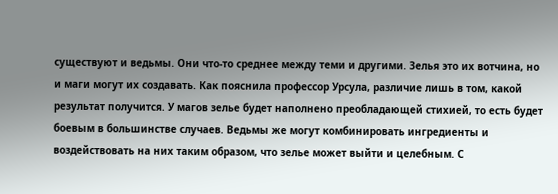существуют и ведьмы. Они что-то среднее между теми и другими. Зелья это их вотчина, но и маги могут их создавать. Как пояснила профессор Урсула, различие лишь в том, какой результат получится. У магов зелье будет наполнено преобладающей стихией, то есть будет боевым в большинстве случаев. Ведьмы же могут комбинировать ингредиенты и воздействовать на них таким образом, что зелье может выйти и целебным. С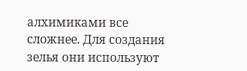алхимиками все сложнее. Для создания зелья они используют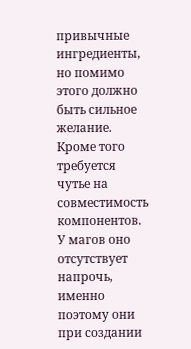привычные ингредиенты, но помимо этого должно быть сильное желание.
Кроме того требуется чутье на совместимость компонентов. У магов оно отсутствует напрочь, именно поэтому они при создании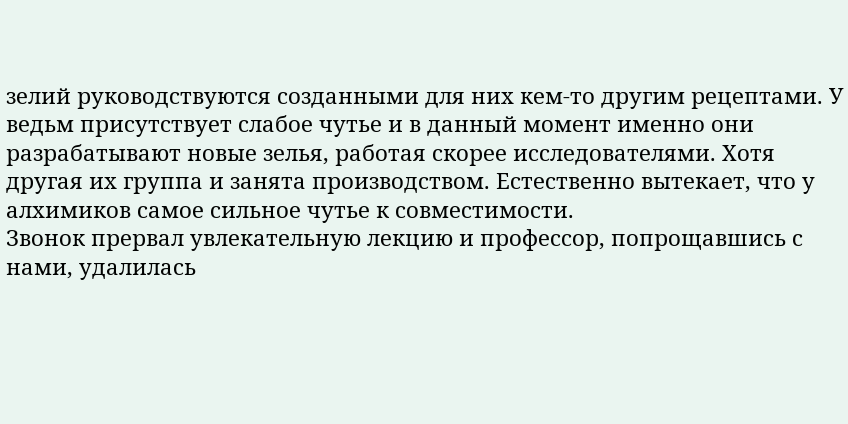зелий руководствуются созданными для них кем-то другим рецептами. У ведьм присутствует слабое чутье и в данный момент именно они разрабатывают новые зелья, работая скорее исследователями. Хотя другая их группа и занята производством. Естественно вытекает, что у алхимиков самое сильное чутье к совместимости.
Звонок прервал увлекательную лекцию и профессор, попрощавшись с нами, удалилась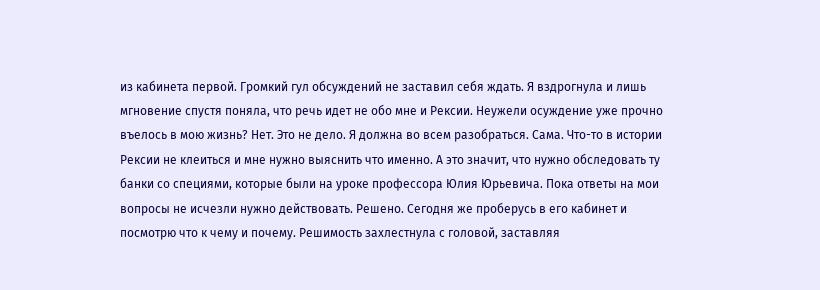из кабинета первой. Громкий гул обсуждений не заставил себя ждать. Я вздрогнула и лишь мгновение спустя поняла, что речь идет не обо мне и Рексии. Неужели осуждение уже прочно въелось в мою жизнь? Нет. Это не дело. Я должна во всем разобраться. Сама. Что-то в истории Рексии не клеиться и мне нужно выяснить что именно. А это значит, что нужно обследовать ту банки со специями, которые были на уроке профессора Юлия Юрьевича. Пока ответы на мои вопросы не исчезли нужно действовать. Решено. Сегодня же проберусь в его кабинет и посмотрю что к чему и почему. Решимость захлестнула с головой, заставляя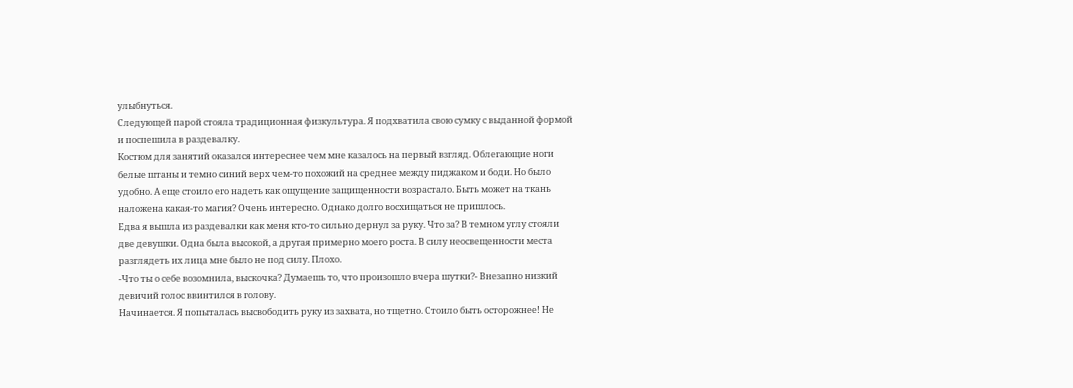улыбнуться.
Следующей парой стояла традиционная физкультура. Я подхватила свою сумку с выданной формой и поспешила в раздевалку.
Костюм для занятий оказался интереснее чем мне казалось на первый взгляд. Облегающие ноги белые штаны и темно синий верх чем-то похожий на среднее между пиджаком и боди. Но было удобно. А еще стоило его надеть как ощущение защищенности возрастало. Быть может на ткань наложена какая-то магия? Очень интересно. Однако долго восхищаться не пришлось.
Едва я вышла из раздевалки как меня кто-то сильно дернул за руку. Что за? В темном углу стояли две девушки. Одна была высокой, а другая примерно моего роста. В силу неосвещенности места разглядеть их лица мне было не под силу. Плохо.
-Что ты о себе возомнила, выскочка? Думаешь то, что произошло вчера шутки?- Внезапно низкий девичий голос ввинтился в голову.
Начинается. Я попыталась высвободить руку из захвата, но тщетно. Стоило быть осторожнее! Не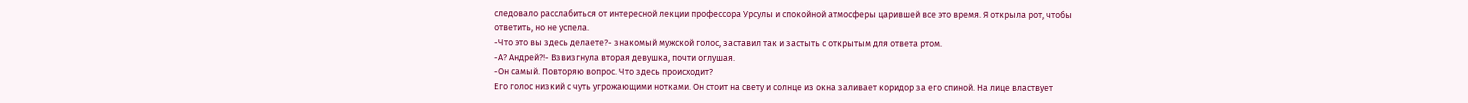следовало расслабиться от интересной лекции профессора Урсулы и спокойной атмосферы царившей все это время. Я открыла рот, чтобы ответить, но не успела.
-Что это вы здесь делаете?- знакомый мужской голос, заставил так и застыть с открытым для ответа ртом.
-А? Андрей?!- Взвизгнула вторая девушка, почти оглушая.
-Он самый. Повторяю вопрос. Что здесь происходит?
Его голос низкий с чуть угрожающими нотками. Он стоит на свету и солнце из окна заливает коридор за его спиной. На лице властвует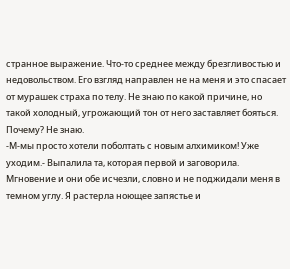странное выражение. Что-то среднее между брезгливостью и недовольством. Его взгляд направлен не на меня и это спасает от мурашек страха по телу. Не знаю по какой причине, но такой холодный, угрожающий тон от него заставляет бояться. Почему? Не знаю.
-М-мы просто хотели поболтать с новым алхимиком! Уже уходим.- Выпалила та, которая первой и заговорила.
Мгновение и они обе исчезли, словно и не поджидали меня в темном углу. Я растерла ноющее запястье и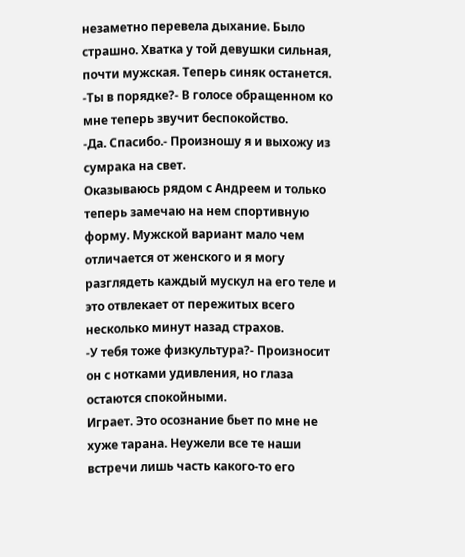незаметно перевела дыхание. Было страшно. Хватка у той девушки сильная, почти мужская. Теперь синяк останется.
-Ты в порядке?- В голосе обращенном ко мне теперь звучит беспокойство.
-Да. Спасибо.- Произношу я и выхожу из сумрака на свет.
Оказываюсь рядом с Андреем и только теперь замечаю на нем спортивную форму. Мужской вариант мало чем отличается от женского и я могу разглядеть каждый мускул на его теле и это отвлекает от пережитых всего несколько минут назад страхов.
-У тебя тоже физкультура?- Произносит он с нотками удивления, но глаза остаются спокойными.
Играет. Это осознание бьет по мне не хуже тарана. Неужели все те наши встречи лишь часть какого-то его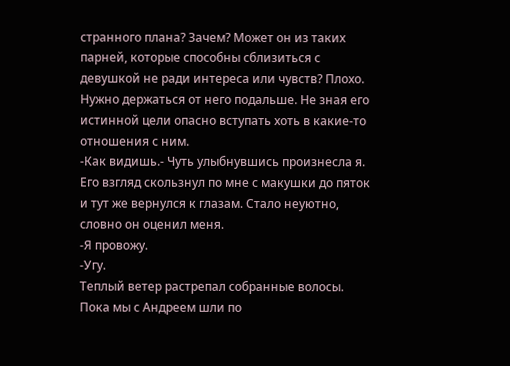странного плана? Зачем? Может он из таких парней, которые способны сблизиться с девушкой не ради интереса или чувств? Плохо. Нужно держаться от него подальше. Не зная его истинной цели опасно вступать хоть в какие-то отношения с ним.
-Как видишь.- Чуть улыбнувшись произнесла я.
Его взгляд скользнул по мне с макушки до пяток и тут же вернулся к глазам. Стало неуютно, словно он оценил меня.
-Я провожу.
-Угу.
Теплый ветер растрепал собранные волосы. Пока мы с Андреем шли по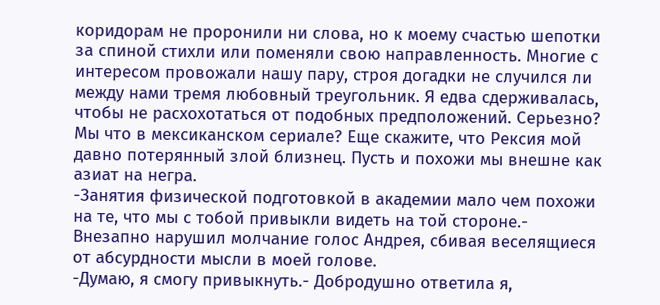коридорам не проронили ни слова, но к моему счастью шепотки за спиной стихли или поменяли свою направленность. Многие с интересом провожали нашу пару, строя догадки не случился ли между нами тремя любовный треугольник. Я едва сдерживалась, чтобы не расхохотаться от подобных предположений. Серьезно? Мы что в мексиканском сериале? Еще скажите, что Рексия мой давно потерянный злой близнец. Пусть и похожи мы внешне как азиат на негра.
-Занятия физической подготовкой в академии мало чем похожи на те, что мы с тобой привыкли видеть на той стороне.- Внезапно нарушил молчание голос Андрея, сбивая веселящиеся от абсурдности мысли в моей голове.
-Думаю, я смогу привыкнуть.- Добродушно ответила я,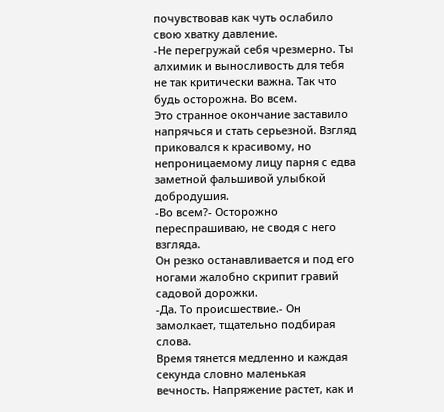почувствовав как чуть ослабило свою хватку давление.
-Не перегружай себя чрезмерно. Ты алхимик и выносливость для тебя не так критически важна. Так что будь осторожна. Во всем.
Это странное окончание заставило напрячься и стать серьезной. Взгляд приковался к красивому, но непроницаемому лицу парня с едва заметной фальшивой улыбкой добродушия.
-Во всем?- Осторожно переспрашиваю, не сводя с него взгляда.
Он резко останавливается и под его ногами жалобно скрипит гравий садовой дорожки.
-Да. То происшествие.- Он замолкает, тщательно подбирая слова.
Время тянется медленно и каждая секунда словно маленькая вечность. Напряжение растет, как и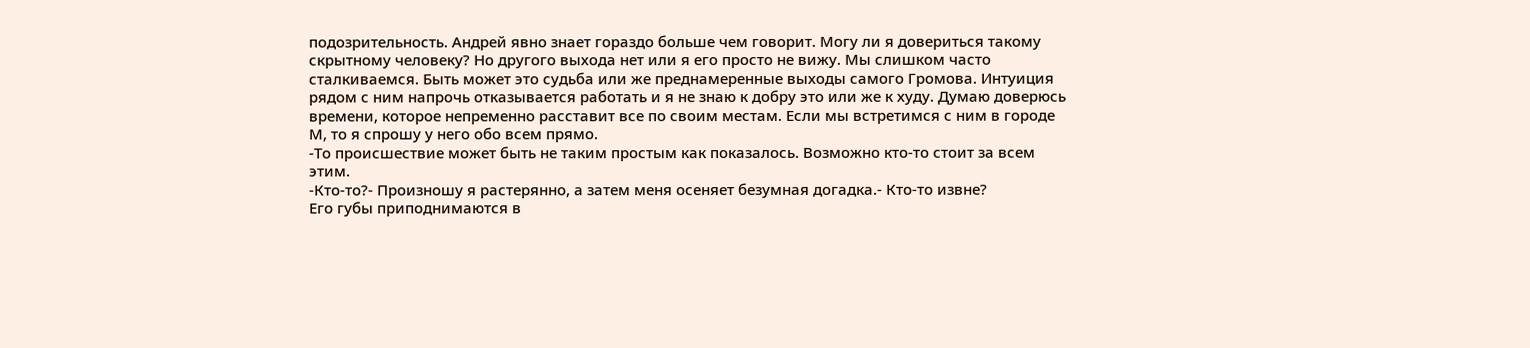подозрительность. Андрей явно знает гораздо больше чем говорит. Могу ли я довериться такому скрытному человеку? Но другого выхода нет или я его просто не вижу. Мы слишком часто сталкиваемся. Быть может это судьба или же преднамеренные выходы самого Громова. Интуиция рядом с ним напрочь отказывается работать и я не знаю к добру это или же к худу. Думаю доверюсь времени, которое непременно расставит все по своим местам. Если мы встретимся с ним в городе М, то я спрошу у него обо всем прямо.
-То происшествие может быть не таким простым как показалось. Возможно кто-то стоит за всем этим.
-Кто-то?- Произношу я растерянно, а затем меня осеняет безумная догадка.- Кто-то извне?
Его губы приподнимаются в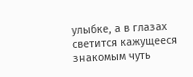улыбке, а в глазах светится кажущееся знакомым чуть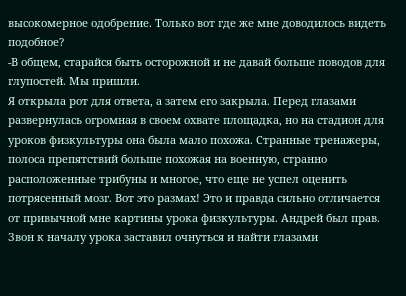высокомерное одобрение. Только вот где же мне доводилось видеть подобное?
-В общем, старайся быть осторожной и не давай больше поводов для глупостей. Мы пришли.
Я открыла рот для ответа, а затем его закрыла. Перед глазами развернулась огромная в своем охвате площадка, но на стадион для уроков физкультуры она была мало похожа. Странные тренажеры, полоса препятствий больше похожая на военную, странно расположенные трибуны и многое, что еще не успел оценить потрясенный мозг. Вот это размах! Это и правда сильно отличается от привычной мне картины урока физкультуры. Андрей был прав.
Звон к началу урока заставил очнуться и найти глазами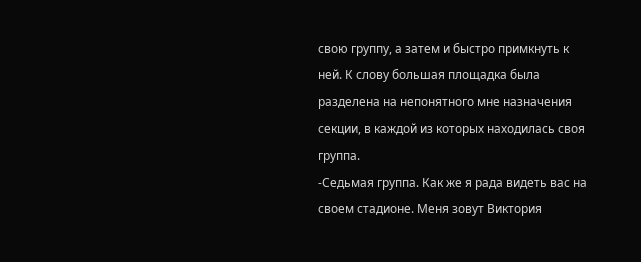свою группу, а затем и быстро примкнуть к ней. К слову большая площадка была разделена на непонятного мне назначения секции, в каждой из которых находилась своя группа.
-Седьмая группа. Как же я рада видеть вас на своем стадионе. Меня зовут Виктория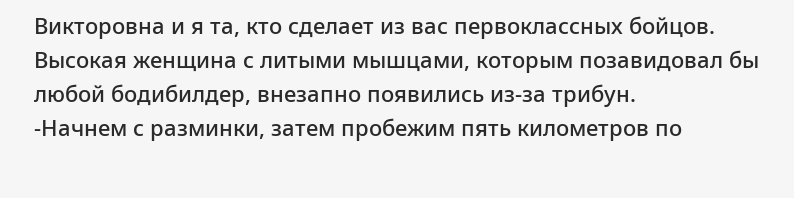Викторовна и я та, кто сделает из вас первоклассных бойцов.
Высокая женщина с литыми мышцами, которым позавидовал бы любой бодибилдер, внезапно появились из-за трибун.
-Начнем с разминки, затем пробежим пять километров по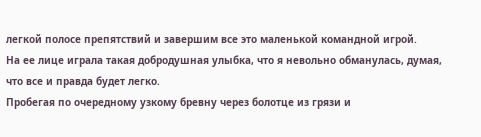легкой полосе препятствий и завершим все это маленькой командной игрой.
На ее лице играла такая добродушная улыбка, что я невольно обманулась, думая, что все и правда будет легко.
Пробегая по очередному узкому бревну через болотце из грязи и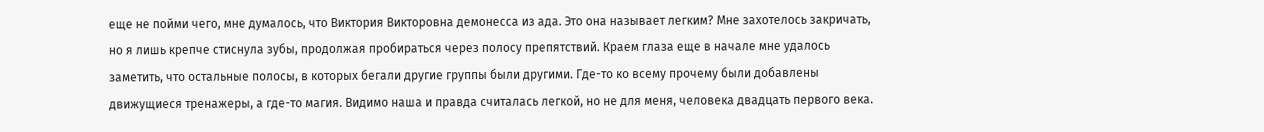еще не пойми чего, мне думалось, что Виктория Викторовна демонесса из ада. Это она называет легким? Мне захотелось закричать, но я лишь крепче стиснула зубы, продолжая пробираться через полосу препятствий. Краем глаза еще в начале мне удалось заметить, что остальные полосы, в которых бегали другие группы были другими. Где-то ко всему прочему были добавлены движущиеся тренажеры, а где-то магия. Видимо наша и правда считалась легкой, но не для меня, человека двадцать первого века.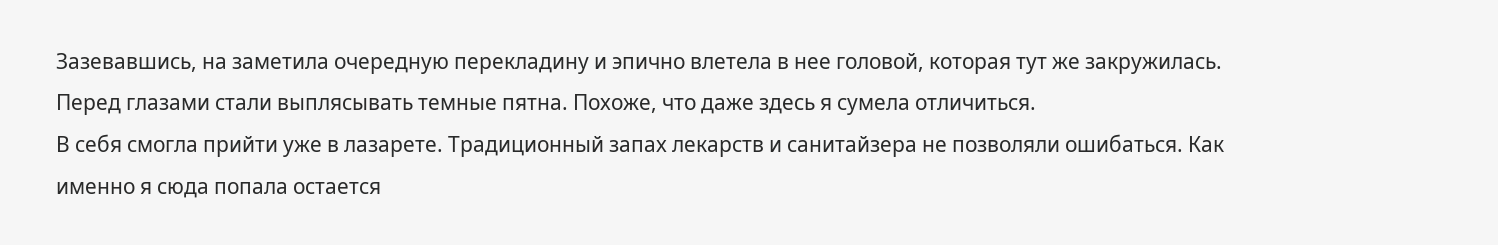Зазевавшись, на заметила очередную перекладину и эпично влетела в нее головой, которая тут же закружилась. Перед глазами стали выплясывать темные пятна. Похоже, что даже здесь я сумела отличиться.
В себя смогла прийти уже в лазарете. Традиционный запах лекарств и санитайзера не позволяли ошибаться. Как именно я сюда попала остается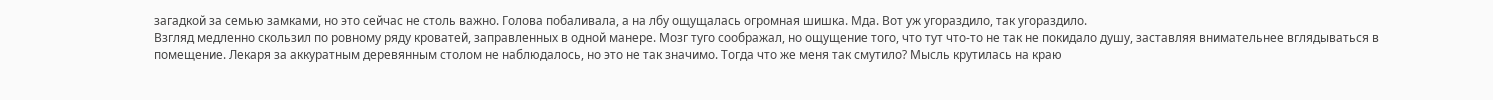загадкой за семью замками, но это сейчас не столь важно. Голова побаливала, а на лбу ощущалась огромная шишка. Мда. Вот уж угораздило, так угораздило.
Взгляд медленно скользил по ровному ряду кроватей, заправленных в одной манере. Мозг туго соображал, но ощущение того, что тут что-то не так не покидало душу, заставляя внимательнее вглядываться в помещение. Лекаря за аккуратным деревянным столом не наблюдалось, но это не так значимо. Тогда что же меня так смутило? Мысль крутилась на краю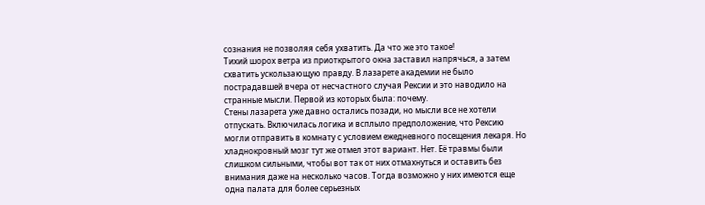сознания не позволяя себя ухватить. Да что же это такое!
Тихий шорох ветра из приоткрытого окна заставил напрячься, а затем схватить ускользающую правду. В лазарете академии не было пострадавшей вчера от несчастного случая Рексии и это наводило на странные мысли. Первой из которых была: почему.
Стены лазарета уже давно остались позади, но мысли все не хотели отпускать. Включилась логика и всплыло предположение, что Рексию могли отправить в комнату с условием ежедневного посещения лекаря. Но хладнокровный мозг тут же отмел этот вариант. Нет. Её травмы были слишком сильными, чтобы вот так от них отмахнуться и оставить без внимания даже на несколько часов. Тогда возможно у них имеются еще одна палата для более серьезных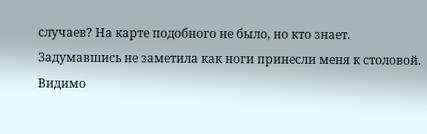случаев? На карте подобного не было, но кто знает.
Задумавшись не заметила как ноги принесли меня к столовой. Видимо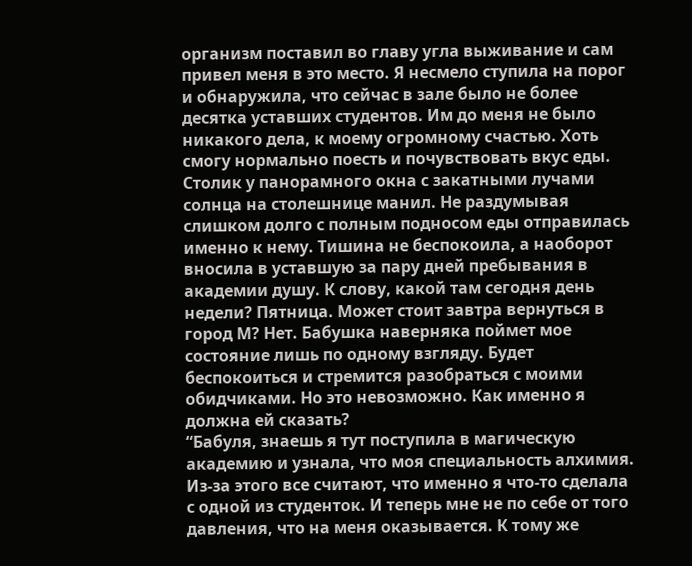организм поставил во главу угла выживание и сам привел меня в это место. Я несмело ступила на порог и обнаружила, что сейчас в зале было не более десятка уставших студентов. Им до меня не было никакого дела, к моему огромному счастью. Хоть смогу нормально поесть и почувствовать вкус еды.
Столик у панорамного окна с закатными лучами солнца на столешнице манил. Не раздумывая слишком долго с полным подносом еды отправилась именно к нему. Тишина не беспокоила, а наоборот вносила в уставшую за пару дней пребывания в академии душу. К слову, какой там сегодня день недели? Пятница. Может стоит завтра вернуться в город М? Нет. Бабушка наверняка поймет мое состояние лишь по одному взгляду. Будет беспокоиться и стремится разобраться с моими обидчиками. Но это невозможно. Как именно я должна ей сказать?
“Бабуля, знаешь я тут поступила в магическую академию и узнала, что моя специальность алхимия. Из-за этого все считают, что именно я что-то сделала с одной из студенток. И теперь мне не по себе от того давления, что на меня оказывается. К тому же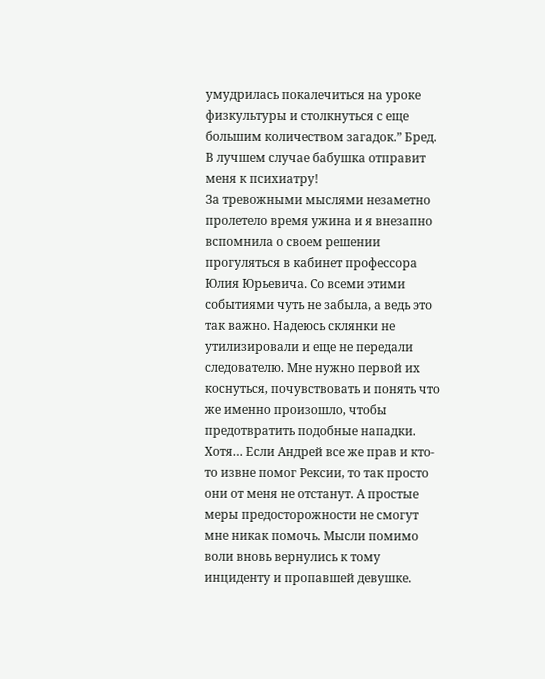умудрилась покалечиться на уроке физкультуры и столкнуться с еще большим количеством загадок.” Бред. В лучшем случае бабушка отправит меня к психиатру!
За тревожными мыслями незаметно пролетело время ужина и я внезапно вспомнила о своем решении прогуляться в кабинет профессора Юлия Юрьевича. Со всеми этими событиями чуть не забыла, а ведь это так важно. Надеюсь склянки не утилизировали и еще не передали следователю. Мне нужно первой их коснуться, почувствовать и понять что же именно произошло, чтобы предотвратить подобные нападки. Хотя… Если Андрей все же прав и кто-то извне помог Рексии, то так просто они от меня не отстанут. А простые меры предосторожности не смогут мне никак помочь. Мысли помимо воли вновь вернулись к тому инциденту и пропавшей девушке.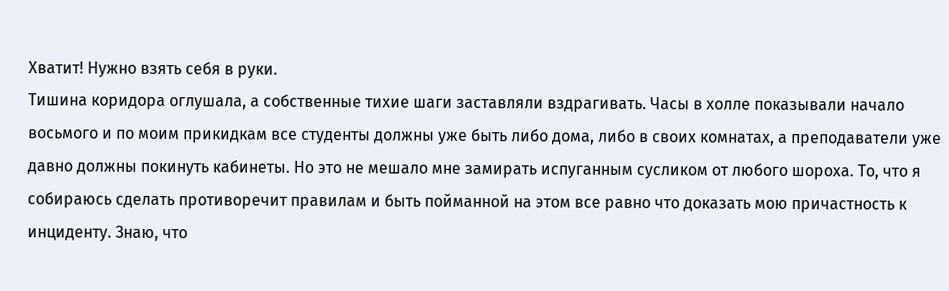Хватит! Нужно взять себя в руки.
Тишина коридора оглушала, а собственные тихие шаги заставляли вздрагивать. Часы в холле показывали начало восьмого и по моим прикидкам все студенты должны уже быть либо дома, либо в своих комнатах, а преподаватели уже давно должны покинуть кабинеты. Но это не мешало мне замирать испуганным сусликом от любого шороха. То, что я собираюсь сделать противоречит правилам и быть пойманной на этом все равно что доказать мою причастность к инциденту. Знаю, что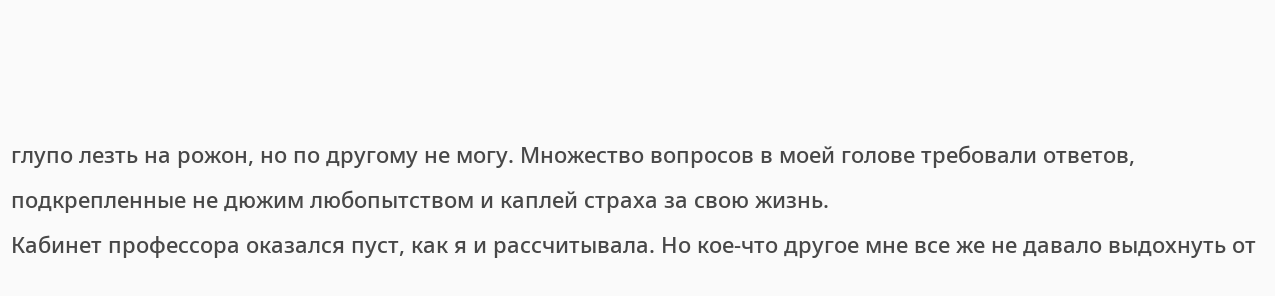глупо лезть на рожон, но по другому не могу. Множество вопросов в моей голове требовали ответов, подкрепленные не дюжим любопытством и каплей страха за свою жизнь.
Кабинет профессора оказался пуст, как я и рассчитывала. Но кое-что другое мне все же не давало выдохнуть от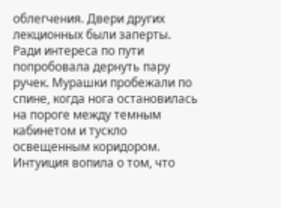облегчения. Двери других лекционных были заперты. Ради интереса по пути попробовала дернуть пару ручек. Мурашки пробежали по спине, когда нога остановилась на пороге между темным кабинетом и тускло освещенным коридором. Интуиция вопила о том, что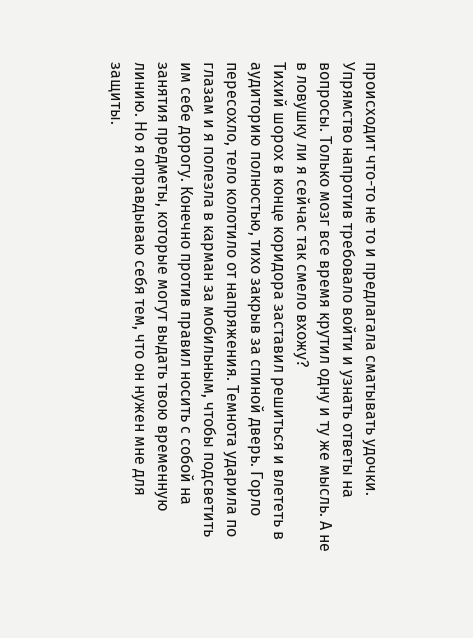происходит что-то не то и предлагала сматывать удочки. Упрямство напротив требовало войти и узнать ответы на вопросы. Только мозг все время крутил одну и ту же мысль. А не в ловушку ли я сейчас так смело вхожу?
Тихий шорох в конце коридора заставил решиться и влететь в аудиторию полностью, тихо закрыв за спиной дверь. Горло пересохло, тело колотило от напряжения. Темнота ударила по глазам и я полезла в карман за мобильным, чтобы подсветить им себе дорогу. Конечно против правил носить с собой на занятия предметы, которые могут выдать твою временную линию. Но я оправдываю себя тем, что он нужен мне для защиты.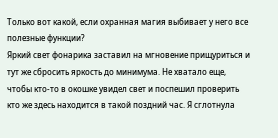Только вот какой, если охранная магия выбивает у него все полезные функции?
Яркий свет фонарика заставил на мгновение прищуриться и тут же сбросить яркость до минимума. Не хватало еще, чтобы кто-то в окошке увидел свет и поспешил проверить кто же здесь находится в такой поздний час. Я сглотнула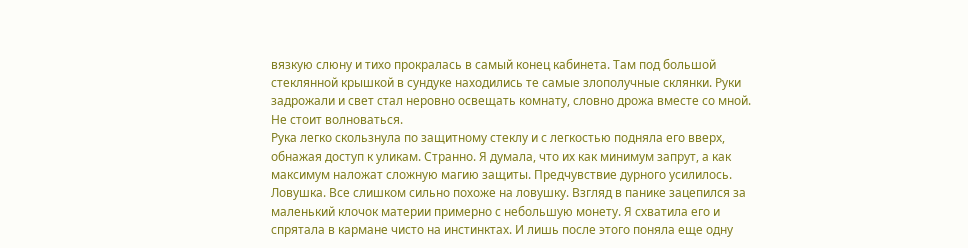вязкую слюну и тихо прокралась в самый конец кабинета. Там под большой стеклянной крышкой в сундуке находились те самые злополучные склянки. Руки задрожали и свет стал неровно освещать комнату, словно дрожа вместе со мной. Не стоит волноваться.
Рука легко скользнула по защитному стеклу и с легкостью подняла его вверх, обнажая доступ к уликам. Странно. Я думала, что их как минимум запрут, а как максимум наложат сложную магию защиты. Предчувствие дурного усилилось. Ловушка. Все слишком сильно похоже на ловушку. Взгляд в панике зацепился за маленький клочок материи примерно с небольшую монету. Я схватила его и спрятала в кармане чисто на инстинктах. И лишь после этого поняла еще одну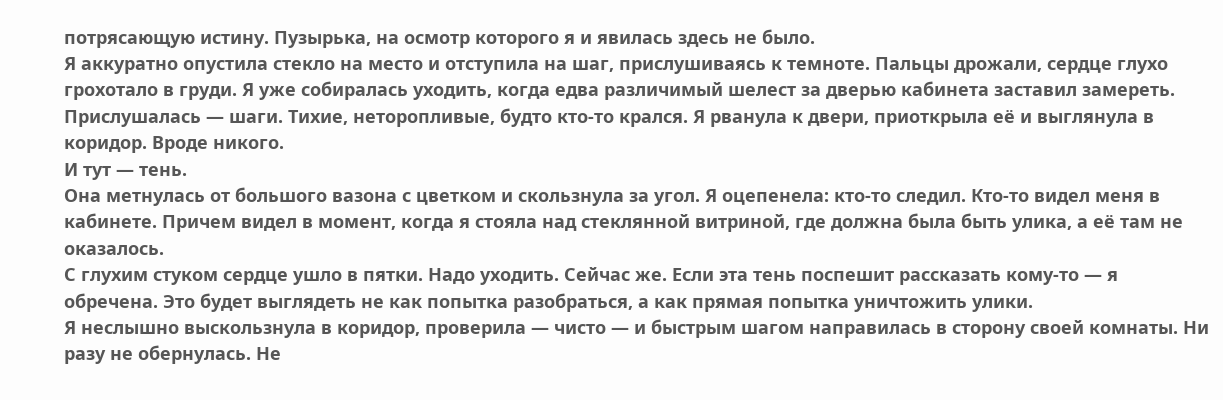потрясающую истину. Пузырька, на осмотр которого я и явилась здесь не было.
Я аккуратно опустила стекло на место и отступила на шаг, прислушиваясь к темноте. Пальцы дрожали, сердце глухо грохотало в груди. Я уже собиралась уходить, когда едва различимый шелест за дверью кабинета заставил замереть. Прислушалась — шаги. Тихие, неторопливые, будто кто-то крался. Я рванула к двери, приоткрыла её и выглянула в коридор. Вроде никого.
И тут — тень.
Она метнулась от большого вазона с цветком и скользнула за угол. Я оцепенела: кто-то следил. Кто-то видел меня в кабинете. Причем видел в момент, когда я стояла над стеклянной витриной, где должна была быть улика, а её там не оказалось.
С глухим стуком сердце ушло в пятки. Надо уходить. Сейчас же. Если эта тень поспешит рассказать кому-то — я обречена. Это будет выглядеть не как попытка разобраться, а как прямая попытка уничтожить улики.
Я неслышно выскользнула в коридор, проверила — чисто — и быстрым шагом направилась в сторону своей комнаты. Ни разу не обернулась. Не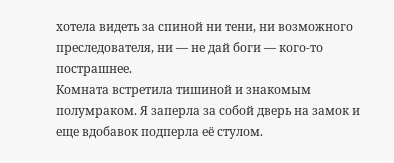хотела видеть за спиной ни тени, ни возможного преследователя, ни — не дай боги — кого-то пострашнее.
Комната встретила тишиной и знакомым полумраком. Я заперла за собой дверь на замок и еще вдобавок подперла её стулом.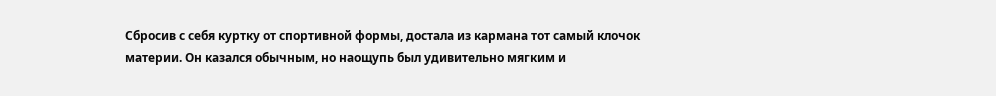Сбросив с себя куртку от спортивной формы, достала из кармана тот самый клочок материи. Он казался обычным, но наощупь был удивительно мягким и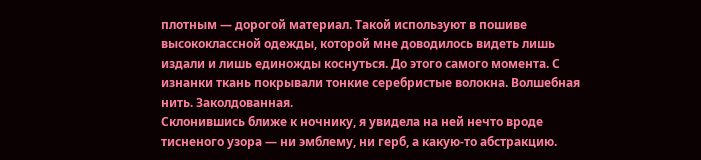плотным — дорогой материал. Такой используют в пошиве высококлассной одежды, которой мне доводилось видеть лишь издали и лишь единожды коснуться. До этого самого момента. С изнанки ткань покрывали тонкие серебристые волокна. Волшебная нить. Заколдованная.
Склонившись ближе к ночнику, я увидела на ней нечто вроде тисненого узора — ни эмблему, ни герб, а какую-то абстракцию.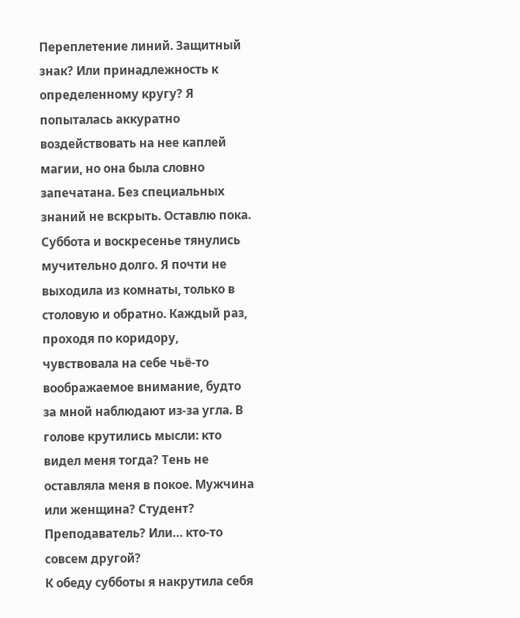Переплетение линий. Защитный знак? Или принадлежность к определенному кругу? Я попыталась аккуратно воздействовать на нее каплей магии, но она была словно запечатана. Без специальных знаний не вскрыть. Оставлю пока.
Суббота и воскресенье тянулись мучительно долго. Я почти не выходила из комнаты, только в столовую и обратно. Каждый раз, проходя по коридору, чувствовала на себе чьё-то воображаемое внимание, будто за мной наблюдают из-за угла. В голове крутились мысли: кто видел меня тогда? Тень не оставляла меня в покое. Мужчина или женщина? Студент? Преподаватель? Или… кто-то совсем другой?
К обеду субботы я накрутила себя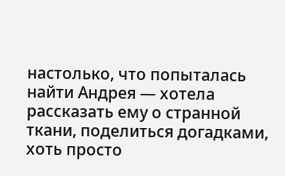настолько, что попыталась найти Андрея — хотелa рассказать ему о странной ткани, поделиться догадками, хоть просто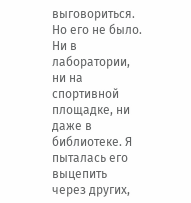выговориться. Но его не было. Ни в лаборатории, ни на спортивной площадке, ни даже в библиотеке. Я пыталась его выцепить через других,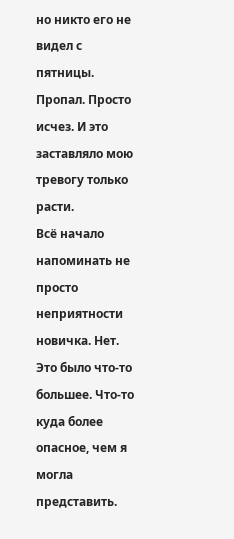но никто его не видел с пятницы. Пропал. Просто исчез. И это заставляло мою тревогу только расти.
Всё начало напоминать не просто неприятности новичка. Нет. Это было что-то большее. Что-то куда более опасное, чем я могла представить.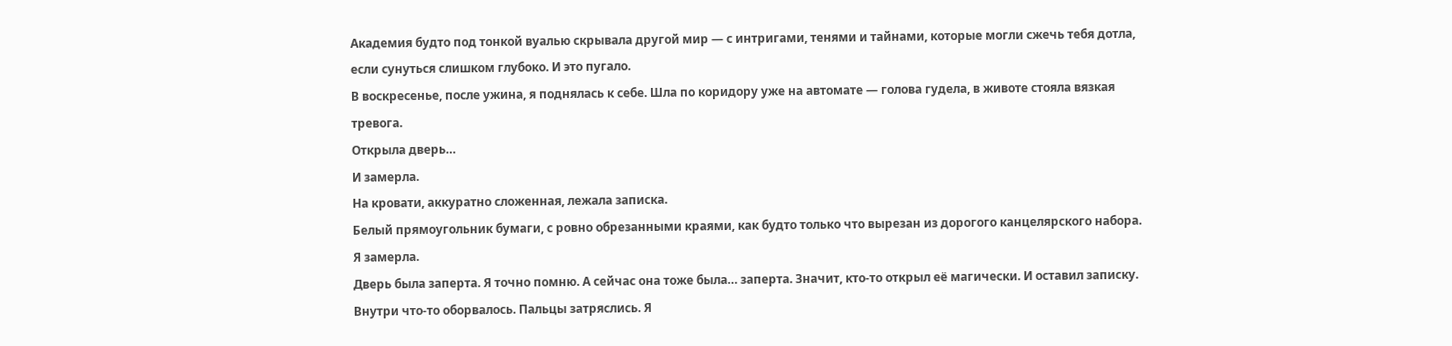Академия будто под тонкой вуалью скрывала другой мир — с интригами, тенями и тайнами, которые могли сжечь тебя дотла, если сунуться слишком глубоко. И это пугало.
В воскресенье, после ужина, я поднялась к себе. Шла по коридору уже на автомате — голова гудела, в животе стояла вязкая тревога.
Открыла дверь…
И замерла.
На кровати, аккуратно сложенная, лежала записка.
Белый прямоугольник бумаги, с ровно обрезанными краями, как будто только что вырезан из дорогого канцелярского набора.
Я замерла.
Дверь была заперта. Я точно помню. А сейчас она тоже была… заперта. Значит, кто-то открыл её магически. И оставил записку.
Внутри что-то оборвалось. Пальцы затряслись. Я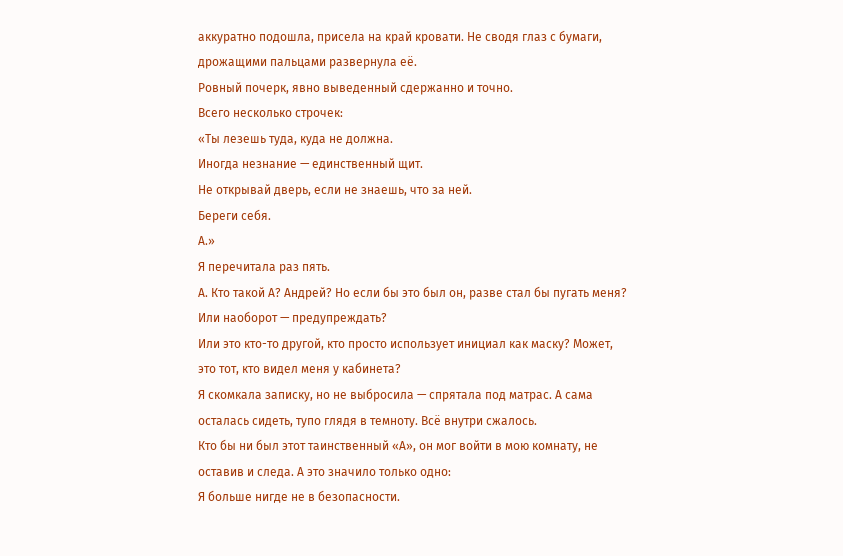аккуратно подошла, присела на край кровати. Не сводя глаз с бумаги, дрожащими пальцами развернула её.
Ровный почерк, явно выведенный сдержанно и точно.
Всего несколько строчек:
«Ты лезешь туда, куда не должна.
Иногда незнание — единственный щит.
Не открывай дверь, если не знаешь, что за ней.
Береги себя.
А.»
Я перечитала раз пять.
А. Кто такой А? Андрей? Но если бы это был он, разве стал бы пугать меня? Или наоборот — предупреждать?
Или это кто-то другой, кто просто использует инициал как маску? Может, это тот, кто видел меня у кабинета?
Я скомкала записку, но не выбросила — спрятала под матрас. А сама осталась сидеть, тупо глядя в темноту. Всё внутри сжалось.
Кто бы ни был этот таинственный «А», он мог войти в мою комнату, не оставив и следа. А это значило только одно:
Я больше нигде не в безопасности.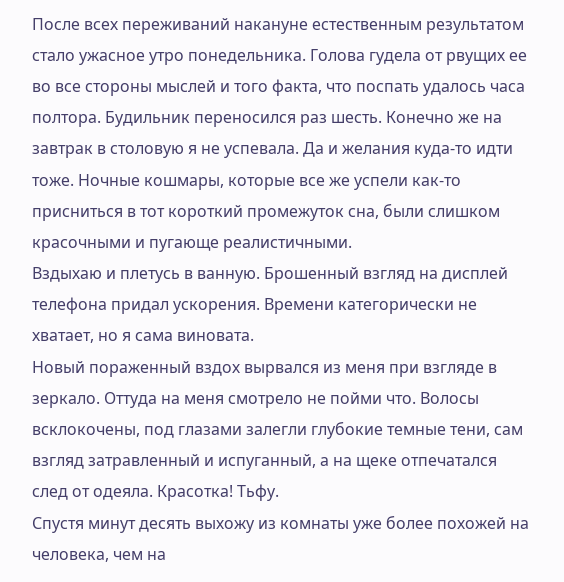После всех переживаний накануне естественным результатом стало ужасное утро понедельника. Голова гудела от рвущих ее во все стороны мыслей и того факта, что поспать удалось часа полтора. Будильник переносился раз шесть. Конечно же на завтрак в столовую я не успевала. Да и желания куда-то идти тоже. Ночные кошмары, которые все же успели как-то присниться в тот короткий промежуток сна, были слишком красочными и пугающе реалистичными.
Вздыхаю и плетусь в ванную. Брошенный взгляд на дисплей телефона придал ускорения. Времени категорически не хватает, но я сама виновата.
Новый пораженный вздох вырвался из меня при взгляде в зеркало. Оттуда на меня смотрело не пойми что. Волосы всклокочены, под глазами залегли глубокие темные тени, сам взгляд затравленный и испуганный, а на щеке отпечатался след от одеяла. Красотка! Тьфу.
Спустя минут десять выхожу из комнаты уже более похожей на человека, чем на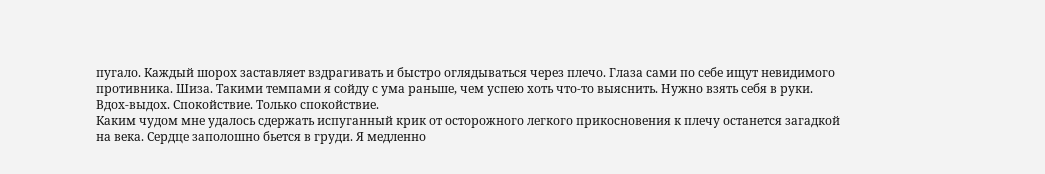пугало. Каждый шорох заставляет вздрагивать и быстро оглядываться через плечо. Глаза сами по себе ищут невидимого противника. Шиза. Такими темпами я сойду с ума раньше, чем успею хоть что-то выяснить. Нужно взять себя в руки. Вдох-выдох. Спокойствие. Только спокойствие.
Каким чудом мне удалось сдержать испуганный крик от осторожного легкого прикосновения к плечу останется загадкой на века. Сердце заполошно бьется в груди. Я медленно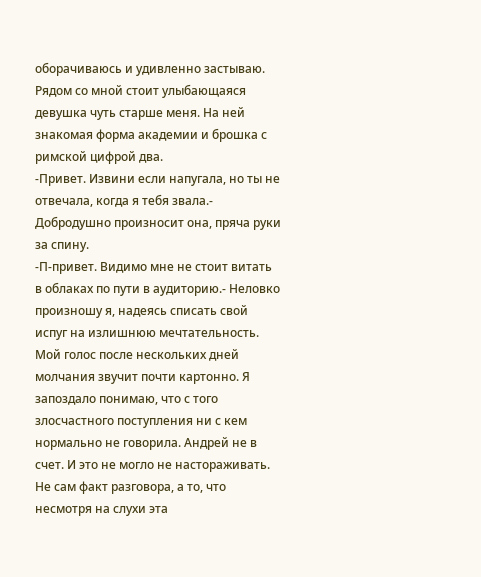оборачиваюсь и удивленно застываю. Рядом со мной стоит улыбающаяся девушка чуть старше меня. На ней знакомая форма академии и брошка с римской цифрой два.
-Привет. Извини если напугала, но ты не отвечала, когда я тебя звала.- Добродушно произносит она, пряча руки за спину.
-П-привет. Видимо мне не стоит витать в облаках по пути в аудиторию.- Неловко произношу я, надеясь списать свой испуг на излишнюю мечтательность.
Мой голос после нескольких дней молчания звучит почти картонно. Я запоздало понимаю, что с того злосчастного поступления ни с кем нормально не говорила. Андрей не в счет. И это не могло не настораживать. Не сам факт разговора, а то, что несмотря на слухи эта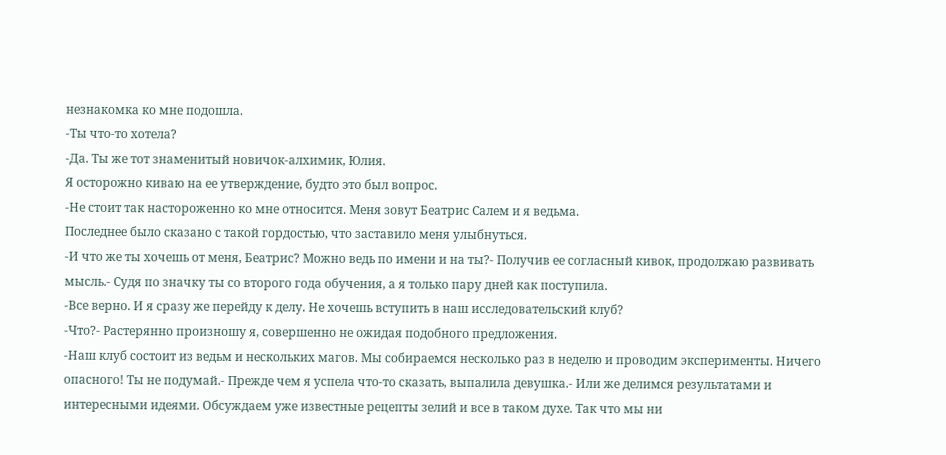незнакомка ко мне подошла.
-Ты что-то хотела?
-Да. Ты же тот знаменитый новичок-алхимик, Юлия.
Я осторожно киваю на ее утверждение, будто это был вопрос.
-Не стоит так настороженно ко мне относится. Меня зовут Беатрис Салем и я ведьма.
Последнее было сказано с такой гордостью, что заставило меня улыбнуться.
-И что же ты хочешь от меня, Беатрис? Можно ведь по имени и на ты?- Получив ее согласный кивок, продолжаю развивать мысль.- Судя по значку ты со второго года обучения, а я только пару дней как поступила.
-Все верно. И я сразу же перейду к делу. Не хочешь вступить в наш исследовательский клуб?
-Что?- Растерянно произношу я, совершенно не ожидая подобного предложения.
-Наш клуб состоит из ведьм и нескольких магов. Мы собираемся несколько раз в неделю и проводим эксперименты. Ничего опасного! Ты не подумай.- Прежде чем я успела что-то сказать, выпалила девушка.- Или же делимся результатами и интересными идеями. Обсуждаем уже известные рецепты зелий и все в таком духе. Так что мы ни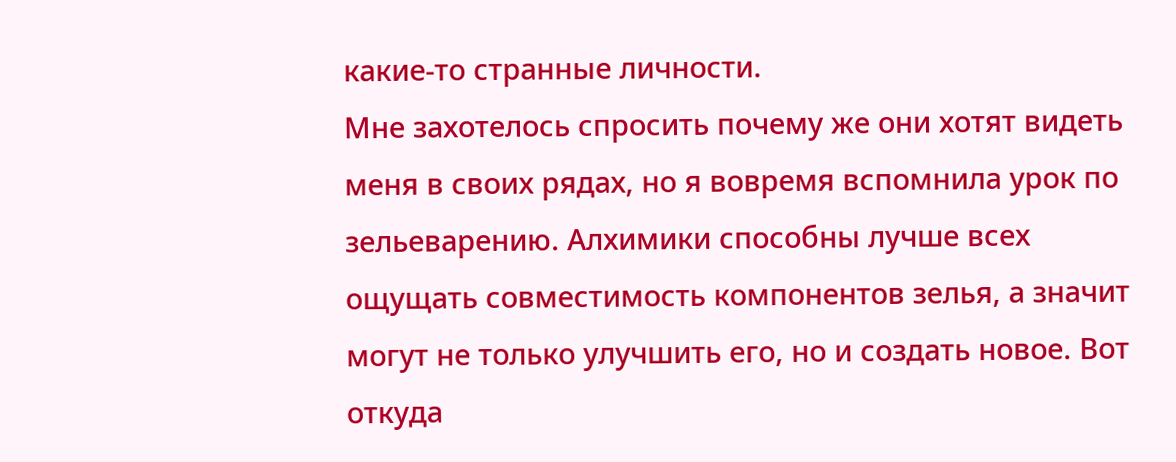какие-то странные личности.
Мне захотелось спросить почему же они хотят видеть меня в своих рядах, но я вовремя вспомнила урок по зельеварению. Алхимики способны лучше всех ощущать совместимость компонентов зелья, а значит могут не только улучшить его, но и создать новое. Вот откуда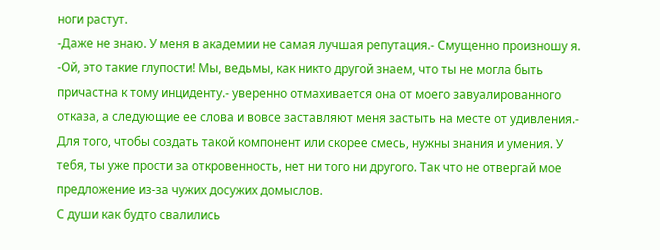ноги растут.
-Даже не знаю. У меня в академии не самая лучшая репутация.- Смущенно произношу я.
-Ой, это такие глупости! Мы, ведьмы, как никто другой знаем, что ты не могла быть причастна к тому инциденту.- уверенно отмахивается она от моего завуалированного отказа, а следующие ее слова и вовсе заставляют меня застыть на месте от удивления.- Для того, чтобы создать такой компонент или скорее смесь, нужны знания и умения. У тебя, ты уже прости за откровенность, нет ни того ни другого. Так что не отвергай мое предложение из-за чужих досужих домыслов.
С души как будто свалились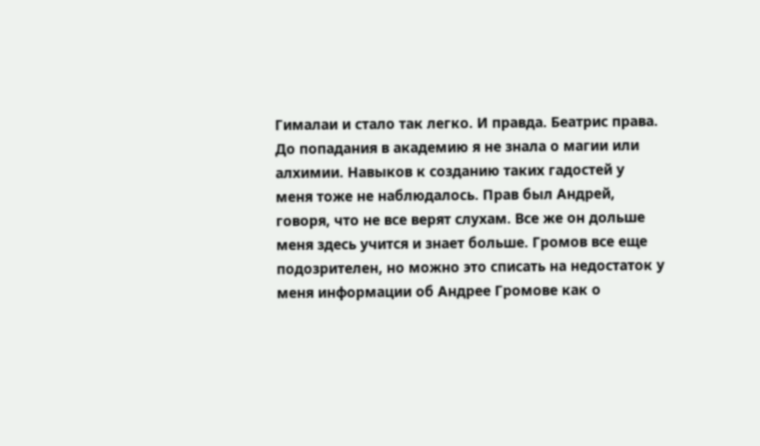Гималаи и стало так легко. И правда. Беатрис права. До попадания в академию я не знала о магии или алхимии. Навыков к созданию таких гадостей у меня тоже не наблюдалось. Прав был Андрей, говоря, что не все верят слухам. Все же он дольше меня здесь учится и знает больше. Громов все еще подозрителен, но можно это списать на недостаток у меня информации об Андрее Громове как о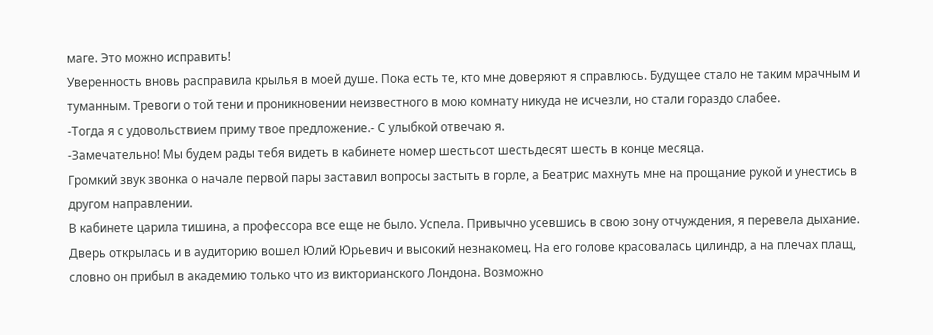маге. Это можно исправить!
Уверенность вновь расправила крылья в моей душе. Пока есть те, кто мне доверяют я справлюсь. Будущее стало не таким мрачным и туманным. Тревоги о той тени и проникновении неизвестного в мою комнату никуда не исчезли, но стали гораздо слабее.
-Тогда я с удовольствием приму твое предложение.- С улыбкой отвечаю я.
-Замечательно! Мы будем рады тебя видеть в кабинете номер шестьсот шестьдесят шесть в конце месяца.
Громкий звук звонка о начале первой пары заставил вопросы застыть в горле, а Беатрис махнуть мне на прощание рукой и унестись в другом направлении.
В кабинете царила тишина, а профессора все еще не было. Успела. Привычно усевшись в свою зону отчуждения, я перевела дыхание.
Дверь открылась и в аудиторию вошел Юлий Юрьевич и высокий незнакомец. На его голове красовалась цилиндр, а на плечах плащ, словно он прибыл в академию только что из викторианского Лондона. Возможно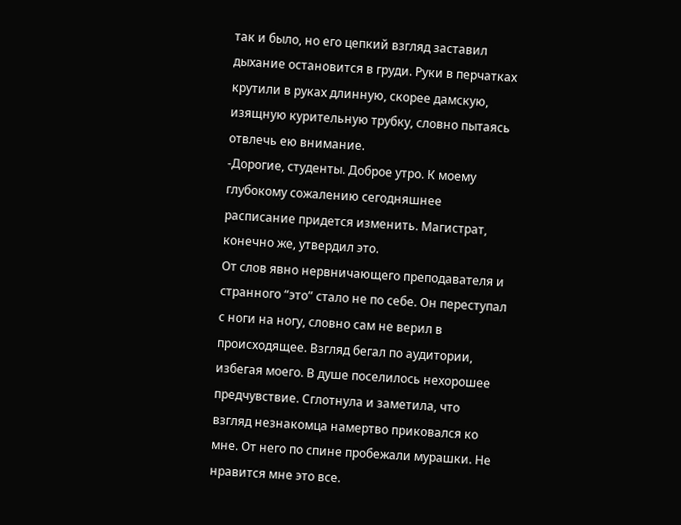так и было, но его цепкий взгляд заставил дыхание остановится в груди. Руки в перчатках крутили в руках длинную, скорее дамскую, изящную курительную трубку, словно пытаясь отвлечь ею внимание.
-Дорогие, студенты. Доброе утро. К моему глубокому сожалению сегодняшнее расписание придется изменить. Магистрат, конечно же, утвердил это.
От слов явно нервничающего преподавателя и странного “это” стало не по себе. Он переступал с ноги на ногу, словно сам не верил в происходящее. Взгляд бегал по аудитории, избегая моего. В душе поселилось нехорошее предчувствие. Сглотнула и заметила, что взгляд незнакомца намертво приковался ко мне. От него по спине пробежали мурашки. Не нравится мне это все.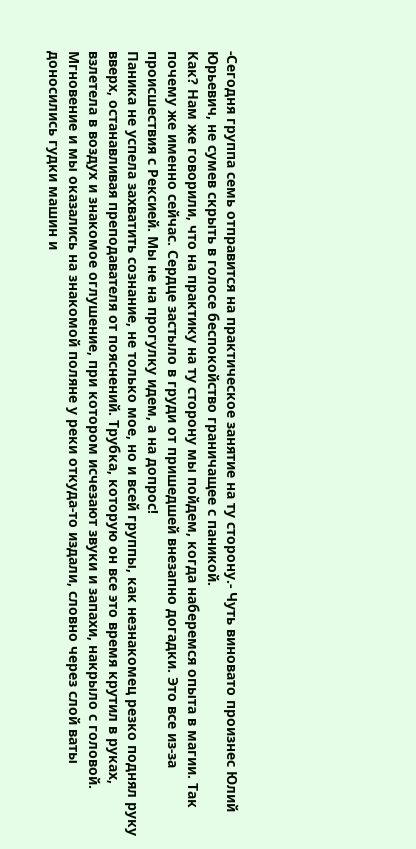-Сегодня группа семь отправится на практическое занятие на ту сторону.- Чуть виновато произнес Юлий Юрьевич, не сумев скрыть в голосе беспокойство граничащее с паникой.
Как? Нам же говорили, что на практику на ту сторону мы пойдем, когда наберемся опыта в магии. Так почему же именно сейчас. Сердце застыло в груди от пришедшей внезапно догадки. Это все из-за происшествия с Рексией. Мы не на прогулку идем, а на допрос!
Паника не успела захватить сознание, не только мое, но и всей группы, как незнакомец резко поднял руку вверх, останавливая преподавателя от пояснений. Трубка, которую он все это время крутил в руках, взлетела в воздух и знакомое оглушение, при котором исчезают звуки и запахи, накрыло с головой. Мгновение и мы оказались на знакомой поляне у реки откуда-то издали, словно через слой ваты доносились гудки машин и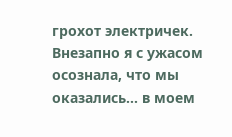грохот электричек. Внезапно я с ужасом осознала, что мы оказались... в моем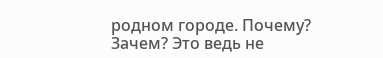родном городе. Почему? Зачем? Это ведь не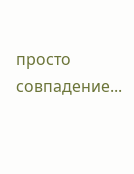просто совпадение...